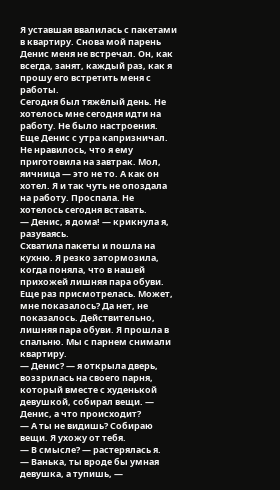Я уставшая ввалилась с пакетами в квартиру. Снова мой парень Денис меня не встречал. Он, как всегда, занят, каждый раз, как я прошу его встретить меня с работы.
Сегодня был тяжёлый день. Не хотелось мне сегодня идти на работу. Не было настроения. Еще Денис с утра капризничал. Не нравилось, что я ему приготовила на завтрак. Мол, яичница — это не то. А как он хотел. Я и так чуть не опоздала на работу. Проспала. Не хотелось сегодня вставать.
— Денис, я дома! — крикнула я, разуваясь.
Схватила пакеты и пошла на кухню. Я резко затормозила, когда поняла, что в нашей прихожей лишняя пара обуви. Еще раз присмотрелась. Может, мне показалось? Да нет, не показалось. Действительно, лишняя пара обуви. Я прошла в спальню. Мы с парнем снимали квартиру.
— Денис? — я открыла дверь, воззрилась на своего парня, который вместе с худенькой девушкой, собирал вещи. — Денис, а что происходит?
— А ты не видишь? Собираю вещи. Я ухожу от тебя.
— В смысле? — растерялась я.
— Ванька, ты вроде бы умная девушка, а тупишь, —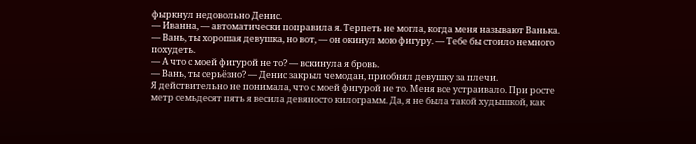фыркнул недовольно Денис.
— Иванна, — автоматически поправила я. Терпеть не могла, когда меня называют Ванька.
— Вань, ты хорошая девушка, но вот, — он окинул мою фигуру. — Тебе бы стоило немного похудеть.
— А что с моей фигурой не то? — вскинула я бровь.
— Вань, ты серьёзно? — Денис закрыл чемодан, приобнял девушку за плечи.
Я действительно не понимала, что с моей фигурой не то. Меня все устраивало. При росте метр семьдесят пять я весила девяносто килограмм. Да, я не была такой худышкой, как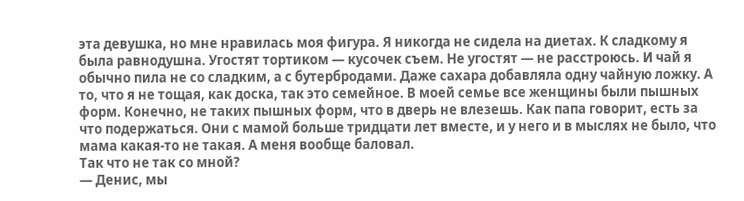эта девушка, но мне нравилась моя фигура. Я никогда не сидела на диетах. К сладкому я была равнодушна. Угостят тортиком — кусочек съем. Не угостят — не расстроюсь. И чай я обычно пила не со сладким, а с бутербродами. Даже сахара добавляла одну чайную ложку. А то, что я не тощая, как доска, так это семейное. В моей семье все женщины были пышных форм. Конечно, не таких пышных форм, что в дверь не влезешь. Как папа говорит, есть за что подержаться. Они с мамой больше тридцати лет вместе, и у него и в мыслях не было, что мама какая-то не такая. А меня вообще баловал.
Так что не так со мной?
— Денис, мы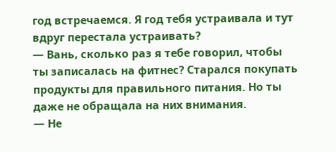год встречаемся. Я год тебя устраивала и тут вдруг перестала устраивать?
— Вань, сколько раз я тебе говорил, чтобы ты записалась на фитнес? Старался покупать продукты для правильного питания. Но ты даже не обращала на них внимания.
— Не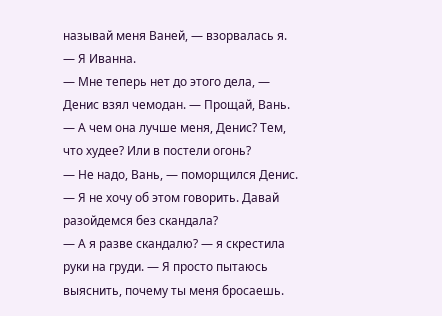называй меня Ваней, — взорвалась я. — Я Иванна.
— Мне теперь нет до этого дела, — Денис взял чемодан. — Прощай, Вань.
— А чем она лучше меня, Денис? Тем, что худее? Или в постели огонь?
— Не надо, Вань, — поморщился Денис. — Я не хочу об этом говорить. Давай разойдемся без скандала?
— А я разве скандалю? — я скрестила руки на груди. — Я просто пытаюсь выяснить, почему ты меня бросаешь.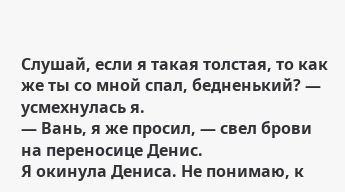Слушай, если я такая толстая, то как же ты со мной спал, бедненький? — усмехнулась я.
— Вань, я же просил, — свел брови на переносице Денис.
Я окинула Дениса. Не понимаю, к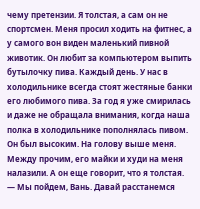чему претензии. Я толстая, а сам он не спортсмен. Меня просил ходить на фитнес, а у самого вон виден маленький пивной животик. Он любит за компьютером выпить бутылочку пива. Каждый день. У нас в холодильнике всегда стоят жестяные банки его любимого пива. За год я уже смирилась и даже не обращала внимания, когда наша полка в холодильнике пополнялась пивом.
Он был высоким. На голову выше меня. Между прочим, его майки и худи на меня налазили. А он еще говорит, что я толстая.
— Мы пойдем, Вань. Давай расстанемся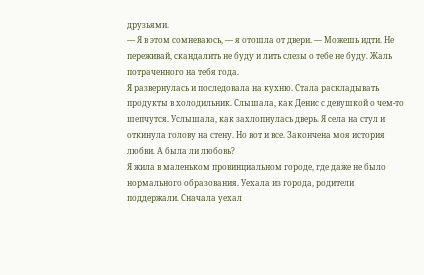друзьями.
— Я в этом сомневаюсь, — я отошла от двери. — Можешь идти. Не переживай, скандалить не буду и лить слезы о тебе не буду. Жаль потраченного на тебя года.
Я развернулась и последовала на кухню. Стала раскладывать продукты в холодильник. Слышала, как Денис с девушкой о чем-то шепчутся. Услышала, как захлопнулась дверь. Я села на стул и откинула голову на стену. Но вот и все. Закончена моя история любви. А была ли любовь?
Я жила в маленьком провинциальном городе, где даже не было нормального образования. Уехала из города, родители поддержали. Сначала уехал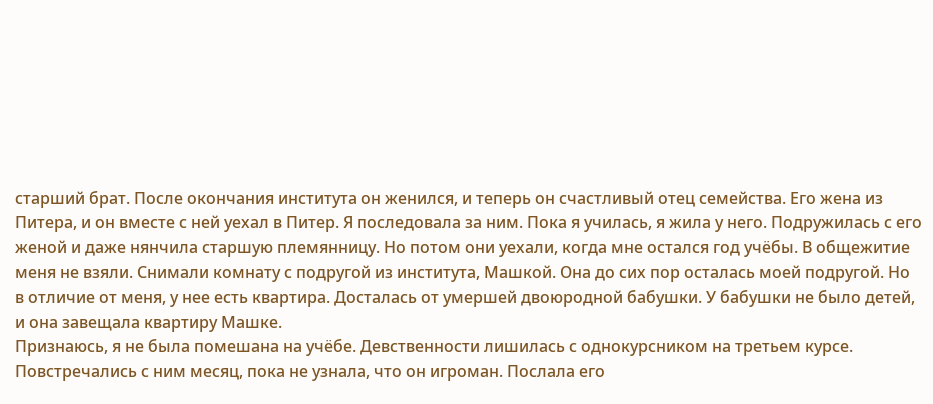старший брат. После окончания института он женился, и теперь он счастливый отец семейства. Его жена из Питера, и он вместе с ней уехал в Питер. Я последовала за ним. Пока я училась, я жила у него. Подружилась с его женой и даже нянчила старшую племянницу. Но потом они уехали, когда мне остался год учёбы. В общежитие меня не взяли. Снимали комнату с подругой из института, Машкой. Она до сих пор осталась моей подругой. Но в отличие от меня, у нее есть квартира. Досталась от умершей двоюродной бабушки. У бабушки не было детей, и она завещала квартиру Машке.
Признаюсь, я не была помешана на учёбе. Девственности лишилась с однокурсником на третьем курсе. Повстречались с ним месяц, пока не узнала, что он игроман. Послала его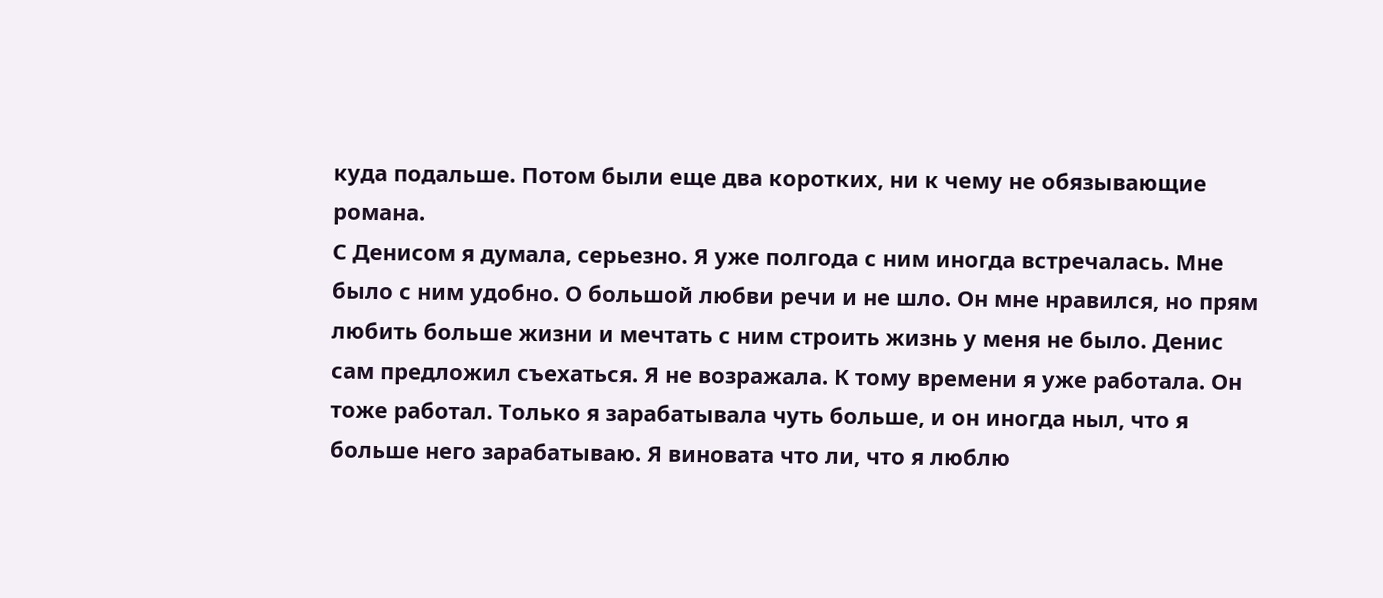куда подальше. Потом были еще два коротких, ни к чему не обязывающие романа.
С Денисом я думала, серьезно. Я уже полгода с ним иногда встречалась. Мне было с ним удобно. О большой любви речи и не шло. Он мне нравился, но прям любить больше жизни и мечтать с ним строить жизнь у меня не было. Денис сам предложил съехаться. Я не возражала. К тому времени я уже работала. Он тоже работал. Только я зарабатывала чуть больше, и он иногда ныл, что я больше него зарабатываю. Я виновата что ли, что я люблю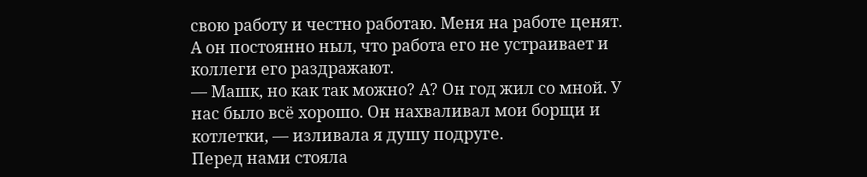свою работу и честно работаю. Меня на работе ценят. А он постоянно ныл, что работа его не устраивает и коллеги его раздражают.
— Машк, но как так можно? А? Он год жил со мной. У нас было всё хорошо. Он нахваливал мои борщи и котлетки, — изливала я душу подруге.
Перед нами стояла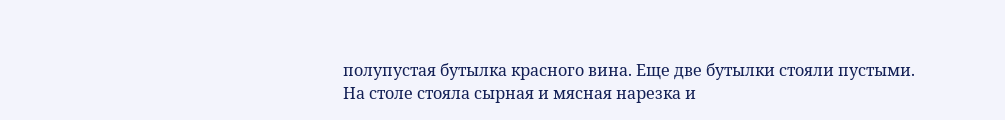полупустая бутылка красного вина. Еще две бутылки стояли пустыми. На столе стояла сырная и мясная нарезка и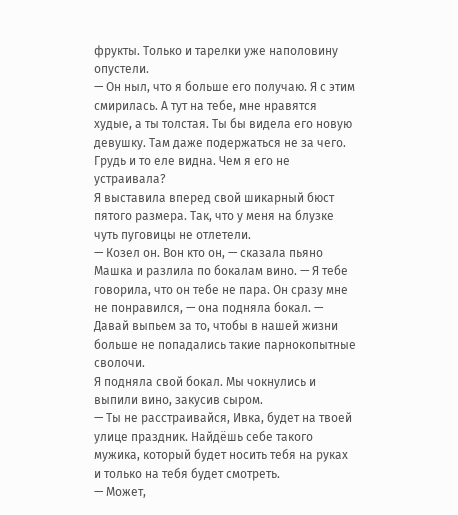фрукты. Только и тарелки уже наполовину опустели.
— Он ныл, что я больше его получаю. Я с этим смирилась. А тут на тебе, мне нравятся худые, а ты толстая. Ты бы видела его новую девушку. Там даже подержаться не за чего. Грудь и то еле видна. Чем я его не устраивала?
Я выставила вперед свой шикарный бюст пятого размера. Так, что у меня на блузке чуть пуговицы не отлетели.
— Козел он. Вон кто он, — сказала пьяно Машка и разлила по бокалам вино. — Я тебе говорила, что он тебе не пара. Он сразу мне не понравился, — она подняла бокал. — Давай выпьем за то, чтобы в нашей жизни больше не попадались такие парнокопытные сволочи.
Я подняла свой бокал. Мы чокнулись и выпили вино, закусив сыром.
— Ты не расстраивайся, Ивка, будет на твоей улице праздник. Найдёшь себе такого мужика, который будет носить тебя на руках и только на тебя будет смотреть.
— Может,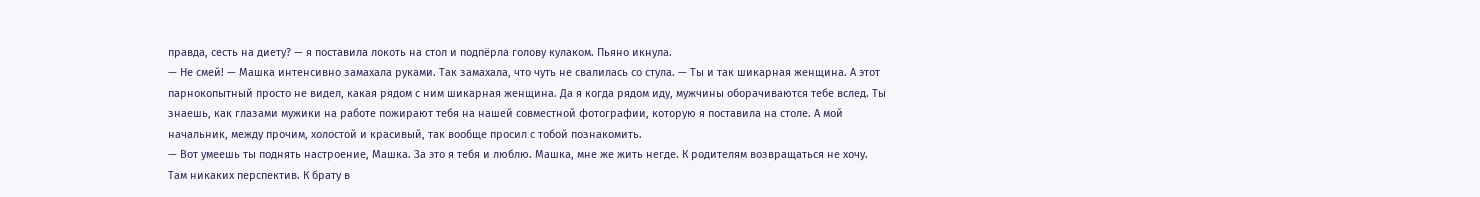правда, сесть на диету? — я поставила локоть на стол и подпёрла голову кулаком. Пьяно икнула.
— Не смей! — Машка интенсивно замахала руками. Так замахала, что чуть не свалилась со стула. — Ты и так шикарная женщина. А этот парнокопытный просто не видел, какая рядом с ним шикарная женщина. Да я когда рядом иду, мужчины оборачиваются тебе вслед. Ты знаешь, как глазами мужики на работе пожирают тебя на нашей совместной фотографии, которую я поставила на столе. А мой начальник, между прочим, холостой и красивый, так вообще просил с тобой познакомить.
— Вот умеешь ты поднять настроение, Машка. За это я тебя и люблю. Машка, мне же жить негде. К родителям возвращаться не хочу. Там никаких перспектив. К брату в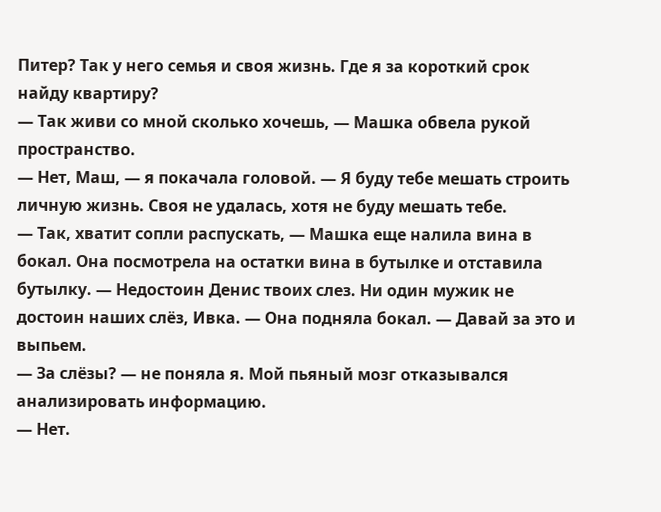Питер? Так у него семья и своя жизнь. Где я за короткий срок найду квартиру?
— Так живи со мной сколько хочешь, — Машка обвела рукой пространство.
— Нет, Маш, — я покачала головой. — Я буду тебе мешать строить личную жизнь. Своя не удалась, хотя не буду мешать тебе.
— Так, хватит сопли распускать, — Машка еще налила вина в бокал. Она посмотрела на остатки вина в бутылке и отставила бутылку. — Недостоин Денис твоих слез. Ни один мужик не достоин наших слёз, Ивка. — Она подняла бокал. — Давай за это и выпьем.
— За слёзы? — не поняла я. Мой пьяный мозг отказывался анализировать информацию.
— Нет.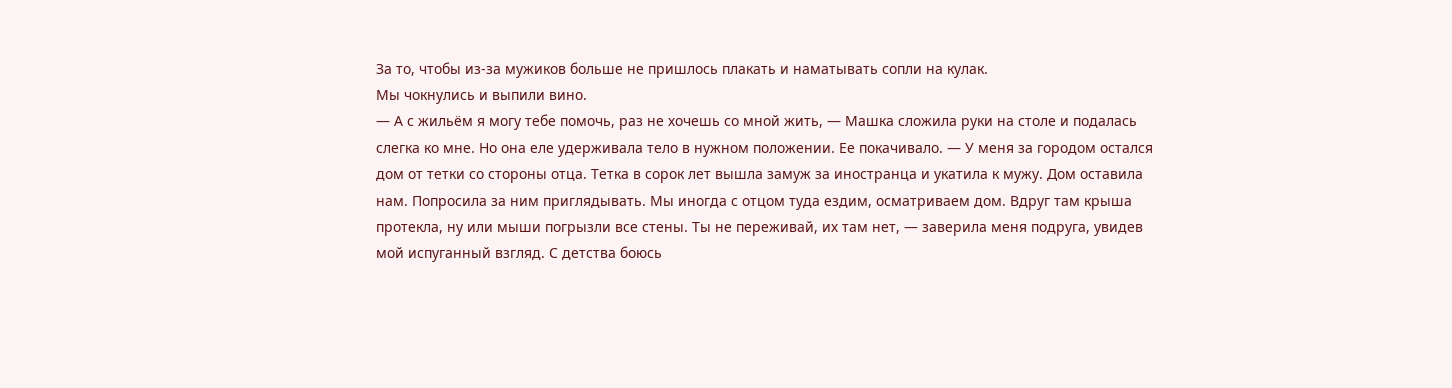За то, чтобы из-за мужиков больше не пришлось плакать и наматывать сопли на кулак.
Мы чокнулись и выпили вино.
— А с жильём я могу тебе помочь, раз не хочешь со мной жить, — Машка сложила руки на столе и подалась слегка ко мне. Но она еле удерживала тело в нужном положении. Ее покачивало. — У меня за городом остался дом от тетки со стороны отца. Тетка в сорок лет вышла замуж за иностранца и укатила к мужу. Дом оставила нам. Попросила за ним приглядывать. Мы иногда с отцом туда ездим, осматриваем дом. Вдруг там крыша протекла, ну или мыши погрызли все стены. Ты не переживай, их там нет, — заверила меня подруга, увидев мой испуганный взгляд. С детства боюсь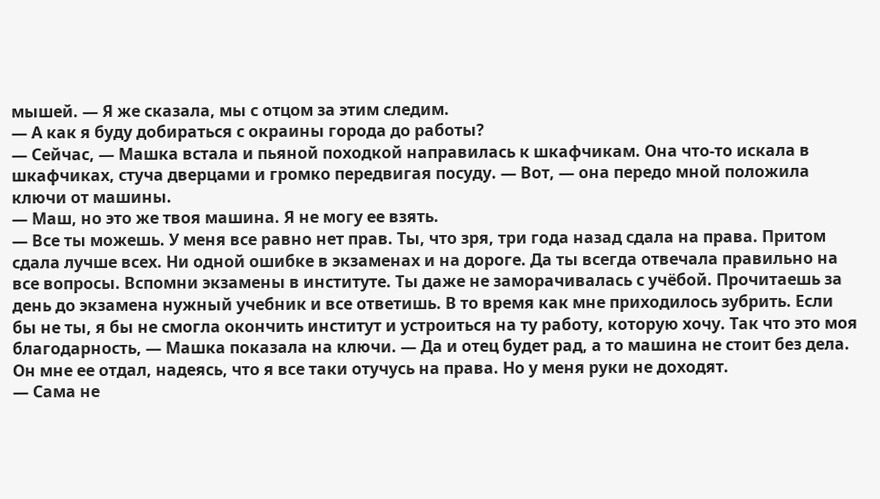мышей. — Я же сказала, мы с отцом за этим следим.
— А как я буду добираться с окраины города до работы?
— Сейчас, — Машка встала и пьяной походкой направилась к шкафчикам. Она что-то искала в шкафчиках, стуча дверцами и громко передвигая посуду. — Вот, — она передо мной положила ключи от машины.
— Маш, но это же твоя машина. Я не могу ее взять.
— Все ты можешь. У меня все равно нет прав. Ты, что зря, три года назад сдала на права. Притом сдала лучше всех. Ни одной ошибке в экзаменах и на дороге. Да ты всегда отвечала правильно на все вопросы. Вспомни экзамены в институте. Ты даже не заморачивалась с учёбой. Прочитаешь за день до экзамена нужный учебник и все ответишь. В то время как мне приходилось зубрить. Если бы не ты, я бы не смогла окончить институт и устроиться на ту работу, которую хочу. Так что это моя благодарность, — Машка показала на ключи. — Да и отец будет рад, а то машина не стоит без дела. Он мне ее отдал, надеясь, что я все таки отучусь на права. Но у меня руки не доходят.
— Сама не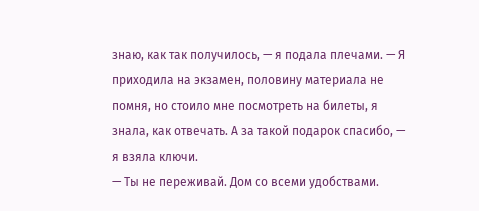знаю, как так получилось, — я подала плечами. — Я приходила на экзамен, половину материала не помня, но стоило мне посмотреть на билеты, я знала, как отвечать. А за такой подарок спасибо, — я взяла ключи.
— Ты не переживай. Дом со всеми удобствами.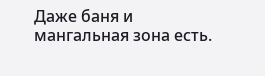Даже баня и мангальная зона есть.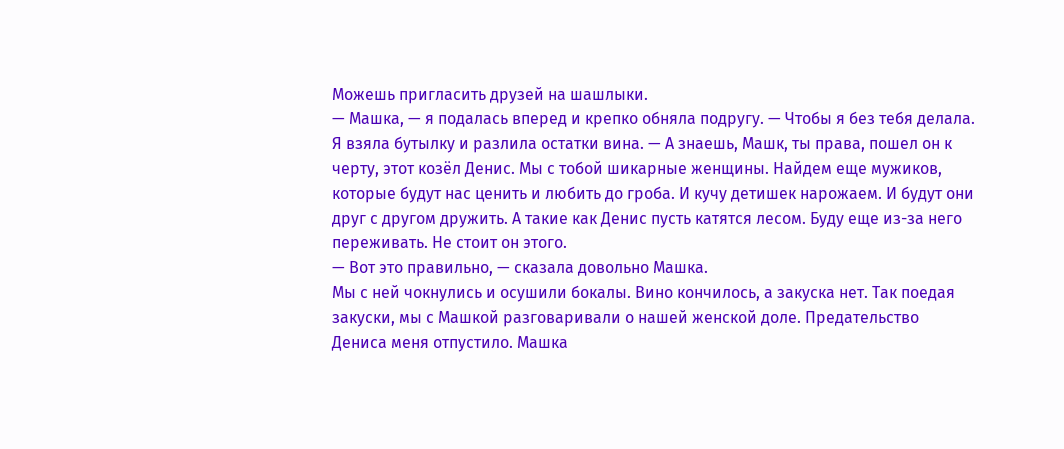Можешь пригласить друзей на шашлыки.
— Машка, — я подалась вперед и крепко обняла подругу. — Чтобы я без тебя делала. Я взяла бутылку и разлила остатки вина. — А знаешь, Машк, ты права, пошел он к черту, этот козёл Денис. Мы с тобой шикарные женщины. Найдем еще мужиков, которые будут нас ценить и любить до гроба. И кучу детишек нарожаем. И будут они друг с другом дружить. А такие как Денис пусть катятся лесом. Буду еще из-за него переживать. Не стоит он этого.
— Вот это правильно, — сказала довольно Машка.
Мы с ней чокнулись и осушили бокалы. Вино кончилось, а закуска нет. Так поедая закуски, мы с Машкой разговаривали о нашей женской доле. Предательство Дениса меня отпустило. Машка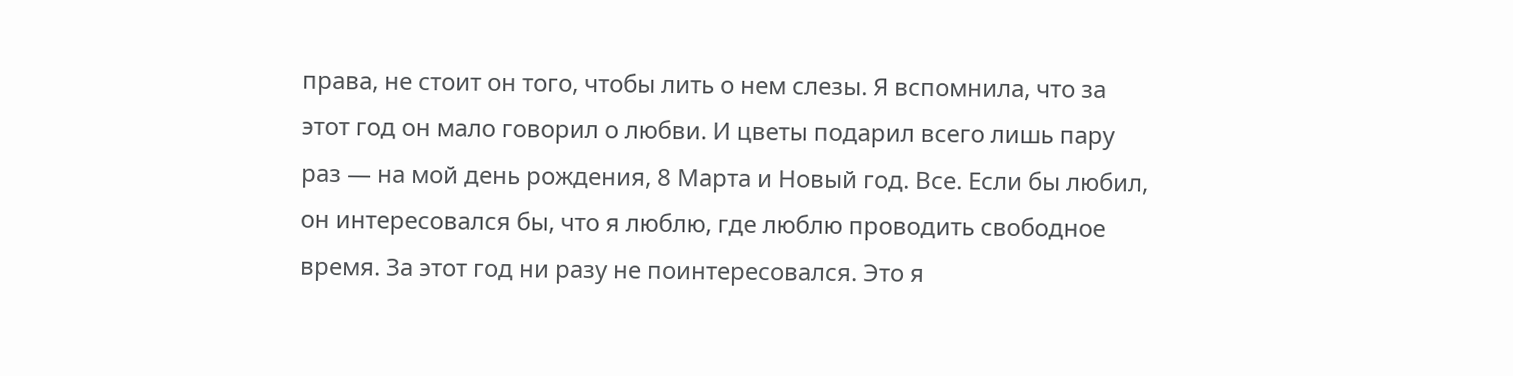права, не стоит он того, чтобы лить о нем слезы. Я вспомнила, что за этот год он мало говорил о любви. И цветы подарил всего лишь пару раз — на мой день рождения, 8 Марта и Новый год. Все. Если бы любил, он интересовался бы, что я люблю, где люблю проводить свободное время. За этот год ни разу не поинтересовался. Это я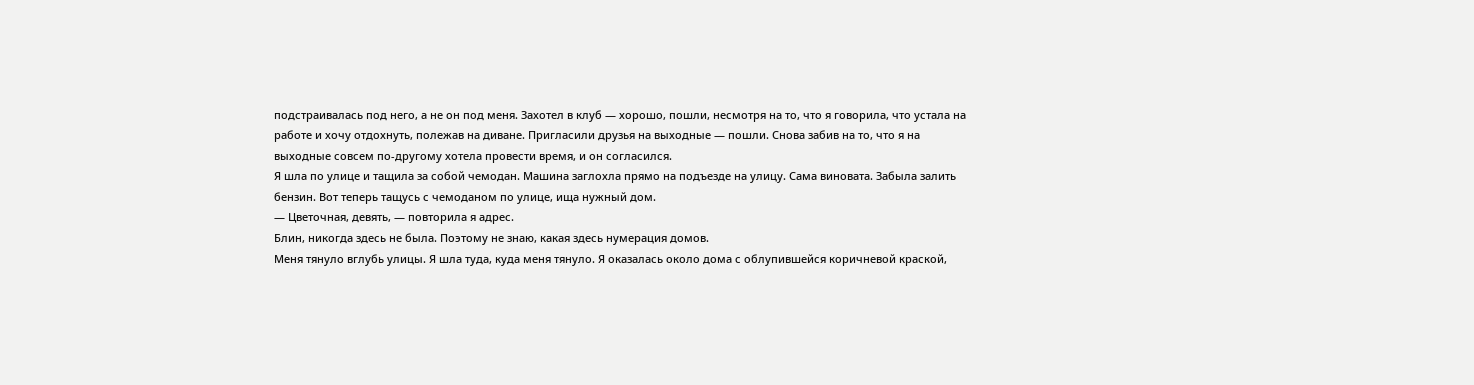подстраивалась под него, а не он под меня. Захотел в клуб — хорошо, пошли, несмотря на то, что я говорила, что устала на работе и хочу отдохнуть, полежав на диване. Пригласили друзья на выходные — пошли. Снова забив на то, что я на выходные совсем по-другому хотела провести время, и он согласился.
Я шла по улице и тащила за собой чемодан. Машина заглохла прямо на подъезде на улицу. Сама виновата. Забыла залить бензин. Вот теперь тащусь с чемоданом по улице, ища нужный дом.
— Цветочная, девять, — повторила я адрес.
Блин, никогда здесь не была. Поэтому не знаю, какая здесь нумерация домов.
Меня тянуло вглубь улицы. Я шла туда, куда меня тянуло. Я оказалась около дома с облупившейся коричневой краской,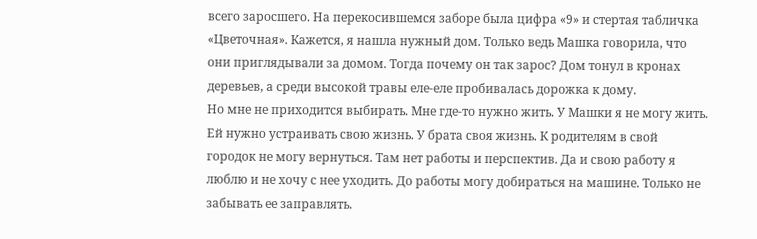всего заросшего. На перекосившемся заборе была цифра «9» и стертая табличка «Цветочная». Кажется, я нашла нужный дом. Только ведь Машка говорила, что они приглядывали за домом. Тогда почему он так зарос? Дом тонул в кронах деревьев, а среди высокой травы еле-еле пробивалась дорожка к дому.
Но мне не приходится выбирать. Мне где-то нужно жить. У Машки я не могу жить. Ей нужно устраивать свою жизнь. У брата своя жизнь. К родителям в свой городок не могу вернуться. Там нет работы и перспектив. Да и свою работу я люблю и не хочу с нее уходить. До работы могу добираться на машине. Только не забывать ее заправлять.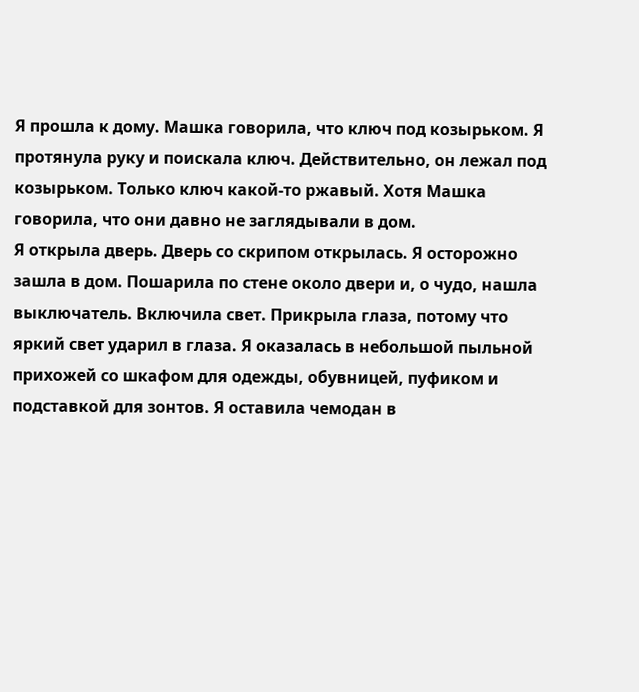Я прошла к дому. Машка говорила, что ключ под козырьком. Я протянула руку и поискала ключ. Действительно, он лежал под козырьком. Только ключ какой-то ржавый. Хотя Машка говорила, что они давно не заглядывали в дом.
Я открыла дверь. Дверь со скрипом открылась. Я осторожно зашла в дом. Пошарила по стене около двери и, о чудо, нашла выключатель. Включила свет. Прикрыла глаза, потому что яркий свет ударил в глаза. Я оказалась в небольшой пыльной прихожей со шкафом для одежды, обувницей, пуфиком и подставкой для зонтов. Я оставила чемодан в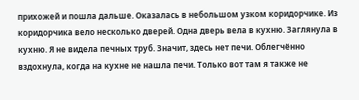прихожей и пошла дальше. Оказалась в небольшом узком коридорчике. Из коридорчика вело несколько дверей. Одна дверь вела в кухню. Заглянула в кухню. Я не видела печных труб. Значит, здесь нет печи. Облегчённо вздохнула, когда на кухне не нашла печи. Только вот там я также не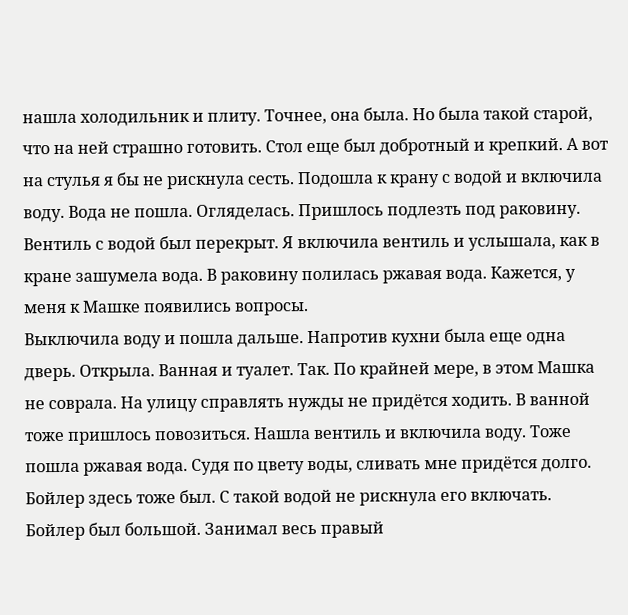нашла холодильник и плиту. Точнее, она была. Но была такой старой, что на ней страшно готовить. Стол еще был добротный и крепкий. А вот на стулья я бы не рискнула сесть. Подошла к крану с водой и включила воду. Вода не пошла. Огляделась. Пришлось подлезть под раковину. Вентиль с водой был перекрыт. Я включила вентиль и услышала, как в кране зашумела вода. В раковину полилась ржавая вода. Кажется, у меня к Машке появились вопросы.
Выключила воду и пошла дальше. Напротив кухни была еще одна дверь. Открыла. Ванная и туалет. Так. По крайней мере, в этом Машка не соврала. На улицу справлять нужды не придётся ходить. В ванной тоже пришлось повозиться. Нашла вентиль и включила воду. Тоже пошла ржавая вода. Судя по цвету воды, сливать мне придётся долго. Бойлер здесь тоже был. С такой водой не рискнула его включать. Бойлер был большой. Занимал весь правый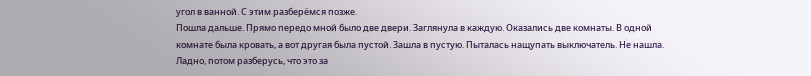угол в ванной. С этим разберёмся позже.
Пошла дальше. Прямо передо мной было две двери. Заглянула в каждую. Оказались две комнаты. В одной комнате была кровать, а вот другая была пустой. Зашла в пустую. Пыталась нащупать выключатель. Не нашла. Ладно, потом разберусь, что это за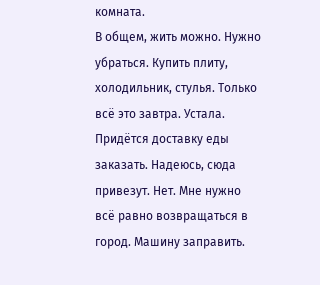комната.
В общем, жить можно. Нужно убраться. Купить плиту, холодильник, стулья. Только всё это завтра. Устала. Придётся доставку еды заказать. Надеюсь, сюда привезут. Нет. Мне нужно всё равно возвращаться в город. Машину заправить.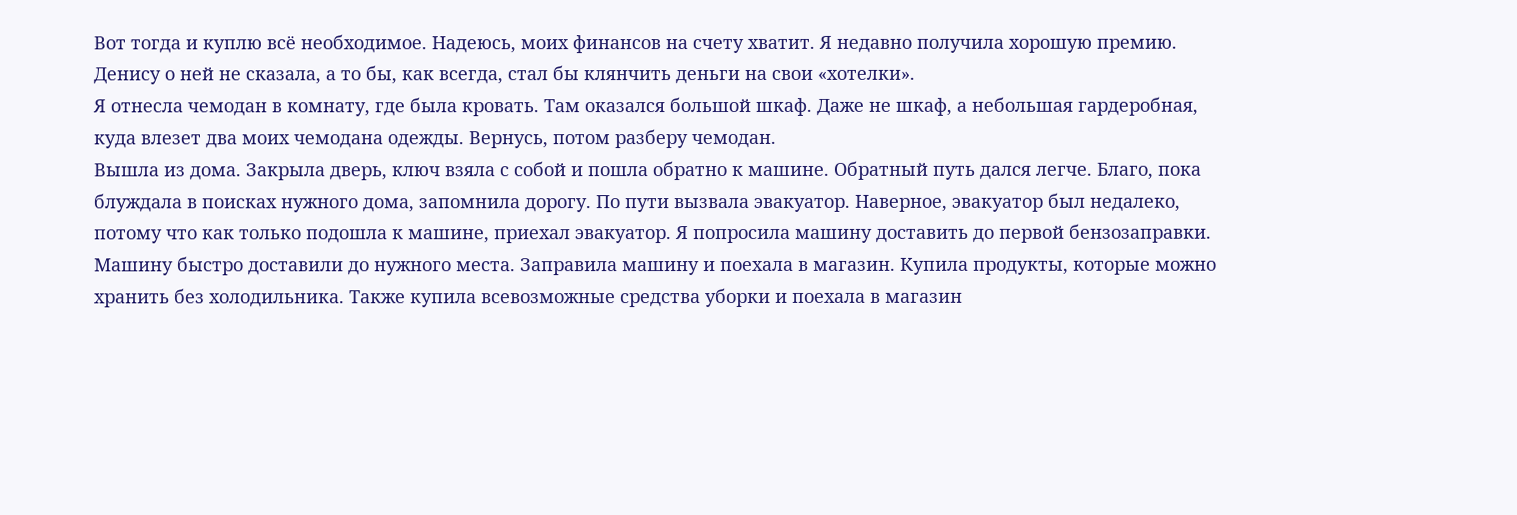Вот тогда и куплю всё необходимое. Надеюсь, моих финансов на счету хватит. Я недавно получила хорошую премию. Денису о ней не сказала, а то бы, как всегда, стал бы клянчить деньги на свои «хотелки».
Я отнесла чемодан в комнату, где была кровать. Там оказался большой шкаф. Даже не шкаф, а небольшая гардеробная, куда влезет два моих чемодана одежды. Вернусь, потом разберу чемодан.
Вышла из дома. Закрыла дверь, ключ взяла с собой и пошла обратно к машине. Обратный путь дался легче. Благо, пока блуждала в поисках нужного дома, запомнила дорогу. По пути вызвала эвакуатор. Наверное, эвакуатор был недалеко, потому что как только подошла к машине, приехал эвакуатор. Я попросила машину доставить до первой бензозаправки.
Машину быстро доставили до нужного места. Заправила машину и поехала в магазин. Купила продукты, которые можно хранить без холодильника. Также купила всевозможные средства уборки и поехала в магазин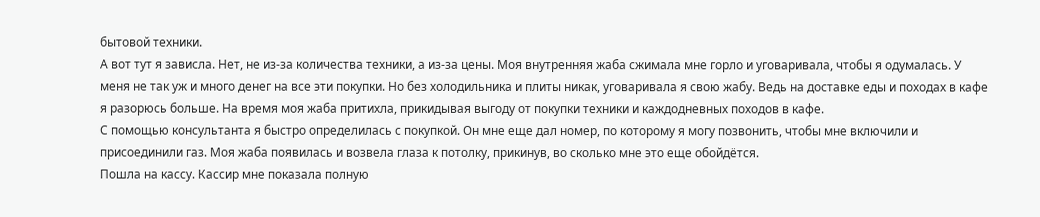бытовой техники.
А вот тут я зависла. Нет, не из-за количества техники, а из-за цены. Моя внутренняя жаба сжимала мне горло и уговаривала, чтобы я одумалась. У меня не так уж и много денег на все эти покупки. Но без холодильника и плиты никак, уговаривала я свою жабу. Ведь на доставке еды и походах в кафе я разорюсь больше. На время моя жаба притихла, прикидывая выгоду от покупки техники и каждодневных походов в кафе.
С помощью консультанта я быстро определилась с покупкой. Он мне еще дал номер, по которому я могу позвонить, чтобы мне включили и присоединили газ. Моя жаба появилась и возвела глаза к потолку, прикинув, во сколько мне это еще обойдётся.
Пошла на кассу. Кассир мне показала полную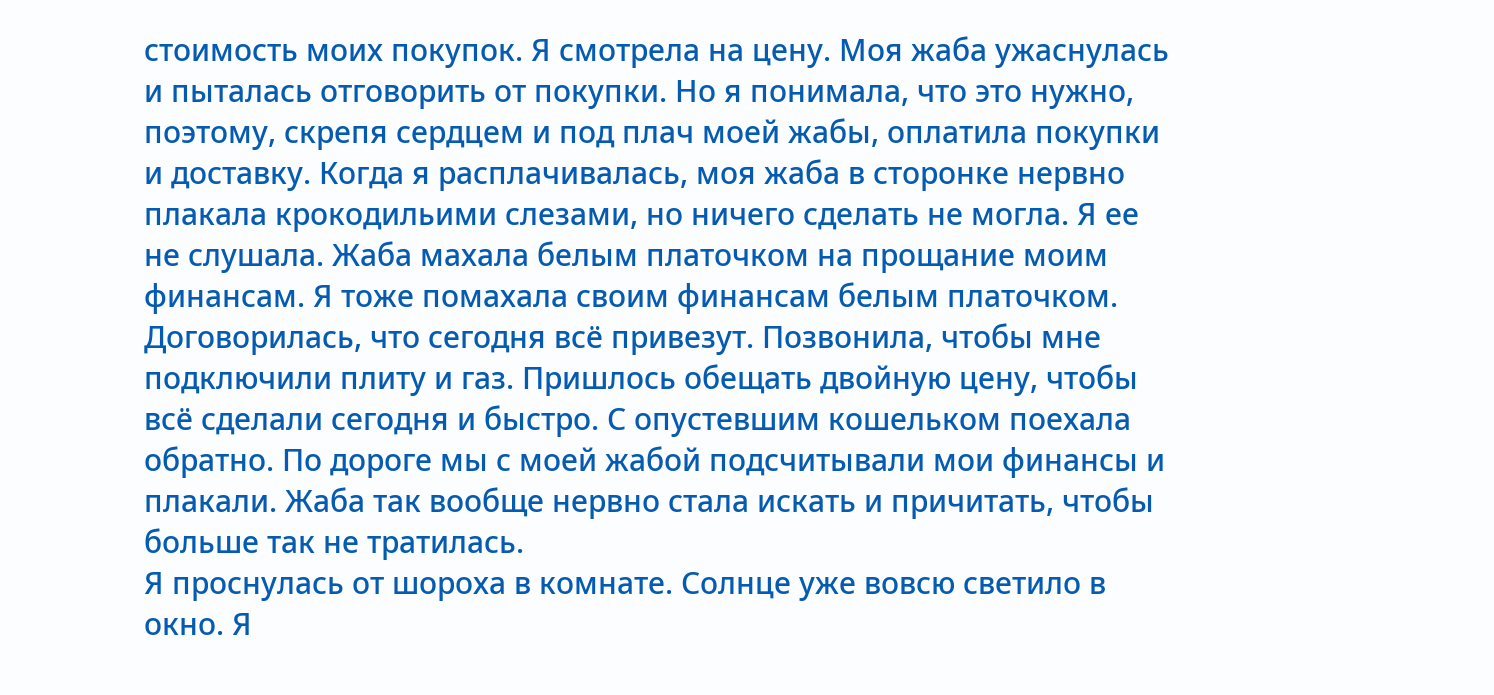стоимость моих покупок. Я смотрела на цену. Моя жаба ужаснулась и пыталась отговорить от покупки. Но я понимала, что это нужно, поэтому, скрепя сердцем и под плач моей жабы, оплатила покупки и доставку. Когда я расплачивалась, моя жаба в сторонке нервно плакала крокодильими слезами, но ничего сделать не могла. Я ее не слушала. Жаба махала белым платочком на прощание моим финансам. Я тоже помахала своим финансам белым платочком.
Договорилась, что сегодня всё привезут. Позвонила, чтобы мне подключили плиту и газ. Пришлось обещать двойную цену, чтобы всё сделали сегодня и быстро. С опустевшим кошельком поехала обратно. По дороге мы с моей жабой подсчитывали мои финансы и плакали. Жаба так вообще нервно стала искать и причитать, чтобы больше так не тратилась.
Я проснулась от шороха в комнате. Солнце уже вовсю светило в окно. Я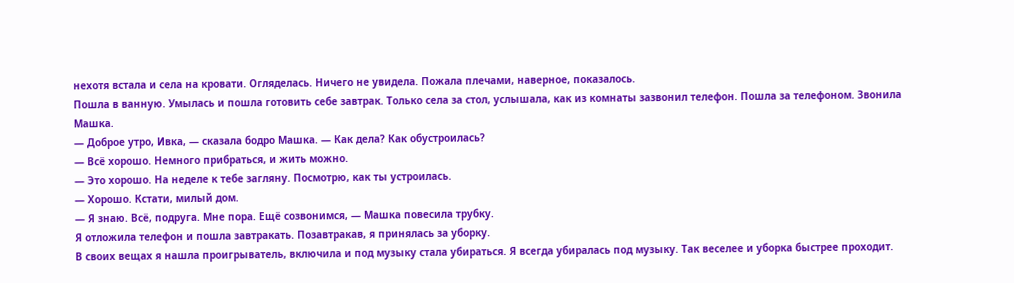нехотя встала и села на кровати. Огляделась. Ничего не увидела. Пожала плечами, наверное, показалось.
Пошла в ванную. Умылась и пошла готовить себе завтрак. Только села за стол, услышала, как из комнаты зазвонил телефон. Пошла за телефоном. Звонила Машка.
— Доброе утро, Ивка, — сказала бодро Машка. — Как дела? Как обустроилась?
— Всё хорошо. Немного прибраться, и жить можно.
— Это хорошо. На неделе к тебе загляну. Посмотрю, как ты устроилась.
— Хорошо. Кстати, милый дом.
— Я знаю. Всё, подруга. Мне пора. Ещё созвонимся, — Машка повесила трубку.
Я отложила телефон и пошла завтракать. Позавтракав, я принялась за уборку.
В своих вещах я нашла проигрыватель, включила и под музыку стала убираться. Я всегда убиралась под музыку. Так веселее и уборка быстрее проходит.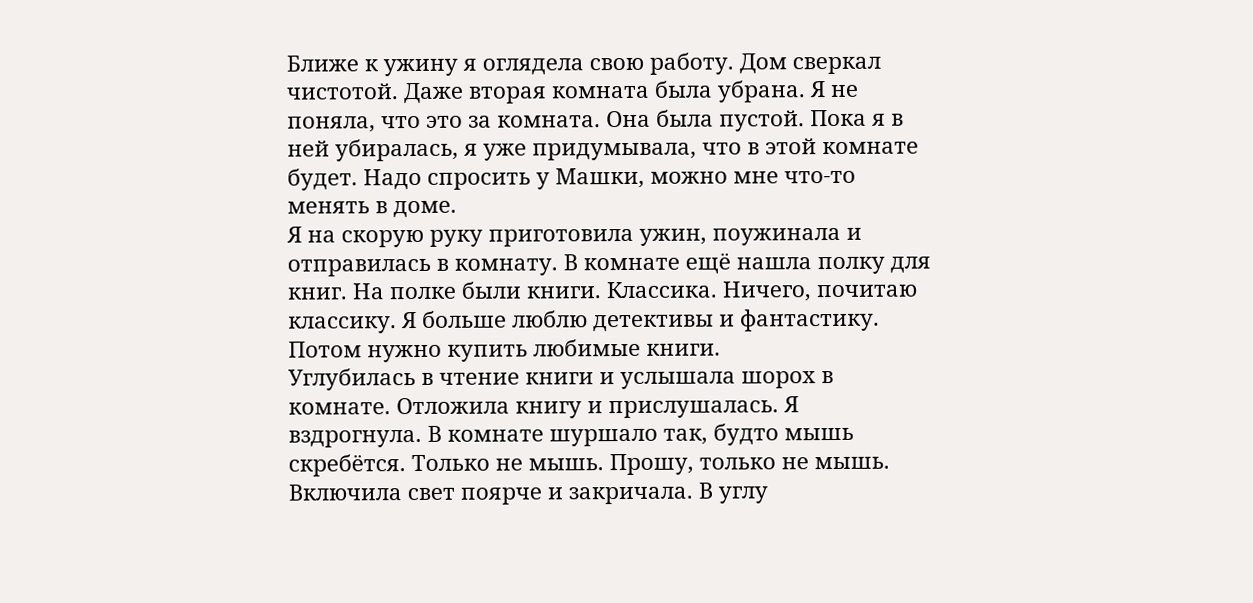Ближе к ужину я оглядела свою работу. Дом сверкал чистотой. Даже вторая комната была убрана. Я не поняла, что это за комната. Она была пустой. Пока я в ней убиралась, я уже придумывала, что в этой комнате будет. Надо спросить у Машки, можно мне что-то менять в доме.
Я на скорую руку приготовила ужин, поужинала и отправилась в комнату. В комнате ещё нашла полку для книг. На полке были книги. Классика. Ничего, почитаю классику. Я больше люблю детективы и фантастику. Потом нужно купить любимые книги.
Углубилась в чтение книги и услышала шорох в комнате. Отложила книгу и прислушалась. Я вздрогнула. В комнате шуршало так, будто мышь скребётся. Только не мышь. Прошу, только не мышь.
Включила свет поярче и закричала. В углу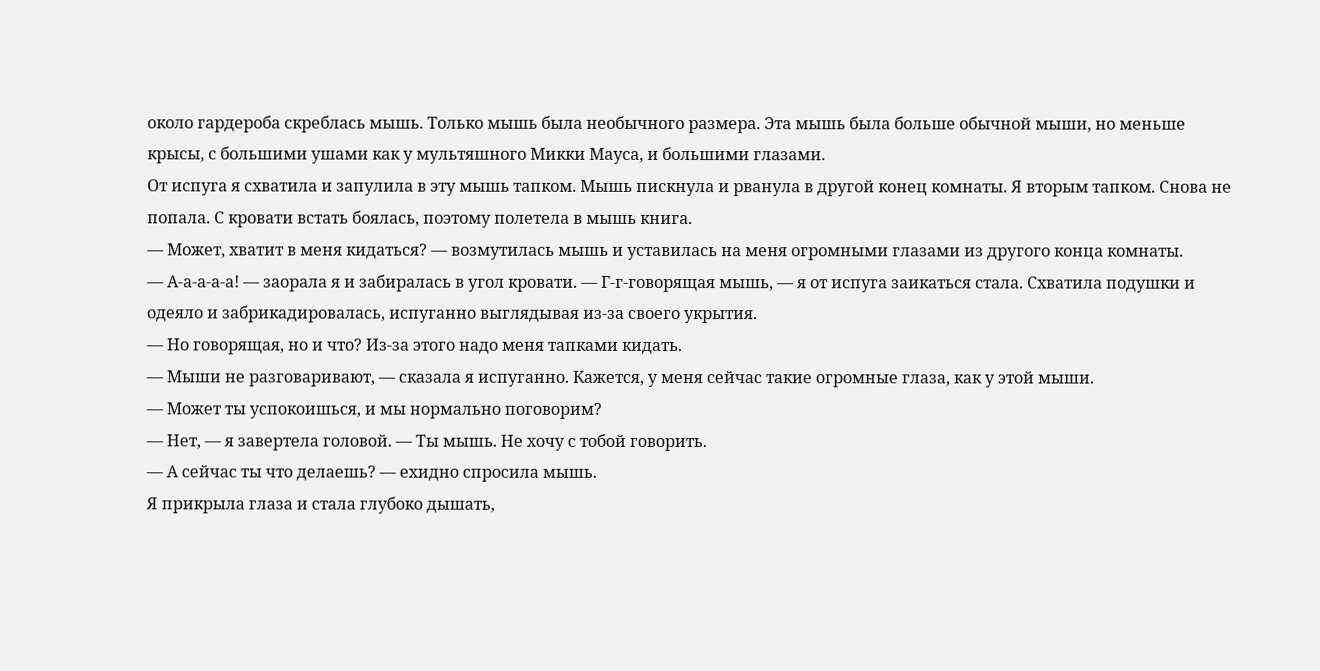около гардероба скреблась мышь. Только мышь была необычного размера. Эта мышь была больше обычной мыши, но меньше крысы, с большими ушами как у мультяшного Микки Мауса, и большими глазами.
От испуга я схватила и запулила в эту мышь тапком. Мышь пискнула и рванула в другой конец комнаты. Я вторым тапком. Снова не попала. С кровати встать боялась, поэтому полетела в мышь книга.
— Может, хватит в меня кидаться? — возмутилась мышь и уставилась на меня огромными глазами из другого конца комнаты.
— А-а-а-а-а! — заорала я и забиралась в угол кровати. — Г-г-говорящая мышь, — я от испуга заикаться стала. Схватила подушки и одеяло и забрикадировалась, испуганно выглядывая из-за своего укрытия.
— Но говорящая, но и что? Из-за этого надо меня тапками кидать.
— Мыши не разговаривают, — сказала я испуганно. Кажется, у меня сейчас такие огромные глаза, как у этой мыши.
— Может ты успокоишься, и мы нормально поговорим?
— Нет, — я завертела головой. — Ты мышь. Не хочу с тобой говорить.
— А сейчас ты что делаешь? — ехидно спросила мышь.
Я прикрыла глаза и стала глубоко дышать,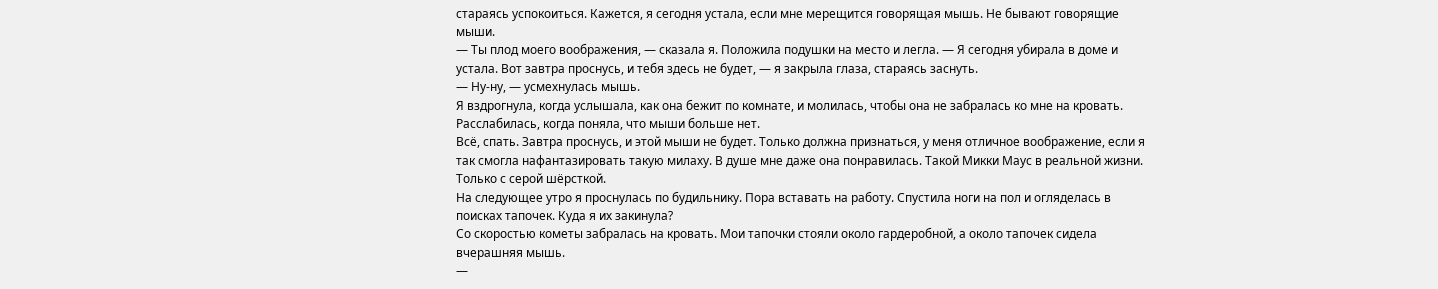стараясь успокоиться. Кажется, я сегодня устала, если мне мерещится говорящая мышь. Не бывают говорящие мыши.
— Ты плод моего воображения, — сказала я. Положила подушки на место и легла. — Я сегодня убирала в доме и устала. Вот завтра проснусь, и тебя здесь не будет, — я закрыла глаза, стараясь заснуть.
— Ну-ну, — усмехнулась мышь.
Я вздрогнула, когда услышала, как она бежит по комнате, и молилась, чтобы она не забралась ко мне на кровать. Расслабилась, когда поняла, что мыши больше нет.
Всё, спать. Завтра проснусь, и этой мыши не будет. Только должна признаться, у меня отличное воображение, если я так смогла нафантазировать такую милаху. В душе мне даже она понравилась. Такой Микки Маус в реальной жизни. Только с серой шёрсткой.
На следующее утро я проснулась по будильнику. Пора вставать на работу. Спустила ноги на пол и огляделась в поисках тапочек. Куда я их закинула?
Со скоростью кометы забралась на кровать. Мои тапочки стояли около гардеробной, а около тапочек сидела вчерашняя мышь.
—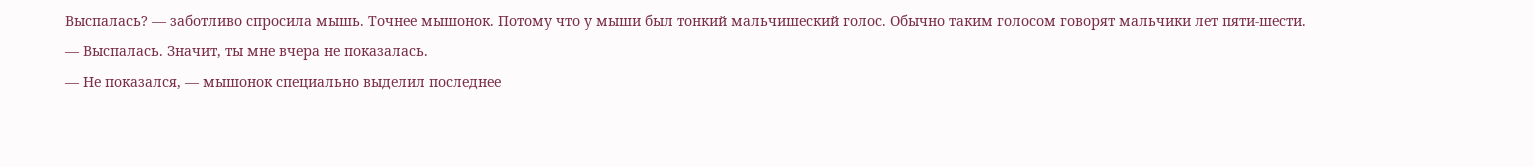Выспалась? — заботливо спросила мышь. Точнее мышонок. Потому что у мыши был тонкий мальчишеский голос. Обычно таким голосом говорят мальчики лет пяти-шести.
— Выспалась. Значит, ты мне вчера не показалась.
— Не показался, — мышонок специально выделил последнее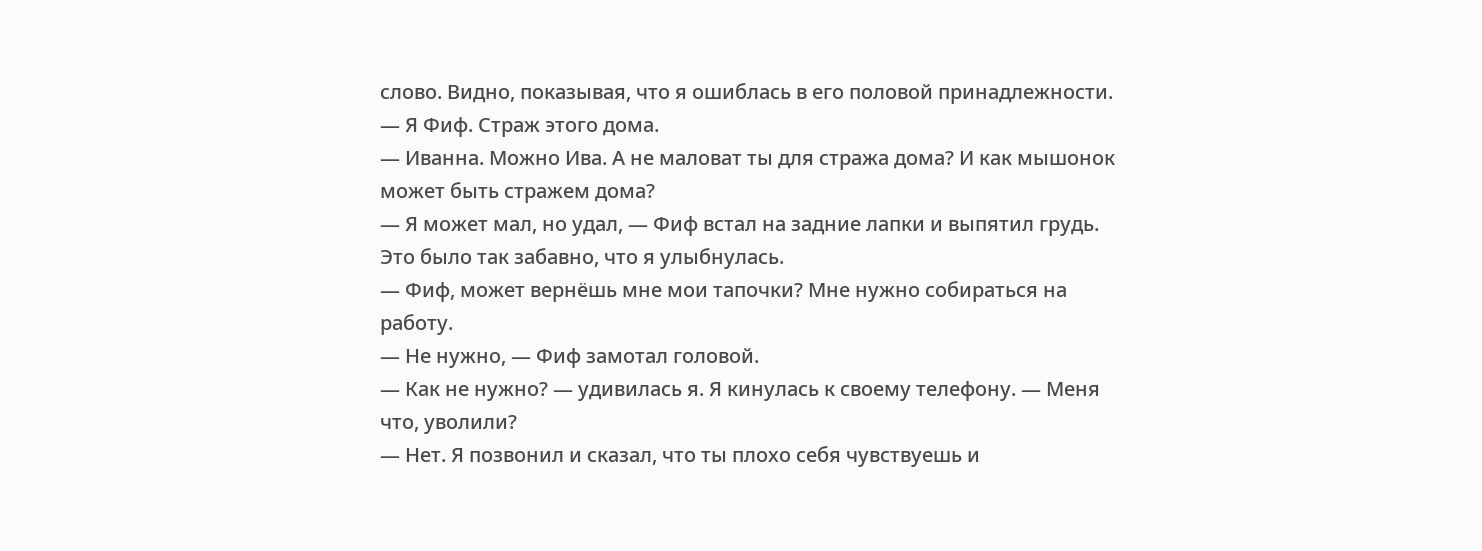слово. Видно, показывая, что я ошиблась в его половой принадлежности. — Я Фиф. Страж этого дома.
— Иванна. Можно Ива. А не маловат ты для стража дома? И как мышонок может быть стражем дома?
— Я может мал, но удал, — Фиф встал на задние лапки и выпятил грудь. Это было так забавно, что я улыбнулась.
— Фиф, может вернёшь мне мои тапочки? Мне нужно собираться на работу.
— Не нужно, — Фиф замотал головой.
— Как не нужно? — удивилась я. Я кинулась к своему телефону. — Меня что, уволили?
— Нет. Я позвонил и сказал, что ты плохо себя чувствуешь и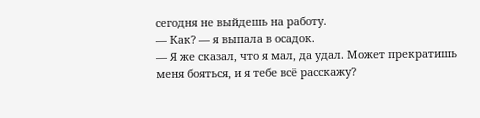сегодня не выйдешь на работу.
— Как? — я выпала в осадок.
— Я же сказал, что я мал, да удал. Может прекратишь меня бояться, и я тебе всё расскажу?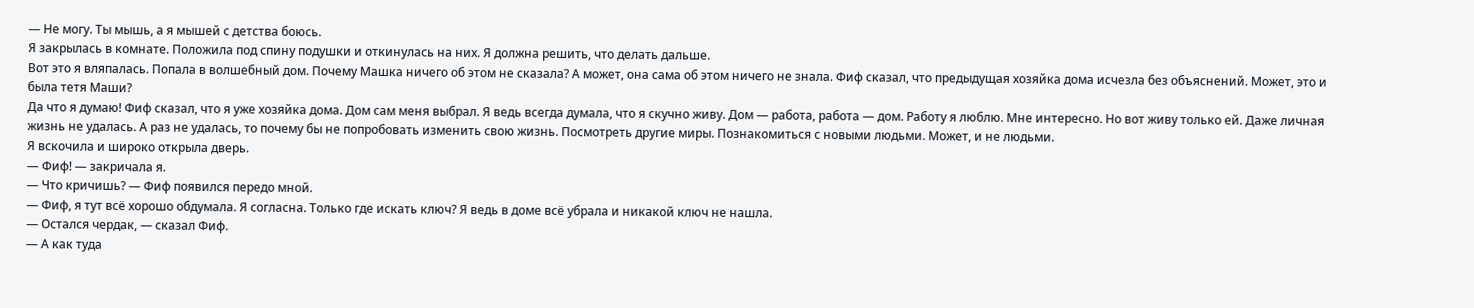— Не могу. Ты мышь, а я мышей с детства боюсь.
Я закрылась в комнате. Положила под спину подушки и откинулась на них. Я должна решить, что делать дальше.
Вот это я вляпалась. Попала в волшебный дом. Почему Машка ничего об этом не сказала? А может, она сама об этом ничего не знала. Фиф сказал, что предыдущая хозяйка дома исчезла без объяснений. Может, это и была тетя Маши?
Да что я думаю! Фиф сказал, что я уже хозяйка дома. Дом сам меня выбрал. Я ведь всегда думала, что я скучно живу. Дом — работа, работа — дом. Работу я люблю. Мне интересно. Но вот живу только ей. Даже личная жизнь не удалась. А раз не удалась, то почему бы не попробовать изменить свою жизнь. Посмотреть другие миры. Познакомиться с новыми людьми. Может, и не людьми.
Я вскочила и широко открыла дверь.
— Фиф! — закричала я.
— Что кричишь? — Фиф появился передо мной.
— Фиф, я тут всё хорошо обдумала. Я согласна. Только где искать ключ? Я ведь в доме всё убрала и никакой ключ не нашла.
— Остался чердак, — сказал Фиф.
— А как туда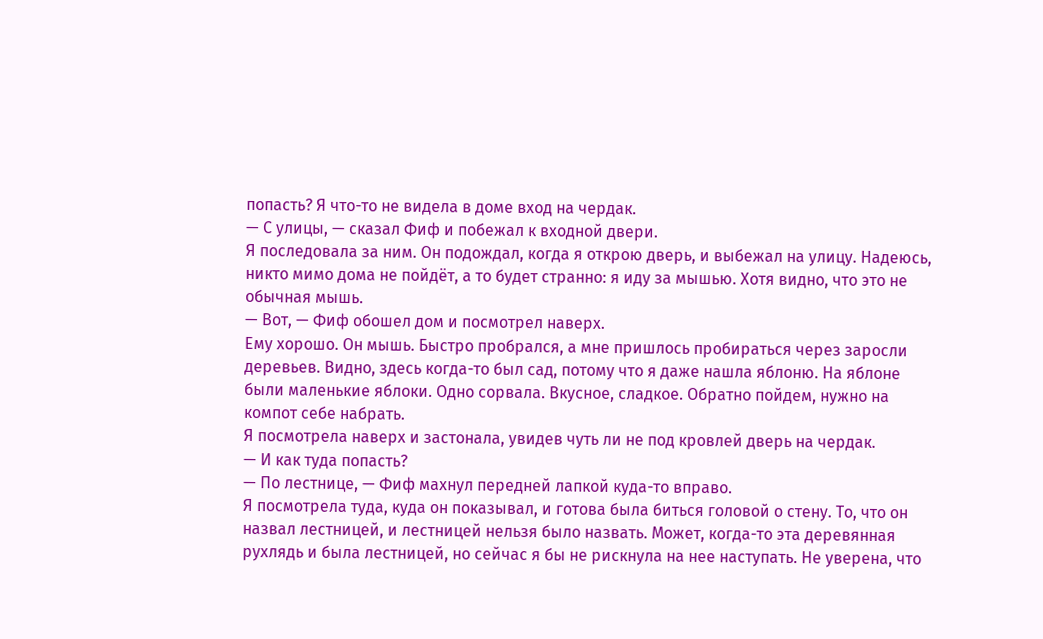попасть? Я что-то не видела в доме вход на чердак.
— С улицы, — сказал Фиф и побежал к входной двери.
Я последовала за ним. Он подождал, когда я открою дверь, и выбежал на улицу. Надеюсь, никто мимо дома не пойдёт, а то будет странно: я иду за мышью. Хотя видно, что это не обычная мышь.
— Вот, — Фиф обошел дом и посмотрел наверх.
Ему хорошо. Он мышь. Быстро пробрался, а мне пришлось пробираться через заросли деревьев. Видно, здесь когда-то был сад, потому что я даже нашла яблоню. На яблоне были маленькие яблоки. Одно сорвала. Вкусное, сладкое. Обратно пойдем, нужно на компот себе набрать.
Я посмотрела наверх и застонала, увидев чуть ли не под кровлей дверь на чердак.
— И как туда попасть?
— По лестнице, — Фиф махнул передней лапкой куда-то вправо.
Я посмотрела туда, куда он показывал, и готова была биться головой о стену. То, что он назвал лестницей, и лестницей нельзя было назвать. Может, когда-то эта деревянная рухлядь и была лестницей, но сейчас я бы не рискнула на нее наступать. Не уверена, что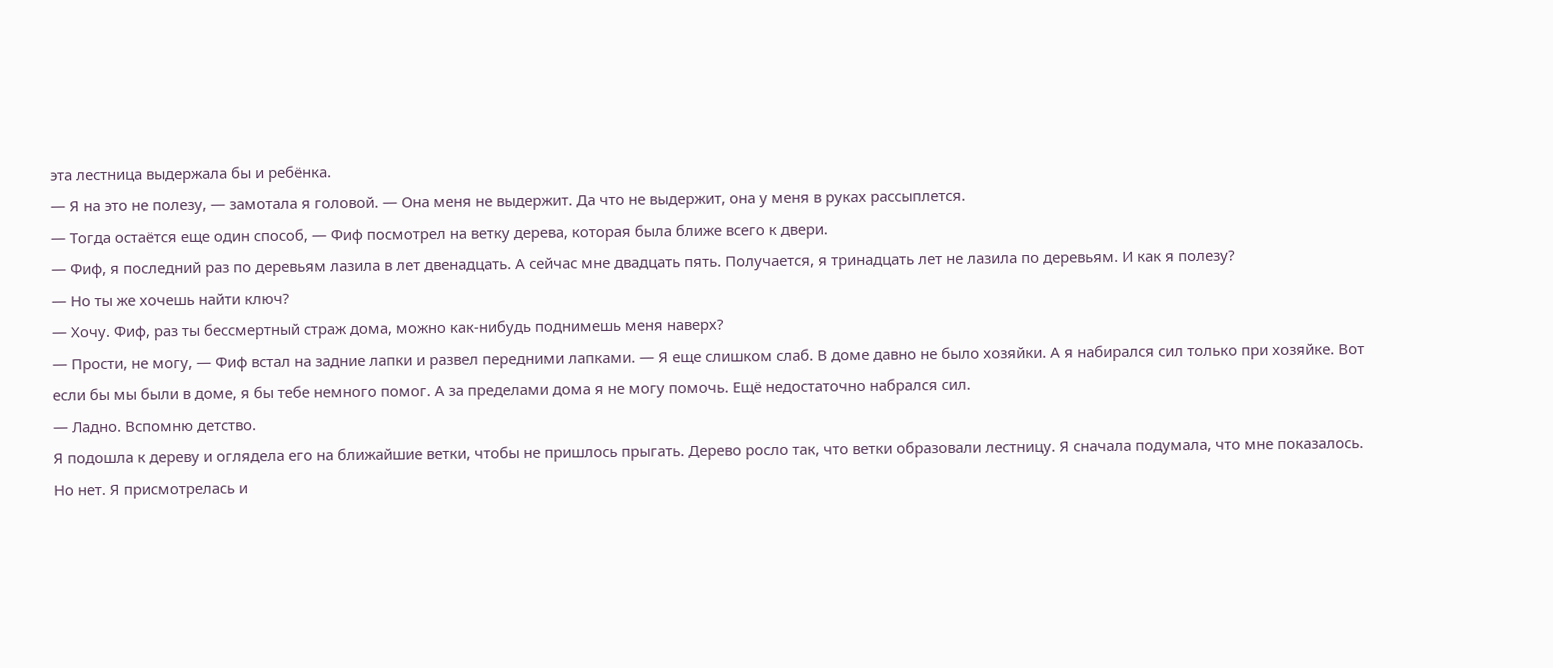эта лестница выдержала бы и ребёнка.
— Я на это не полезу, — замотала я головой. — Она меня не выдержит. Да что не выдержит, она у меня в руках рассыплется.
— Тогда остаётся еще один способ, — Фиф посмотрел на ветку дерева, которая была ближе всего к двери.
— Фиф, я последний раз по деревьям лазила в лет двенадцать. А сейчас мне двадцать пять. Получается, я тринадцать лет не лазила по деревьям. И как я полезу?
— Но ты же хочешь найти ключ?
— Хочу. Фиф, раз ты бессмертный страж дома, можно как-нибудь поднимешь меня наверх?
— Прости, не могу, — Фиф встал на задние лапки и развел передними лапками. — Я еще слишком слаб. В доме давно не было хозяйки. А я набирался сил только при хозяйке. Вот если бы мы были в доме, я бы тебе немного помог. А за пределами дома я не могу помочь. Ещё недостаточно набрался сил.
— Ладно. Вспомню детство.
Я подошла к дереву и оглядела его на ближайшие ветки, чтобы не пришлось прыгать. Дерево росло так, что ветки образовали лестницу. Я сначала подумала, что мне показалось. Но нет. Я присмотрелась и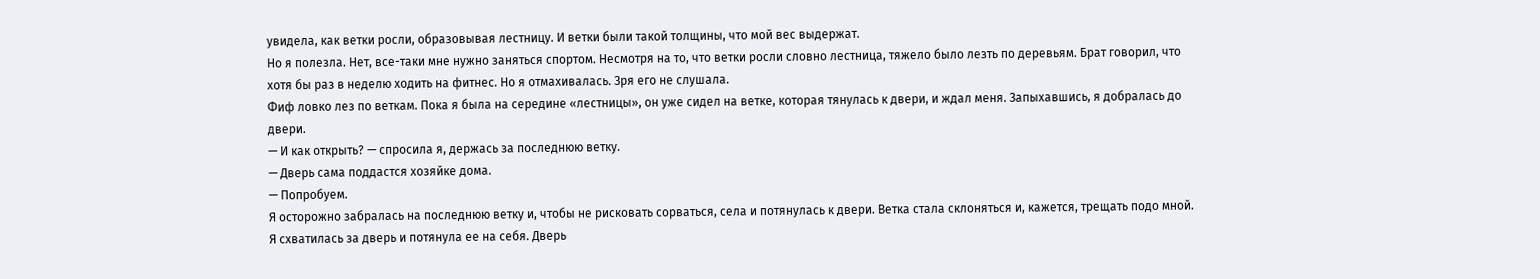увидела, как ветки росли, образовывая лестницу. И ветки были такой толщины, что мой вес выдержат.
Но я полезла. Нет, все-таки мне нужно заняться спортом. Несмотря на то, что ветки росли словно лестница, тяжело было лезть по деревьям. Брат говорил, что хотя бы раз в неделю ходить на фитнес. Но я отмахивалась. Зря его не слушала.
Фиф ловко лез по веткам. Пока я была на середине «лестницы», он уже сидел на ветке, которая тянулась к двери, и ждал меня. Запыхавшись, я добралась до двери.
— И как открыть? — спросила я, держась за последнюю ветку.
— Дверь сама поддастся хозяйке дома.
— Попробуем.
Я осторожно забралась на последнюю ветку и, чтобы не рисковать сорваться, села и потянулась к двери. Ветка стала склоняться и, кажется, трещать подо мной. Я схватилась за дверь и потянула ее на себя. Дверь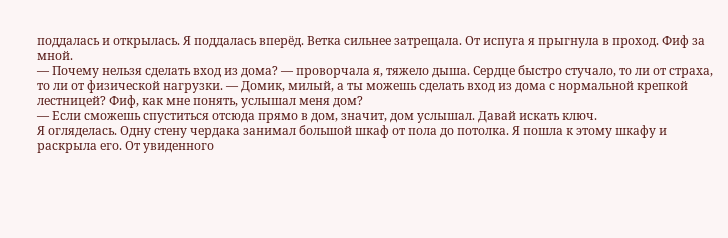поддалась и открылась. Я поддалась вперёд. Ветка сильнее затрещала. От испуга я прыгнула в проход. Фиф за мной.
— Почему нельзя сделать вход из дома? — проворчала я, тяжело дыша. Сердце быстро стучало, то ли от страха, то ли от физической нагрузки. — Домик, милый, а ты можешь сделать вход из дома с нормальной крепкой лестницей? Фиф, как мне понять, услышал меня дом?
— Если сможешь спуститься отсюда прямо в дом, значит, дом услышал. Давай искать ключ.
Я огляделась. Одну стену чердака занимал большой шкаф от пола до потолка. Я пошла к этому шкафу и раскрыла его. От увиденного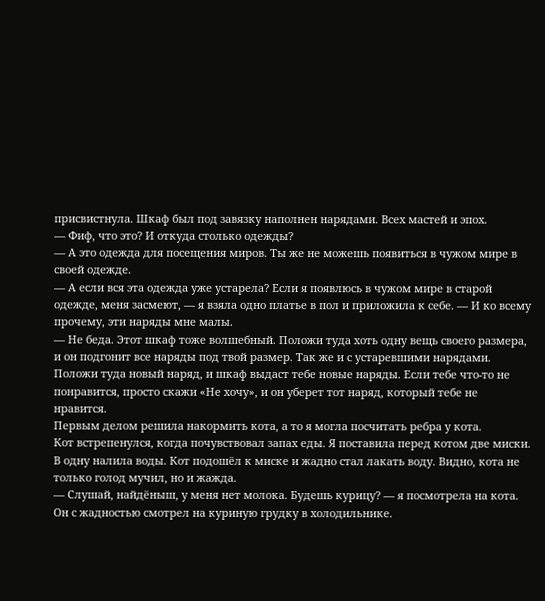присвистнула. Шкаф был под завязку наполнен нарядами. Всех мастей и эпох.
— Фиф, что это? И откуда столько одежды?
— А это одежда для посещения миров. Ты же не можешь появиться в чужом мире в своей одежде.
— А если вся эта одежда уже устарела? Если я появлюсь в чужом мире в старой одежде, меня засмеют, — я взяла одно платье в пол и приложила к себе. — И ко всему прочему, эти наряды мне малы.
— Не беда. Этот шкаф тоже волшебный. Положи туда хоть одну вещь своего размера, и он подгонит все наряды под твой размер. Так же и с устаревшими нарядами. Положи туда новый наряд, и шкаф выдаст тебе новые наряды. Если тебе что-то не понравится, просто скажи «Не хочу», и он уберет тот наряд, который тебе не нравится.
Первым делом решила накормить кота, а то я могла посчитать ребра у кота.
Кот встрепенулся, когда почувствовал запах еды. Я поставила перед котом две миски. В одну налила воды. Кот подошёл к миске и жадно стал лакать воду. Видно, кота не только голод мучил, но и жажда.
— Слушай, найдёныш, у меня нет молока. Будешь курицу? — я посмотрела на кота. Он с жадностью смотрел на куриную грудку в холодильнике.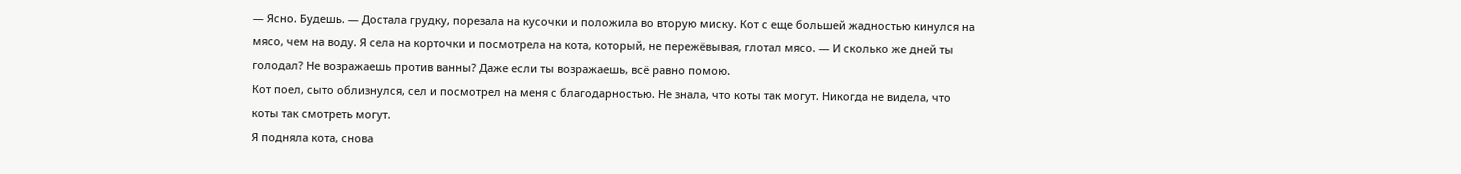— Ясно. Будешь. — Достала грудку, порезала на кусочки и положила во вторую миску. Кот с еще большей жадностью кинулся на мясо, чем на воду. Я села на корточки и посмотрела на кота, который, не пережёвывая, глотал мясо. — И сколько же дней ты голодал? Не возражаешь против ванны? Даже если ты возражаешь, всё равно помою.
Кот поел, сыто облизнулся, сел и посмотрел на меня с благодарностью. Не знала, что коты так могут. Никогда не видела, что коты так смотреть могут.
Я подняла кота, снова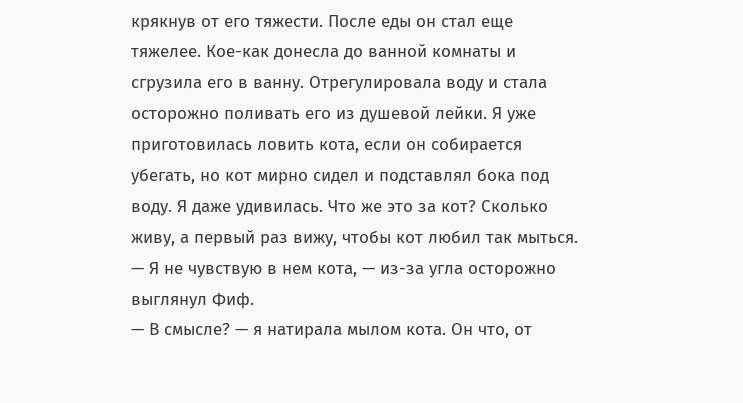крякнув от его тяжести. После еды он стал еще тяжелее. Кое-как донесла до ванной комнаты и сгрузила его в ванну. Отрегулировала воду и стала осторожно поливать его из душевой лейки. Я уже приготовилась ловить кота, если он собирается убегать, но кот мирно сидел и подставлял бока под воду. Я даже удивилась. Что же это за кот? Сколько живу, а первый раз вижу, чтобы кот любил так мыться.
— Я не чувствую в нем кота, — из-за угла осторожно выглянул Фиф.
— В смысле? — я натирала мылом кота. Он что, от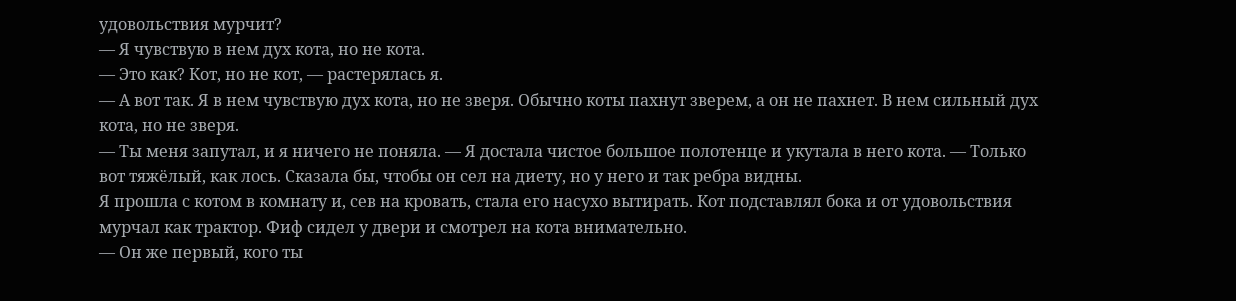удовольствия мурчит?
— Я чувствую в нем дух кота, но не кота.
— Это как? Кот, но не кот, — растерялась я.
— А вот так. Я в нем чувствую дух кота, но не зверя. Обычно коты пахнут зверем, а он не пахнет. В нем сильный дух кота, но не зверя.
— Ты меня запутал, и я ничего не поняла. — Я достала чистое большое полотенце и укутала в него кота. — Только вот тяжёлый, как лось. Сказала бы, чтобы он сел на диету, но у него и так ребра видны.
Я прошла с котом в комнату и, сев на кровать, стала его насухо вытирать. Кот подставлял бока и от удовольствия мурчал как трактор. Фиф сидел у двери и смотрел на кота внимательно.
— Он же первый, кого ты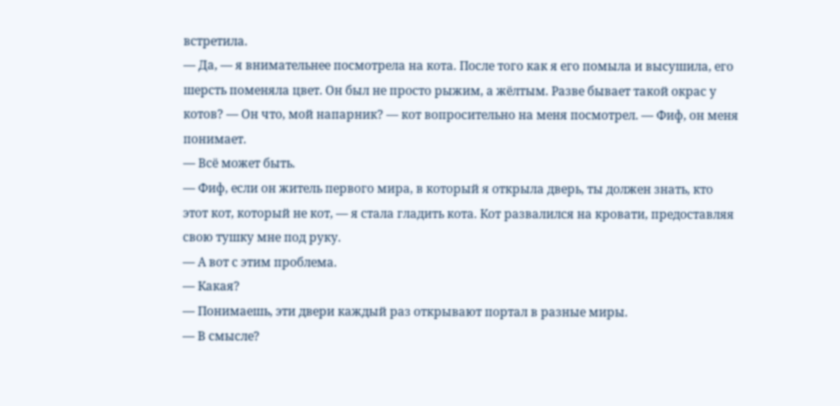встретила.
— Да, — я внимательнее посмотрела на кота. После того как я его помыла и высушила, его шерсть поменяла цвет. Он был не просто рыжим, а жёлтым. Разве бывает такой окрас у котов? — Он что, мой напарник? — кот вопросительно на меня посмотрел. — Фиф, он меня понимает.
— Всё может быть.
— Фиф, если он житель первого мира, в который я открыла дверь, ты должен знать, кто этот кот, который не кот, — я стала гладить кота. Кот развалился на кровати, предоставляя свою тушку мне под руку.
— А вот с этим проблема.
— Какая?
— Понимаешь, эти двери каждый раз открывают портал в разные миры.
— В смысле?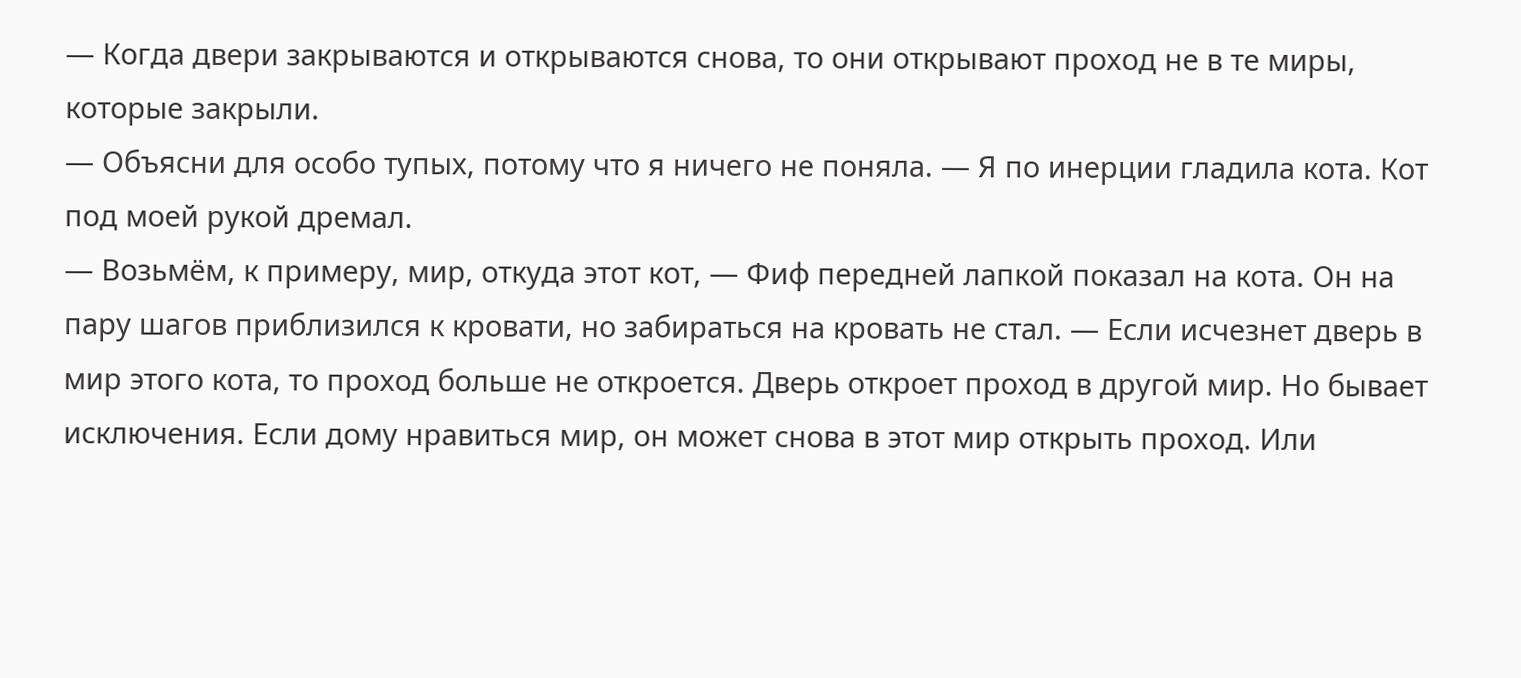— Когда двери закрываются и открываются снова, то они открывают проход не в те миры, которые закрыли.
— Объясни для особо тупых, потому что я ничего не поняла. — Я по инерции гладила кота. Кот под моей рукой дремал.
— Возьмём, к примеру, мир, откуда этот кот, — Фиф передней лапкой показал на кота. Он на пару шагов приблизился к кровати, но забираться на кровать не стал. — Если исчезнет дверь в мир этого кота, то проход больше не откроется. Дверь откроет проход в другой мир. Но бывает исключения. Если дому нравиться мир, он может снова в этот мир открыть проход. Или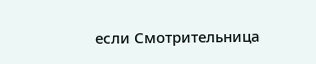если Смотрительница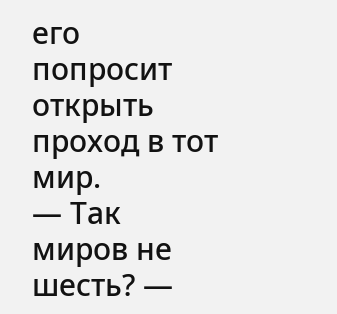его попросит открыть проход в тот мир.
— Так миров не шесть? —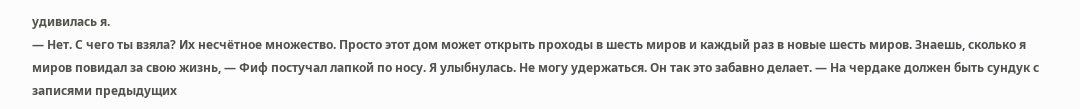удивилась я.
— Нет. С чего ты взяла? Их несчётное множество. Просто этот дом может открыть проходы в шесть миров и каждый раз в новые шесть миров. Знаешь, сколько я миров повидал за свою жизнь, — Фиф постучал лапкой по носу. Я улыбнулась. Не могу удержаться. Он так это забавно делает. — На чердаке должен быть сундук с записями предыдущих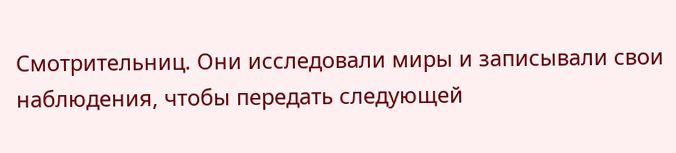Смотрительниц. Они исследовали миры и записывали свои наблюдения, чтобы передать следующей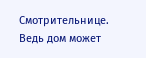Смотрительнице. Ведь дом может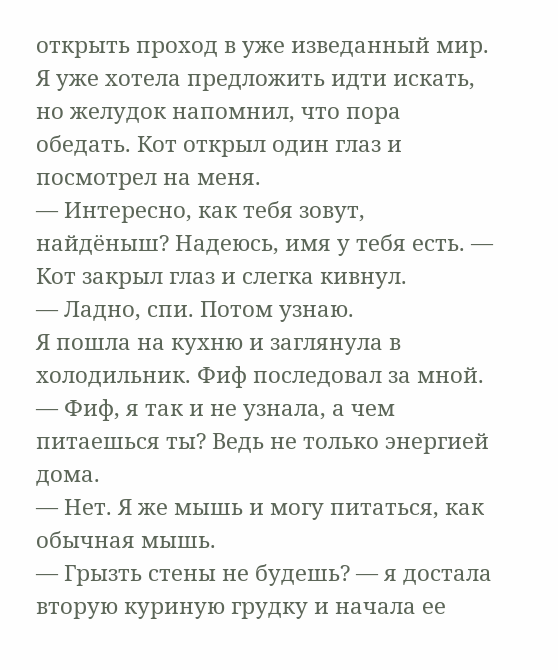открыть проход в уже изведанный мир.
Я уже хотела предложить идти искать, но желудок напомнил, что пора обедать. Кот открыл один глаз и посмотрел на меня.
— Интересно, как тебя зовут, найдёныш? Надеюсь, имя у тебя есть. — Кот закрыл глаз и слегка кивнул.
— Ладно, спи. Потом узнаю.
Я пошла на кухню и заглянула в холодильник. Фиф последовал за мной.
— Фиф, я так и не узнала, а чем питаешься ты? Ведь не только энергией дома.
— Нет. Я же мышь и могу питаться, как обычная мышь.
— Грызть стены не будешь? — я достала вторую куриную грудку и начала ее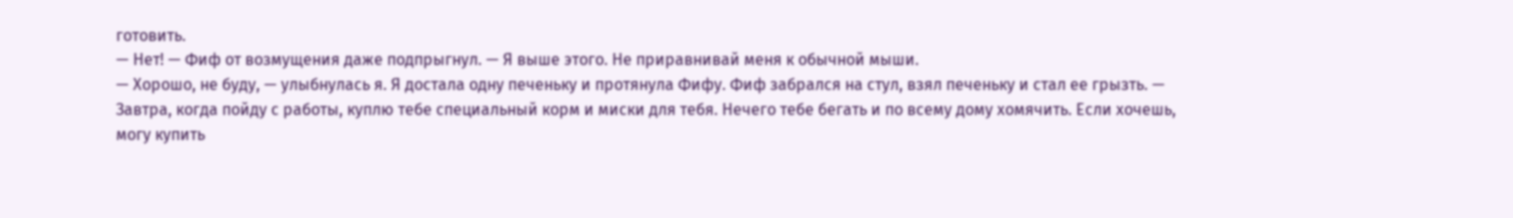готовить.
— Нет! — Фиф от возмущения даже подпрыгнул. — Я выше этого. Не приравнивай меня к обычной мыши.
— Хорошо, не буду, — улыбнулась я. Я достала одну печеньку и протянула Фифу. Фиф забрался на стул, взял печеньку и стал ее грызть. — Завтра, когда пойду с работы, куплю тебе специальный корм и миски для тебя. Нечего тебе бегать и по всему дому хомячить. Если хочешь, могу купить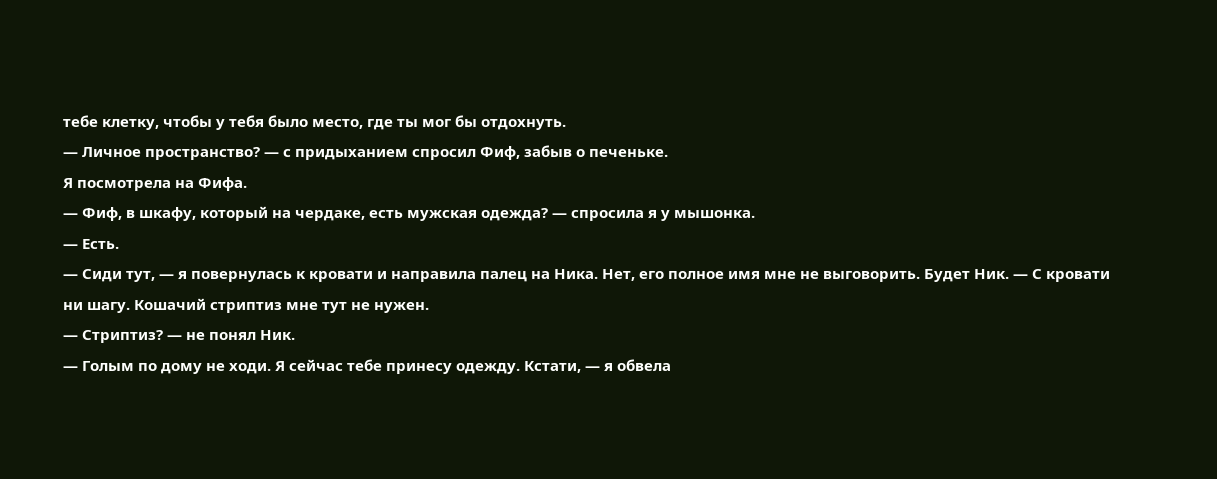тебе клетку, чтобы у тебя было место, где ты мог бы отдохнуть.
— Личное пространство? — с придыханием спросил Фиф, забыв о печеньке.
Я посмотрела на Фифа.
— Фиф, в шкафу, который на чердаке, есть мужская одежда? — спросила я у мышонка.
— Есть.
— Сиди тут, — я повернулась к кровати и направила палец на Ника. Нет, его полное имя мне не выговорить. Будет Ник. — С кровати ни шагу. Кошачий стриптиз мне тут не нужен.
— Стриптиз? — не понял Ник.
— Голым по дому не ходи. Я сейчас тебе принесу одежду. Кстати, — я обвела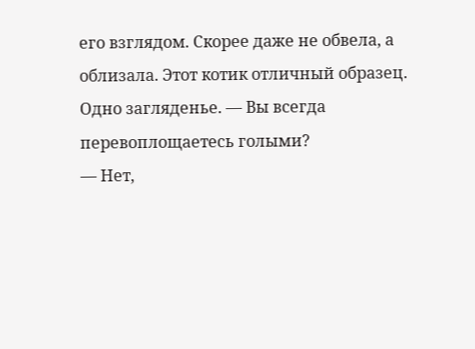его взглядом. Скорее даже не обвела, а облизала. Этот котик отличный образец. Одно загляденье. — Вы всегда перевоплощаетесь голыми?
— Нет,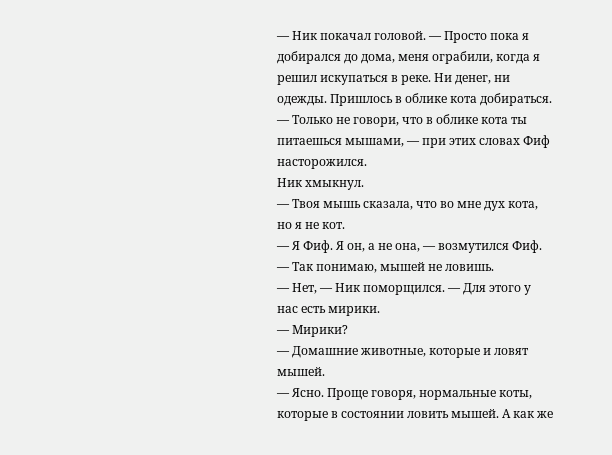— Ник покачал головой. — Просто пока я добирался до дома, меня ограбили, когда я решил искупаться в реке. Ни денег, ни одежды. Пришлось в облике кота добираться.
— Только не говори, что в облике кота ты питаешься мышами, — при этих словах Фиф насторожился.
Ник хмыкнул.
— Твоя мышь сказала, что во мне дух кота, но я не кот.
— Я Фиф. Я он, а не она, — возмутился Фиф.
— Так понимаю, мышей не ловишь.
— Нет, — Ник поморщился. — Для этого у нас есть мирики.
— Мирики?
— Домашние животные, которые и ловят мышей.
— Ясно. Проще говоря, нормальные коты, которые в состоянии ловить мышей. А как же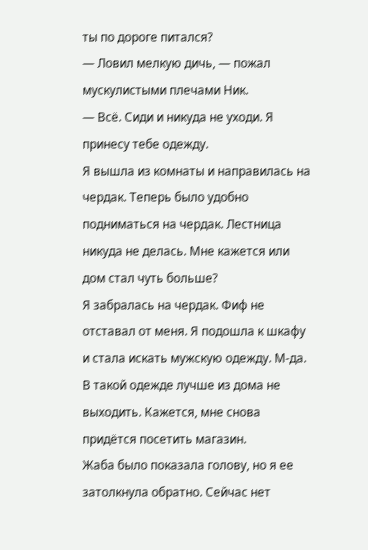ты по дороге питался?
— Ловил мелкую дичь, — пожал мускулистыми плечами Ник.
— Всё. Сиди и никуда не уходи. Я принесу тебе одежду.
Я вышла из комнаты и направилась на чердак. Теперь было удобно подниматься на чердак. Лестница никуда не делась. Мне кажется или дом стал чуть больше?
Я забралась на чердак. Фиф не отставал от меня. Я подошла к шкафу и стала искать мужскую одежду. М-да. В такой одежде лучше из дома не выходить. Кажется, мне снова придётся посетить магазин.
Жаба было показала голову, но я ее затолкнула обратно. Сейчас нет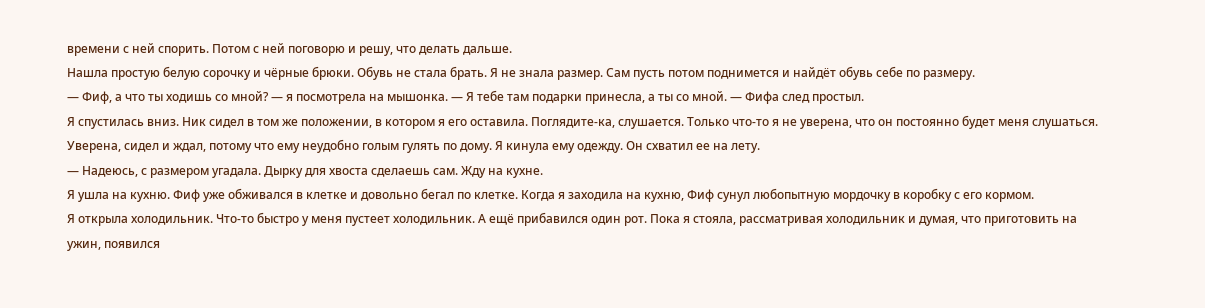времени с ней спорить. Потом с ней поговорю и решу, что делать дальше.
Нашла простую белую сорочку и чёрные брюки. Обувь не стала брать. Я не знала размер. Сам пусть потом поднимется и найдёт обувь себе по размеру.
— Фиф, а что ты ходишь со мной? — я посмотрела на мышонка. — Я тебе там подарки принесла, а ты со мной. — Фифа след простыл.
Я спустилась вниз. Ник сидел в том же положении, в котором я его оставила. Поглядите-ка, слушается. Только что-то я не уверена, что он постоянно будет меня слушаться. Уверена, сидел и ждал, потому что ему неудобно голым гулять по дому. Я кинула ему одежду. Он схватил ее на лету.
— Надеюсь, с размером угадала. Дырку для хвоста сделаешь сам. Жду на кухне.
Я ушла на кухню. Фиф уже обживался в клетке и довольно бегал по клетке. Когда я заходила на кухню, Фиф сунул любопытную мордочку в коробку с его кормом.
Я открыла холодильник. Что-то быстро у меня пустеет холодильник. А ещё прибавился один рот. Пока я стояла, рассматривая холодильник и думая, что приготовить на ужин, появился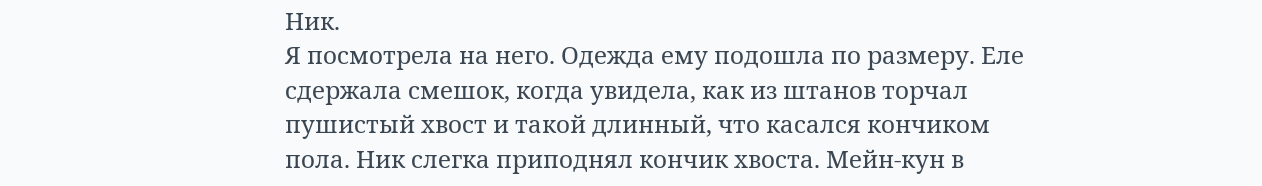Ник.
Я посмотрела на него. Одежда ему подошла по размеру. Еле сдержала смешок, когда увидела, как из штанов торчал пушистый хвост и такой длинный, что касался кончиком пола. Ник слегка приподнял кончик хвоста. Мейн-кун в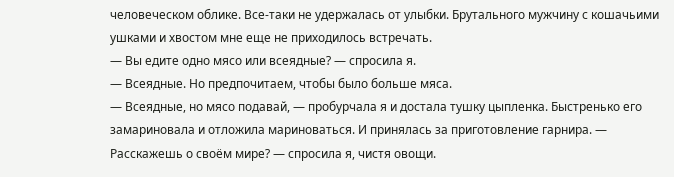человеческом облике. Все-таки не удержалась от улыбки. Брутального мужчину с кошачьими ушками и хвостом мне еще не приходилось встречать.
— Вы едите одно мясо или всеядные? — спросила я.
— Всеядные. Но предпочитаем, чтобы было больше мяса.
— Всеядные, но мясо подавай, — пробурчала я и достала тушку цыпленка. Быстренько его замариновала и отложила мариноваться. И принялась за приготовление гарнира. — Расскажешь о своём мире? — спросила я, чистя овощи.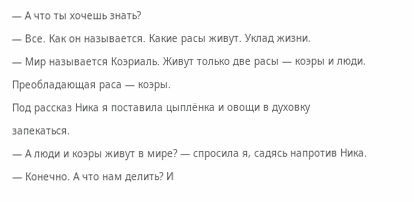— А что ты хочешь знать?
— Все. Как он называется. Какие расы живут. Уклад жизни.
— Мир называется Коэриаль. Живут только две расы — коэры и люди. Преобладающая раса — коэры.
Под рассказ Ника я поставила цыплёнка и овощи в духовку запекаться.
— А люди и коэры живут в мире? — спросила я, садясь напротив Ника.
— Конечно. А что нам делить? И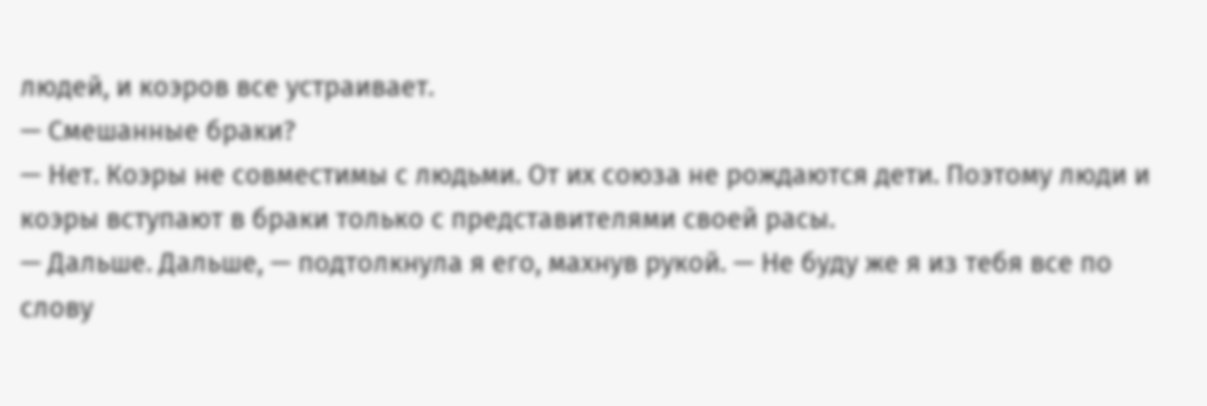людей, и коэров все устраивает.
— Смешанные браки?
— Нет. Коэры не совместимы с людьми. От их союза не рождаются дети. Поэтому люди и коэры вступают в браки только с представителями своей расы.
— Дальше. Дальше, — подтолкнула я его, махнув рукой. — Не буду же я из тебя все по слову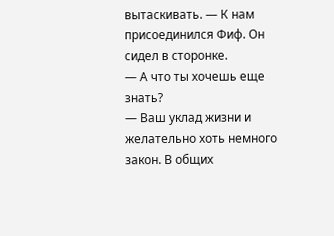вытаскивать. — К нам присоединился Фиф. Он сидел в сторонке.
— А что ты хочешь еще знать?
— Ваш уклад жизни и желательно хоть немного закон. В общих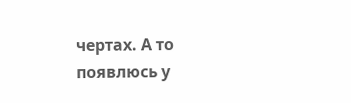чертах. А то появлюсь у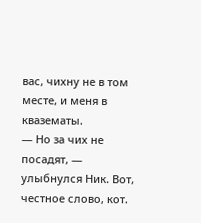вас, чихну не в том месте, и меня в квазематы.
— Но за чих не посадят, — улыбнулся Ник. Вот, честное слово, кот.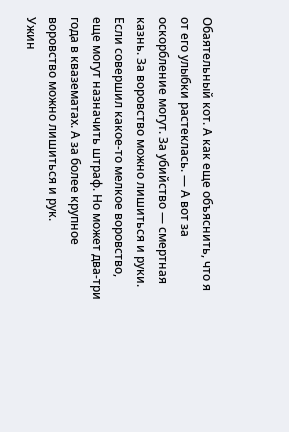Обаятельный кот. А как еще объяснить, что я от его улыбки растеклась. — А вот за оскорбление могут. За убийство — смертная казнь. За воровство можно лишиться и руки. Если совершил какое-то мелкое воровство, еще могут назначить штраф. Но может два-три года в квазематах. А за более крупное воровство можно лишиться и рук.
Ужин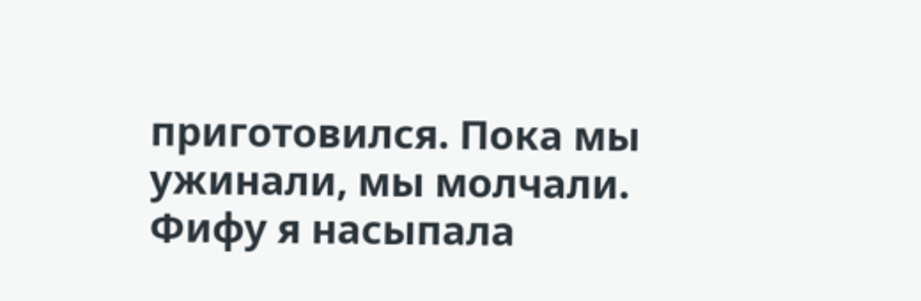приготовился. Пока мы ужинали, мы молчали. Фифу я насыпала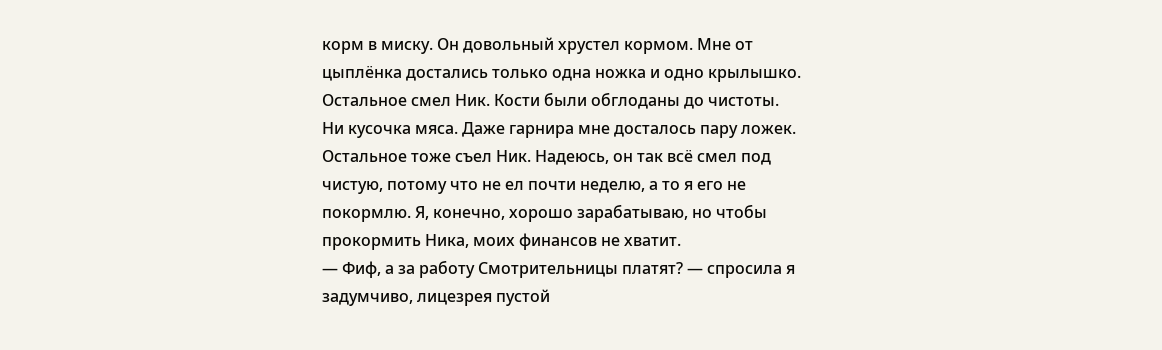корм в миску. Он довольный хрустел кормом. Мне от цыплёнка достались только одна ножка и одно крылышко. Остальное смел Ник. Кости были обглоданы до чистоты. Ни кусочка мяса. Даже гарнира мне досталось пару ложек. Остальное тоже съел Ник. Надеюсь, он так всё смел под чистую, потому что не ел почти неделю, а то я его не покормлю. Я, конечно, хорошо зарабатываю, но чтобы прокормить Ника, моих финансов не хватит.
— Фиф, а за работу Смотрительницы платят? — спросила я задумчиво, лицезрея пустой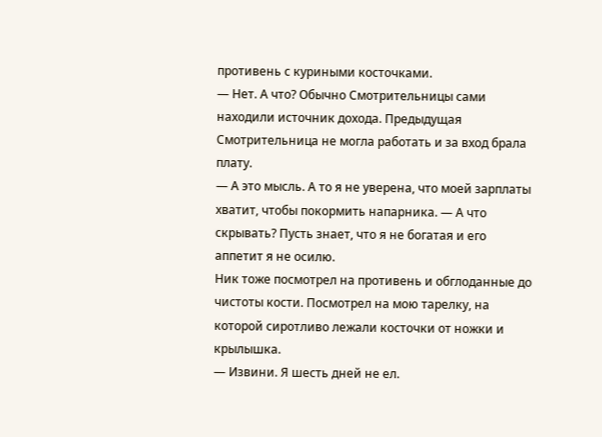противень с куриными косточками.
— Нет. А что? Обычно Смотрительницы сами находили источник дохода. Предыдущая Смотрительница не могла работать и за вход брала плату.
— А это мысль. А то я не уверена, что моей зарплаты хватит, чтобы покормить напарника. — А что скрывать? Пусть знает, что я не богатая и его аппетит я не осилю.
Ник тоже посмотрел на противень и обглоданные до чистоты кости. Посмотрел на мою тарелку, на которой сиротливо лежали косточки от ножки и крылышка.
— Извини. Я шесть дней не ел.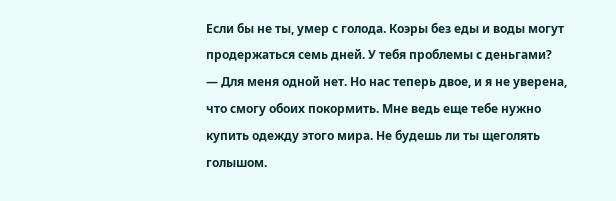Если бы не ты, умер с голода. Коэры без еды и воды могут продержаться семь дней. У тебя проблемы с деньгами?
— Для меня одной нет. Но нас теперь двое, и я не уверена, что смогу обоих покормить. Мне ведь еще тебе нужно купить одежду этого мира. Не будешь ли ты щеголять голышом.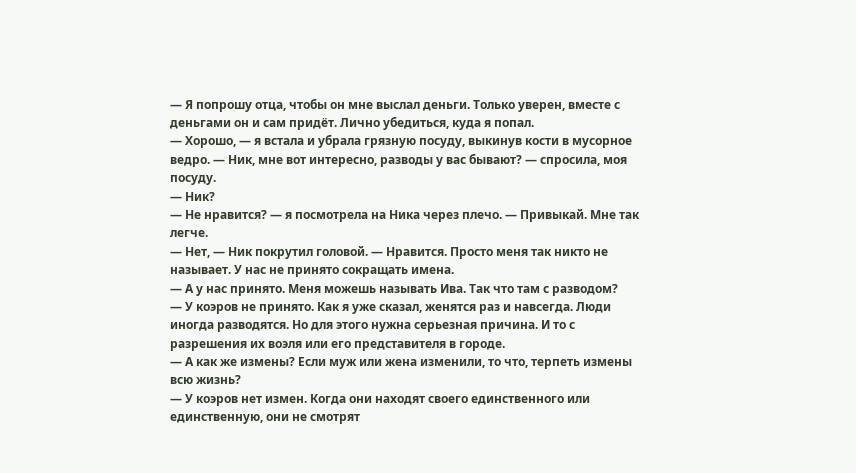— Я попрошу отца, чтобы он мне выслал деньги. Только уверен, вместе с деньгами он и сам придёт. Лично убедиться, куда я попал.
— Хорошо, — я встала и убрала грязную посуду, выкинув кости в мусорное ведро. — Ник, мне вот интересно, разводы у вас бывают? — спросила, моя посуду.
— Ник?
— Не нравится? — я посмотрела на Ника через плечо. — Привыкай. Мне так легче.
— Нет, — Ник покрутил головой. — Нравится. Просто меня так никто не называет. У нас не принято сокращать имена.
— А у нас принято. Меня можешь называть Ива. Так что там с разводом?
— У коэров не принято. Как я уже сказал, женятся раз и навсегда. Люди иногда разводятся. Но для этого нужна серьезная причина. И то с разрешения их воэля или его представителя в городе.
— А как же измены? Если муж или жена изменили, то что, терпеть измены всю жизнь?
— У коэров нет измен. Когда они находят своего единственного или единственную, они не смотрят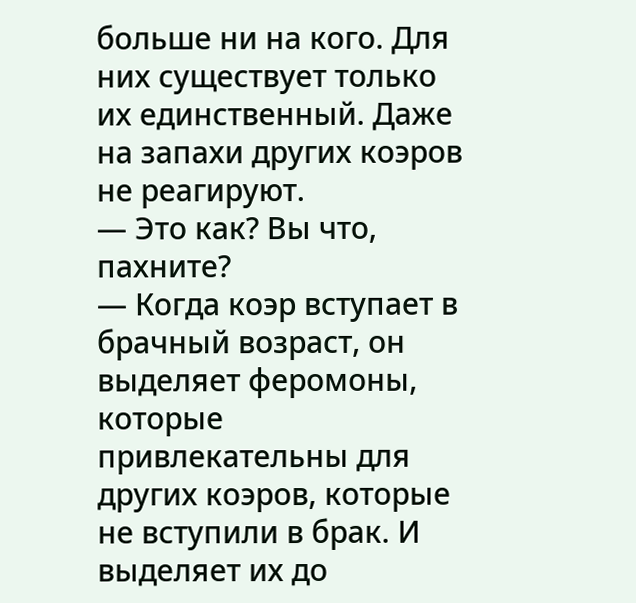больше ни на кого. Для них существует только их единственный. Даже на запахи других коэров не реагируют.
— Это как? Вы что, пахните?
— Когда коэр вступает в брачный возраст, он выделяет феромоны, которые привлекательны для других коэров, которые не вступили в брак. И выделяет их до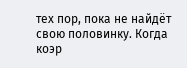тех пор, пока не найдёт свою половинку. Когда коэр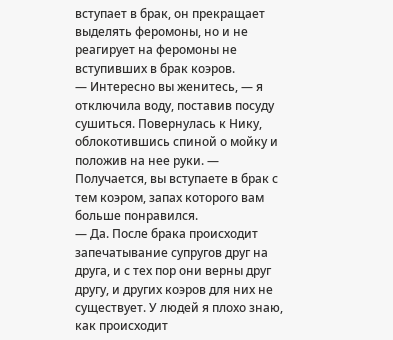вступает в брак, он прекращает выделять феромоны, но и не реагирует на феромоны не вступивших в брак коэров.
— Интересно вы женитесь, — я отключила воду, поставив посуду сушиться. Повернулась к Нику, облокотившись спиной о мойку и положив на нее руки. — Получается, вы вступаете в брак с тем коэром, запах которого вам больше понравился.
— Да. После брака происходит запечатывание супругов друг на друга, и с тех пор они верны друг другу, и других коэров для них не существует. У людей я плохо знаю, как происходит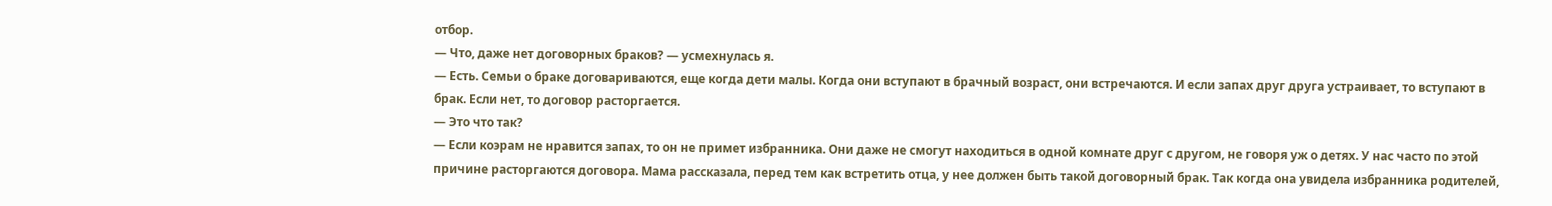отбор.
— Что, даже нет договорных браков? — усмехнулась я.
— Есть. Семьи о браке договариваются, еще когда дети малы. Когда они вступают в брачный возраст, они встречаются. И если запах друг друга устраивает, то вступают в брак. Если нет, то договор расторгается.
— Это что так?
— Если коэрам не нравится запах, то он не примет избранника. Они даже не смогут находиться в одной комнате друг с другом, не говоря уж о детях. У нас часто по этой причине расторгаются договора. Мама рассказала, перед тем как встретить отца, у нее должен быть такой договорный брак. Так когда она увидела избранника родителей,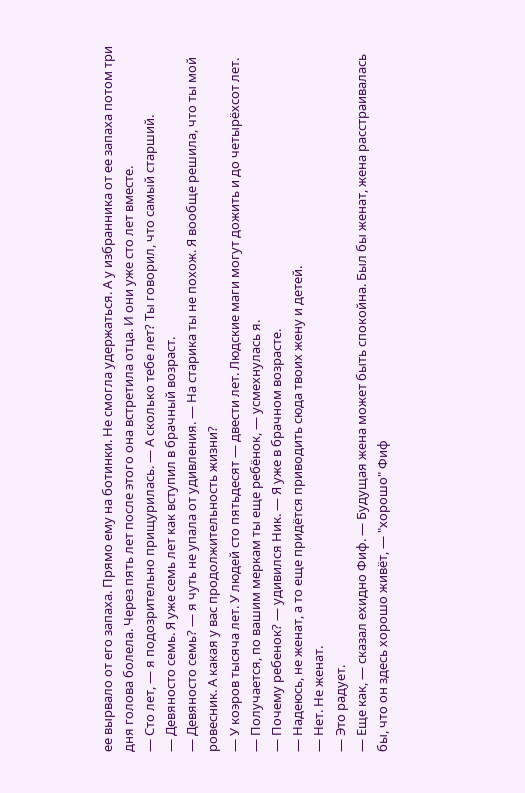ее вырвало от его запаха. Прямо ему на ботинки. Не смогла удержаться. А у избранника от ее запаха потом три дня голова болела. Через пять лет после этого она встретила отца. И они уже сто лет вместе.
— Сто лет, — я подозрительно прищурилась. — А сколько тебе лет? Ты говорил, что самый старший.
— Девяносто семь. Я уже семь лет как вступил в брачный возраст.
— Девяносто семь? — я чуть не упала от удивления. — На старика ты не похож. Я вообще решила, что ты мой ровесник. А какая у вас продолжительность жизни?
— У коэров тысяча лет. У людей сто пятьдесят — двести лет. Людские маги могут дожить и до четырёхсот лет.
— Получается, по вашим меркам ты еще ребёнок, — усмехнулась я.
— Почему ребенок? — удивился Ник. — Я уже в брачном возрасте.
— Надеюсь, не женат, а то еще придётся приводить сюда твоих жену и детей.
— Нет. Не женат.
— Это радует.
— Еще как, — сказал ехидно Фиф. — Будущая жена может быть спокойна. Был бы женат, жена расстраивалась бы, что он здесь хорошо живёт, — "хорошо" Фиф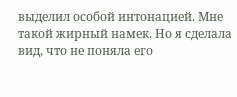выделил особой интонацией. Мне такой жирный намек. Но я сделала вид, что не поняла его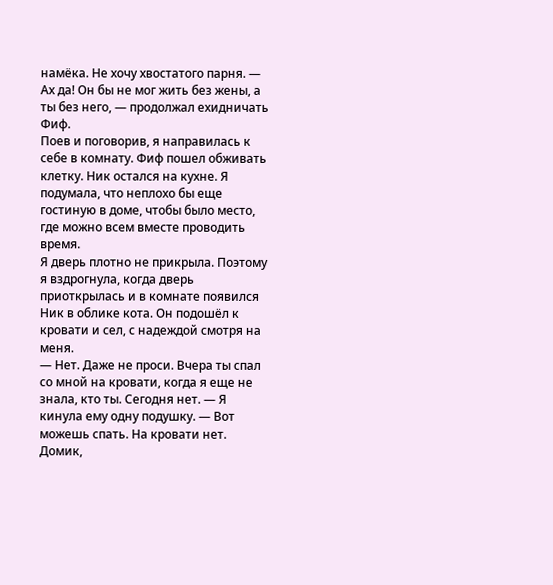намёка. Не хочу хвостатого парня. — Ах да! Он бы не мог жить без жены, а ты без него, — продолжал ехидничать Фиф.
Поев и поговорив, я направилась к себе в комнату. Фиф пошел обживать клетку. Ник остался на кухне. Я подумала, что неплохо бы еще гостиную в доме, чтобы было место, где можно всем вместе проводить время.
Я дверь плотно не прикрыла. Поэтому я вздрогнула, когда дверь приоткрылась и в комнате появился Ник в облике кота. Он подошёл к кровати и сел, с надеждой смотря на меня.
— Нет. Даже не проси. Вчера ты спал со мной на кровати, когда я еще не знала, кто ты. Сегодня нет. — Я кинула ему одну подушку. — Вот можешь спать. На кровати нет. Домик,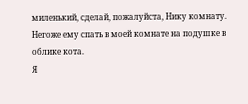миленький, сделай, пожалуйста, Нику комнату. Негоже ему спать в моей комнате на подушке в облике кота.
Я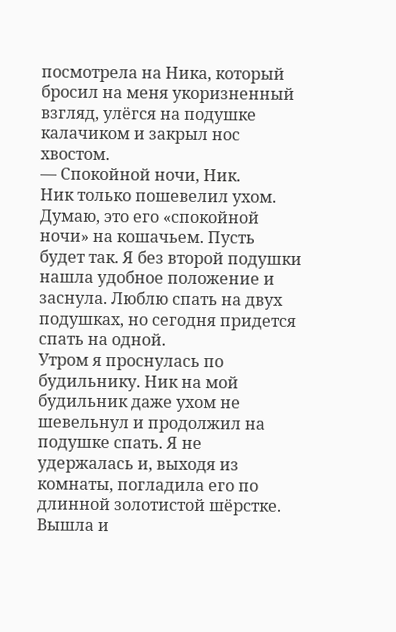посмотрела на Ника, который бросил на меня укоризненный взгляд, улёгся на подушке калачиком и закрыл нос хвостом.
— Спокойной ночи, Ник.
Ник только пошевелил ухом. Думаю, это его «спокойной ночи» на кошачьем. Пусть будет так. Я без второй подушки нашла удобное положение и заснула. Люблю спать на двух подушках, но сегодня придется спать на одной.
Утром я проснулась по будильнику. Ник на мой будильник даже ухом не шевельнул и продолжил на подушке спать. Я не удержалась и, выходя из комнаты, погладила его по длинной золотистой шёрстке. Вышла и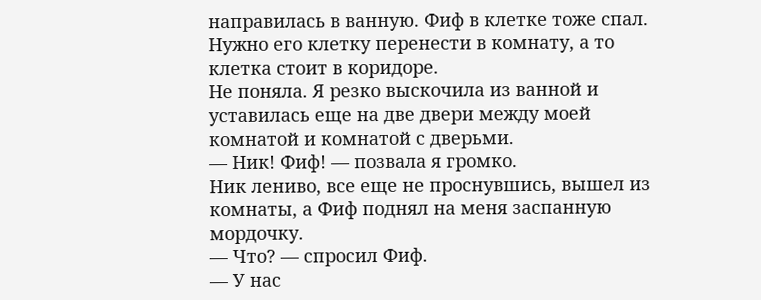направилась в ванную. Фиф в клетке тоже спал. Нужно его клетку перенести в комнату, а то клетка стоит в коридоре.
Не поняла. Я резко выскочила из ванной и уставилась еще на две двери между моей комнатой и комнатой с дверьми.
— Ник! Фиф! — позвала я громко.
Ник лениво, все еще не проснувшись, вышел из комнаты, а Фиф поднял на меня заспанную мордочку.
— Что? — спросил Фиф.
— У нас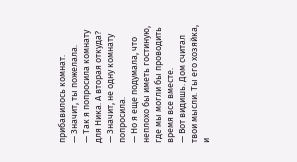прибавилось комнат.
— Значит, ты пожелала.
— Так я попросила комнату для Ника. А вторая откуда?
— Значит, не одну комнату попросила.
— Но я еще подумала, что неплохо бы иметь гостиную, где мы могли бы проводить время все вместе.
— Вот видишь. Дом считал твои мысли. Ты его хозяйка, и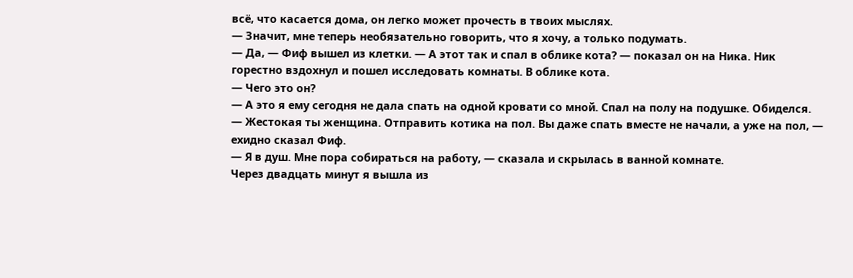всё, что касается дома, он легко может прочесть в твоих мыслях.
— Значит, мне теперь необязательно говорить, что я хочу, а только подумать.
— Да, — Фиф вышел из клетки. — А этот так и спал в облике кота? — показал он на Ника. Ник горестно вздохнул и пошел исследовать комнаты. В облике кота.
— Чего это он?
— А это я ему сегодня не дала спать на одной кровати со мной. Спал на полу на подушке. Обиделся.
— Жестокая ты женщина. Отправить котика на пол. Вы даже спать вместе не начали, а уже на пол, — ехидно сказал Фиф.
— Я в душ. Мне пора собираться на работу, — сказала и скрылась в ванной комнате.
Через двадцать минут я вышла из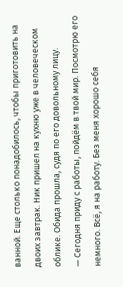ванной. Еще столько понадобилось, чтобы приготовить на двоих завтрак. Ник пришел на кухню уже в человеческом облике. Обида прошла, судя по его довольному лицу.
— Сегодня приду с работы, пойдём в твой мир. Посмотрю его немного. Всё, я на работу. Без меня хорошо себя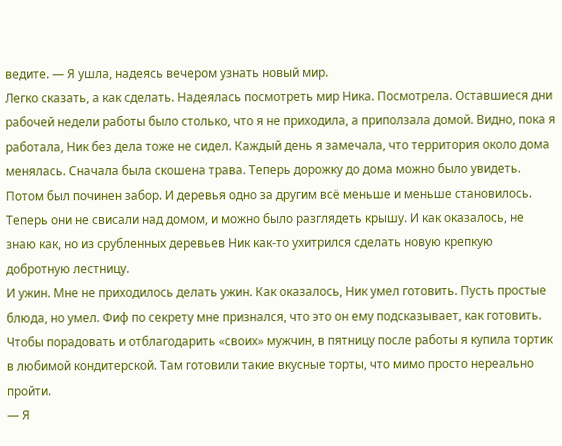ведите. — Я ушла, надеясь вечером узнать новый мир.
Легко сказать, а как сделать. Надеялась посмотреть мир Ника. Посмотрела. Оставшиеся дни рабочей недели работы было столько, что я не приходила, а приползала домой. Видно, пока я работала, Ник без дела тоже не сидел. Каждый день я замечала, что территория около дома менялась. Сначала была скошена трава. Теперь дорожку до дома можно было увидеть. Потом был починен забор. И деревья одно за другим всё меньше и меньше становилось. Теперь они не свисали над домом, и можно было разглядеть крышу. И как оказалось, не знаю как, но из срубленных деревьев Ник как-то ухитрился сделать новую крепкую добротную лестницу.
И ужин. Мне не приходилось делать ужин. Как оказалось, Ник умел готовить. Пусть простые блюда, но умел. Фиф по секрету мне признался, что это он ему подсказывает, как готовить.
Чтобы порадовать и отблагодарить «своих» мужчин, в пятницу после работы я купила тортик в любимой кондитерской. Там готовили такие вкусные торты, что мимо просто нереально пройти.
— Я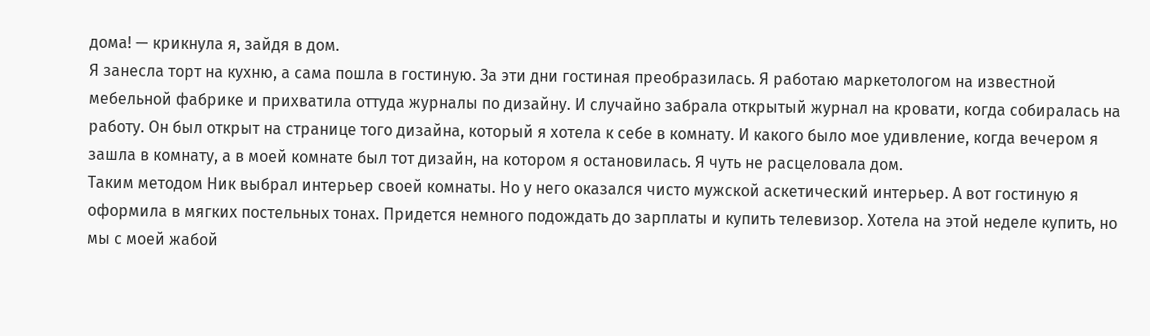дома! — крикнула я, зайдя в дом.
Я занесла торт на кухню, а сама пошла в гостиную. За эти дни гостиная преобразилась. Я работаю маркетологом на известной мебельной фабрике и прихватила оттуда журналы по дизайну. И случайно забрала открытый журнал на кровати, когда собиралась на работу. Он был открыт на странице того дизайна, который я хотела к себе в комнату. И какого было мое удивление, когда вечером я зашла в комнату, а в моей комнате был тот дизайн, на котором я остановилась. Я чуть не расцеловала дом.
Таким методом Ник выбрал интерьер своей комнаты. Но у него оказался чисто мужской аскетический интерьер. А вот гостиную я оформила в мягких постельных тонах. Придется немного подождать до зарплаты и купить телевизор. Хотела на этой неделе купить, но мы с моей жабой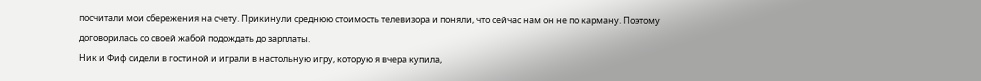посчитали мои сбережения на счету. Прикинули среднюю стоимость телевизора и поняли, что сейчас нам он не по карману. Поэтому договорилась со своей жабой подождать до зарплаты.
Ник и Фиф сидели в гостиной и играли в настольную игру, которую я вчера купила,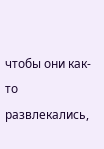чтобы они как-то развлекались,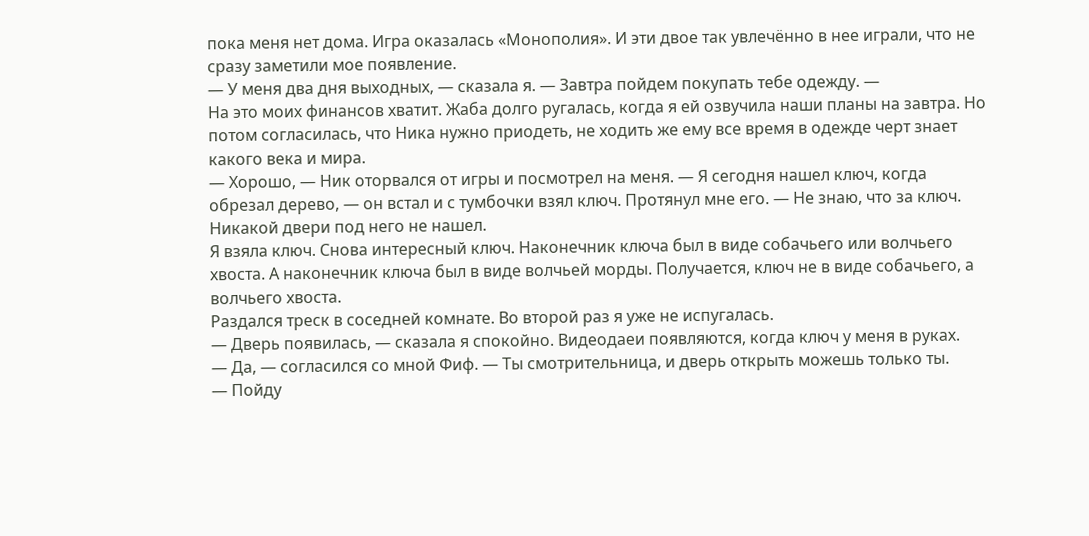пока меня нет дома. Игра оказалась «Монополия». И эти двое так увлечённо в нее играли, что не сразу заметили мое появление.
— У меня два дня выходных, — сказала я. — Завтра пойдем покупать тебе одежду. —
На это моих финансов хватит. Жаба долго ругалась, когда я ей озвучила наши планы на завтра. Но потом согласилась, что Ника нужно приодеть, не ходить же ему все время в одежде черт знает какого века и мира.
— Хорошо, — Ник оторвался от игры и посмотрел на меня. — Я сегодня нашел ключ, когда обрезал дерево, — он встал и с тумбочки взял ключ. Протянул мне его. — Не знаю, что за ключ. Никакой двери под него не нашел.
Я взяла ключ. Снова интересный ключ. Наконечник ключа был в виде собачьего или волчьего хвоста. А наконечник ключа был в виде волчьей морды. Получается, ключ не в виде собачьего, а волчьего хвоста.
Раздался треск в соседней комнате. Во второй раз я уже не испугалась.
— Дверь появилась, — сказала я спокойно. Видеодаеи появляются, когда ключ у меня в руках.
— Да, — согласился со мной Фиф. — Ты смотрительница, и дверь открыть можешь только ты.
— Пойду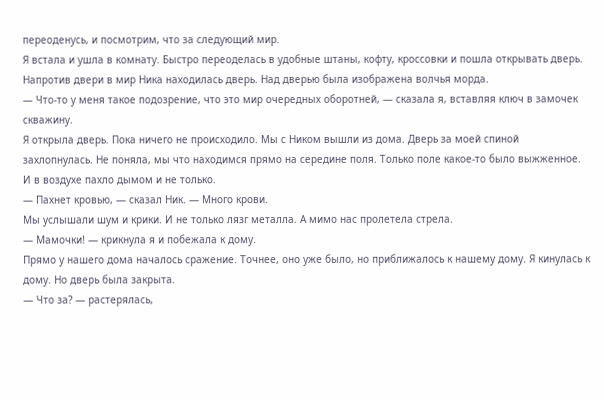переоденусь, и посмотрим, что за следующий мир.
Я встала и ушла в комнату. Быстро переоделась в удобные штаны, кофту, кроссовки и пошла открывать дверь.
Напротив двери в мир Ника находилась дверь. Над дверью была изображена волчья морда.
— Что-то у меня такое подозрение, что это мир очередных оборотней, — сказала я, вставляя ключ в замочек скважину.
Я открыла дверь. Пока ничего не происходило. Мы с Ником вышли из дома. Дверь за моей спиной захлопнулась. Не поняла, мы что находимся прямо на середине поля. Только поле какое-то было выжженное. И в воздухе пахло дымом и не только.
— Пахнет кровью, — сказал Ник. — Много крови.
Мы услышали шум и крики. И не только лязг металла. А мимо нас пролетела стрела.
— Мамочки! — крикнула я и побежала к дому.
Прямо у нашего дома началось сражение. Точнее, оно уже было, но приближалось к нашему дому. Я кинулась к дому. Но дверь была закрыта.
— Что за? — растерялась,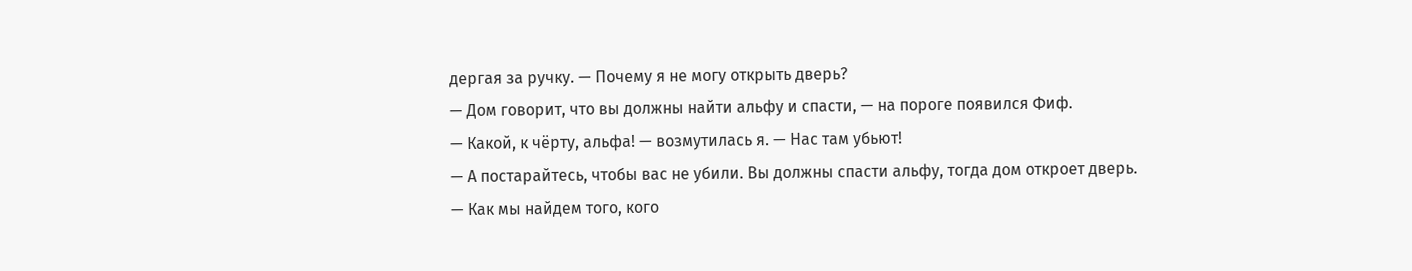дергая за ручку. — Почему я не могу открыть дверь?
— Дом говорит, что вы должны найти альфу и спасти, — на пороге появился Фиф.
— Какой, к чёрту, альфа! — возмутилась я. — Нас там убьют!
— А постарайтесь, чтобы вас не убили. Вы должны спасти альфу, тогда дом откроет дверь.
— Как мы найдем того, кого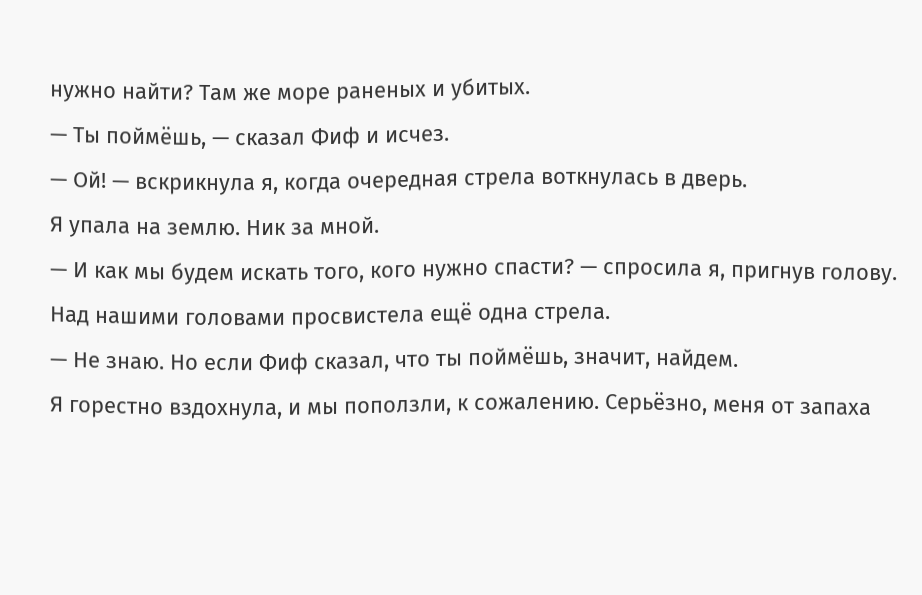нужно найти? Там же море раненых и убитых.
— Ты поймёшь, — сказал Фиф и исчез.
— Ой! — вскрикнула я, когда очередная стрела воткнулась в дверь.
Я упала на землю. Ник за мной.
— И как мы будем искать того, кого нужно спасти? — спросила я, пригнув голову.
Над нашими головами просвистела ещё одна стрела.
— Не знаю. Но если Фиф сказал, что ты поймёшь, значит, найдем.
Я горестно вздохнула, и мы поползли, к сожалению. Серьёзно, меня от запаха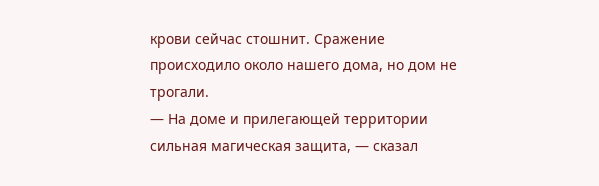крови сейчас стошнит. Сражение происходило около нашего дома, но дом не трогали.
— На доме и прилегающей территории сильная магическая защита, — сказал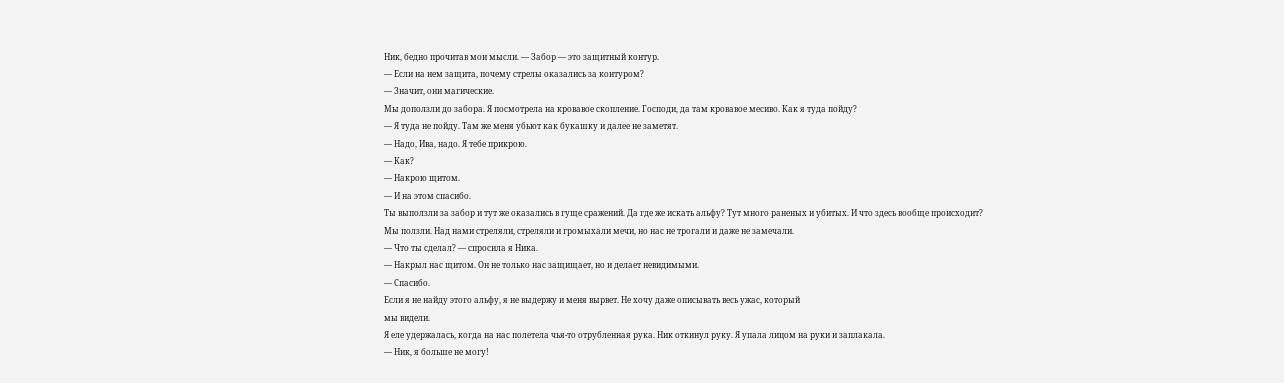Ник, бедно прочитав мои мысли. — Забор — это защитный контур.
— Если на нем защита, почему стрелы оказались за контуром?
— Значит, они магические.
Мы доползли до забора. Я посмотрела на кровавое скопление. Господи, да там кровавое месиво. Как я туда пойду?
— Я туда не пойду. Там же меня убьют как букашку и далее не заметят.
— Надо, Ива, надо. Я тебе прикрою.
— Как?
— Накрою щитом.
— И на этом спасибо.
Ты выползли за забор и тут же оказались в гуще сражений. Да где же искать альфу? Тут много раненых и убитых. И что здесь вообще происходит?
Мы ползли. Над нами стреляли, стреляли и громыхали мечи, но нас не трогали и даже не замечали.
— Что ты сделал? — спросила я Ника.
— Накрыл нас щитом. Он не только нас защищает, но и делает невидимыми.
— Спасибо.
Если я не найду этого альфу, я не выдержу и меня вырвет. Не хочу даже описывать весь ужас, который
мы видели.
Я еле удержалась, когда на нас полетела чья-то отрубленная рука. Ник откинул руку. Я упала лицом на руки и заплакала.
— Ник, я больше не могу!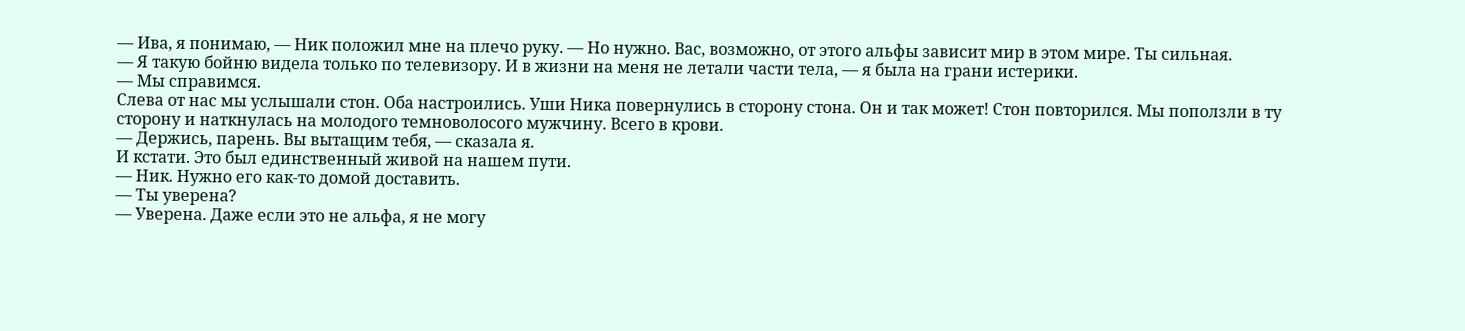— Ива, я понимаю, — Ник положил мне на плечо руку. — Но нужно. Вас, возможно, от этого альфы зависит мир в этом мире. Ты сильная.
— Я такую бойню видела только по телевизору. И в жизни на меня не летали части тела, — я была на грани истерики.
— Мы справимся.
Слева от нас мы услышали стон. Оба настроились. Уши Ника повернулись в сторону стона. Он и так может! Стон повторился. Мы поползли в ту сторону и наткнулась на молодого темноволосого мужчину. Всего в крови.
— Держись, парень. Вы вытащим тебя, — сказала я.
И кстати. Это был единственный живой на нашем пути.
— Ник. Нужно его как-то домой доставить.
— Ты уверена?
— Уверена. Даже если это не альфа, я не могу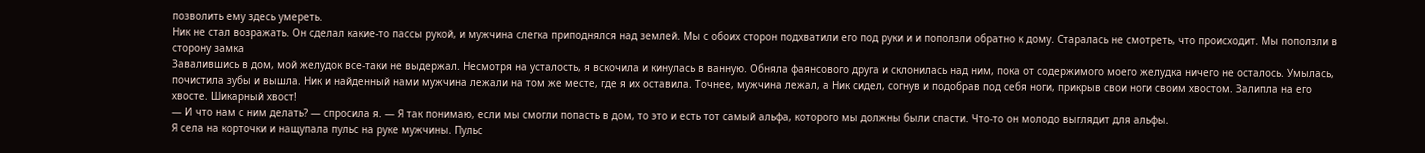позволить ему здесь умереть.
Ник не стал возражать. Он сделал какие-то пассы рукой, и мужчина слегка приподнялся над землей. Мы с обоих сторон подхватили его под руки и и поползли обратно к дому. Старалась не смотреть, что происходит. Мы поползли в сторону замка
Завалившись в дом, мой желудок все-таки не выдержал. Несмотря на усталость, я вскочила и кинулась в ванную. Обняла фаянсового друга и склонилась над ним, пока от содержимого моего желудка ничего не осталось. Умылась, почистила зубы и вышла. Ник и найденный нами мужчина лежали на том же месте, где я их оставила. Точнее, мужчина лежал, а Ник сидел, согнув и подобрав под себя ноги, прикрыв свои ноги своим хвостом. Залипла на его хвосте. Шикарный хвост!
— И что нам с ним делать? — спросила я. — Я так понимаю, если мы смогли попасть в дом, то это и есть тот самый альфа, которого мы должны были спасти. Что-то он молодо выглядит для альфы.
Я села на корточки и нащупала пульс на руке мужчины. Пульс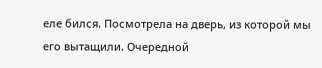еле бился. Посмотрела на дверь, из которой мы его вытащили. Очередной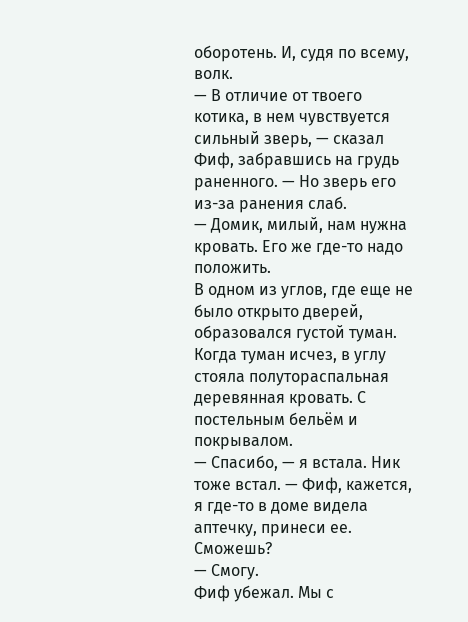оборотень. И, судя по всему, волк.
— В отличие от твоего котика, в нем чувствуется сильный зверь, — сказал Фиф, забравшись на грудь раненного. — Но зверь его из-за ранения слаб.
— Домик, милый, нам нужна кровать. Его же где-то надо положить.
В одном из углов, где еще не было открыто дверей, образовался густой туман. Когда туман исчез, в углу стояла полутораспальная деревянная кровать. С постельным бельём и покрывалом.
— Спасибо, — я встала. Ник тоже встал. — Фиф, кажется, я где-то в доме видела аптечку, принеси ее. Сможешь?
— Смогу.
Фиф убежал. Мы с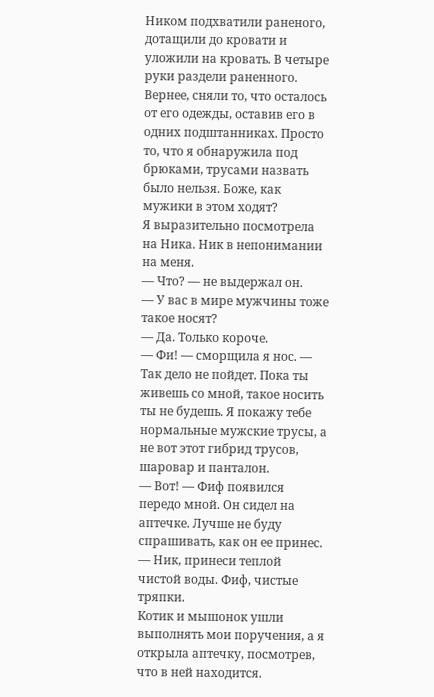Ником подхватили раненого, дотащили до кровати и уложили на кровать. В четыре руки раздели раненного. Вернее, сняли то, что осталось от его одежды, оставив его в одних подштанниках. Просто то, что я обнаружила под брюками, трусами назвать было нельзя. Боже, как мужики в этом ходят?
Я выразительно посмотрела на Ника. Ник в непонимании на меня.
— Что? — не выдержал он.
— У вас в мире мужчины тоже такое носят?
— Да. Только короче.
— Фи! — сморщила я нос. — Так дело не пойдет. Пока ты живешь со мной, такое носить ты не будешь. Я покажу тебе нормальные мужские трусы, а не вот этот гибрид трусов, шаровар и панталон.
— Вот! — Фиф появился передо мной. Он сидел на аптечке. Лучше не буду спрашивать, как он ее принес.
— Ник, принеси теплой чистой воды. Фиф, чистые тряпки.
Котик и мышонок ушли выполнять мои поручения, а я открыла аптечку, посмотрев, что в ней находится.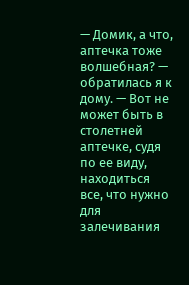— Домик, а что, аптечка тоже волшебная? — обратилась я к дому. — Вот не может быть в столетней аптечке, судя по ее виду, находиться все, что нужно для залечивания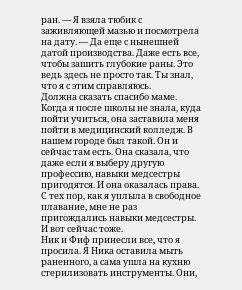ран. — Я взяла тюбик с заживляющей мазью и посмотрела на дату. — Да еще с нынешней датой производства. Даже есть все, чтобы зашить глубокие раны. Это ведь здесь не просто так. Ты знал, что я с этим справляюсь.
Должна сказать спасибо маме. Когда я после школы не знала, куда пойти учиться, она заставила меня пойти в медицинский колледж. В нашем городе был такой. Он и сейчас там есть. Она сказала, что даже если я выберу другую профессию, навыки медсестры пригодятся. И она оказалась права. С тех пор, как я уплыла в свободное плавание, мне не раз пригождались навыки медсестры. И вот сейчас тоже.
Ник и Фиф принесли все, что я просила. Я Ника оставила мыть раненного, а сама ушла на кухню стерилизовать инструменты. Они,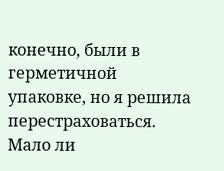конечно, были в герметичной упаковке, но я решила перестраховаться. Мало ли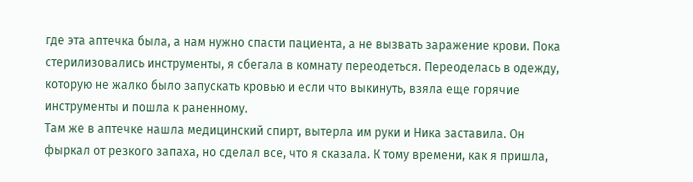где эта аптечка была, а нам нужно спасти пациента, а не вызвать заражение крови. Пока стерилизовались инструменты, я сбегала в комнату переодеться. Переоделась в одежду, которую не жалко было запускать кровью и если что выкинуть, взяла еще горячие инструменты и пошла к раненному.
Там же в аптечке нашла медицинский спирт, вытерла им руки и Ника заставила. Он фыркал от резкого запаха, но сделал все, что я сказала. К тому времени, как я пришла,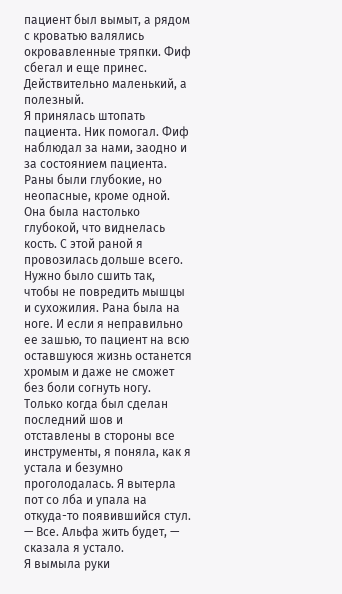пациент был вымыт, а рядом с кроватью валялись окровавленные тряпки. Фиф сбегал и еще принес. Действительно маленький, а полезный.
Я принялась штопать пациента. Ник помогал. Фиф наблюдал за нами, заодно и за состоянием пациента.
Раны были глубокие, но неопасные, кроме одной. Она была настолько глубокой, что виднелась кость. С этой раной я провозилась дольше всего. Нужно было сшить так, чтобы не повредить мышцы и сухожилия. Рана была на ноге. И если я неправильно ее зашью, то пациент на всю оставшуюся жизнь останется хромым и даже не сможет без боли согнуть ногу.
Только когда был сделан последний шов и отставлены в стороны все инструменты, я поняла, как я устала и безумно проголодалась. Я вытерла пот со лба и упала на откуда-то появившийся стул.
— Все. Альфа жить будет, — сказала я устало.
Я вымыла руки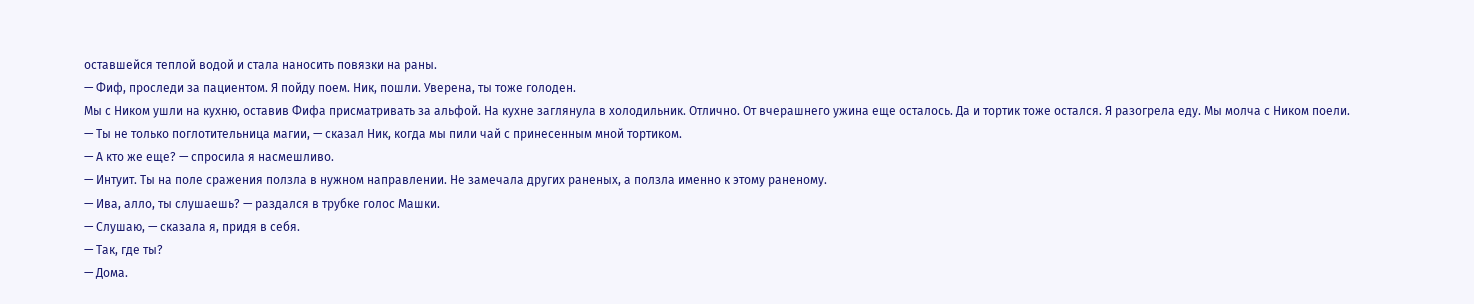оставшейся теплой водой и стала наносить повязки на раны.
— Фиф, проследи за пациентом. Я пойду поем. Ник, пошли. Уверена, ты тоже голоден.
Мы с Ником ушли на кухню, оставив Фифа присматривать за альфой. На кухне заглянула в холодильник. Отлично. От вчерашнего ужина еще осталось. Да и тортик тоже остался. Я разогрела еду. Мы молча с Ником поели.
— Ты не только поглотительница магии, — сказал Ник, когда мы пили чай с принесенным мной тортиком.
— А кто же еще? — спросила я насмешливо.
— Интуит. Ты на поле сражения ползла в нужном направлении. Не замечала других раненых, а ползла именно к этому раненому.
— Ива, алло, ты слушаешь? — раздался в трубке голос Машки.
— Слушаю, — сказала я, придя в себя.
— Так, где ты?
— Дома.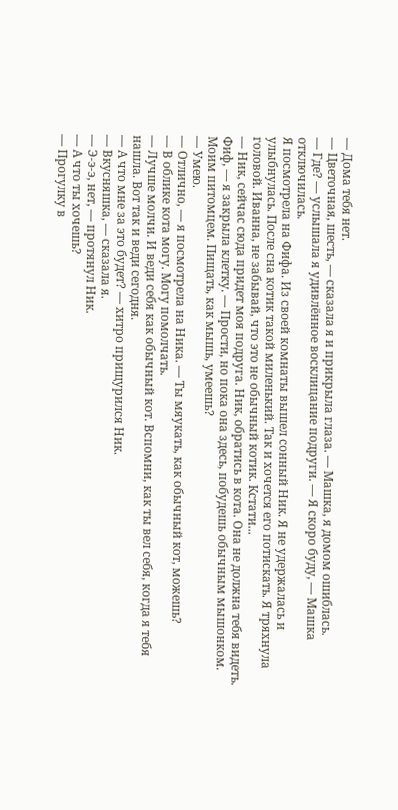— Дома тебя нет.
— Цветочная, шесть, — сказала я и прикрыла глаза. — Машка, я домом ошиблась.
— Где? — услышала я удивлённое восклицание подруги. — Я скоро буду, — Машка отключилась.
Я посмотрела на Фифа. Из своей комнаты вышел сонный Ник. Я не удержалась и улыбнулась. После сна котик такой миленький. Так и хочется его потискать. Я тряхнула головой. Иванна, не забывай, что это не обычный котик. Кстати...
— Ник, сейчас сюда придет моя подруга. Ник, обратись в кота. Она не должна тебя видеть. Фиф, — я закрыла клетку. — Прости, но пока она здесь, побудешь обычным мышонком. Моим питомцем. Пищать, как мышь, умеешь?
— Умею.
— Отлично, — я посмотрела на Ника. — Ты мяукать, как обычный кот, можешь?
— В облике кота могу. Могу помолчать.
— Лучше молчи. И веди себя как обычный кот. Вспомни, как ты вел себя, когда я тебя нашла. Вот так и веди сегодня.
— А что мне за это будет? — хитро прищурился Ник.
— Вкусняшка, — сказала я.
— Э-э-э, нет, — протянул Ник.
— А что ты хочешь?
— Прогулку в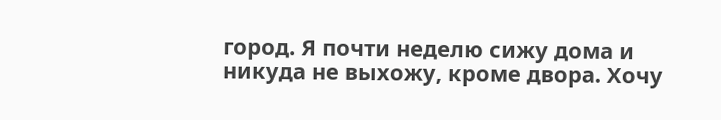город. Я почти неделю сижу дома и никуда не выхожу, кроме двора. Хочу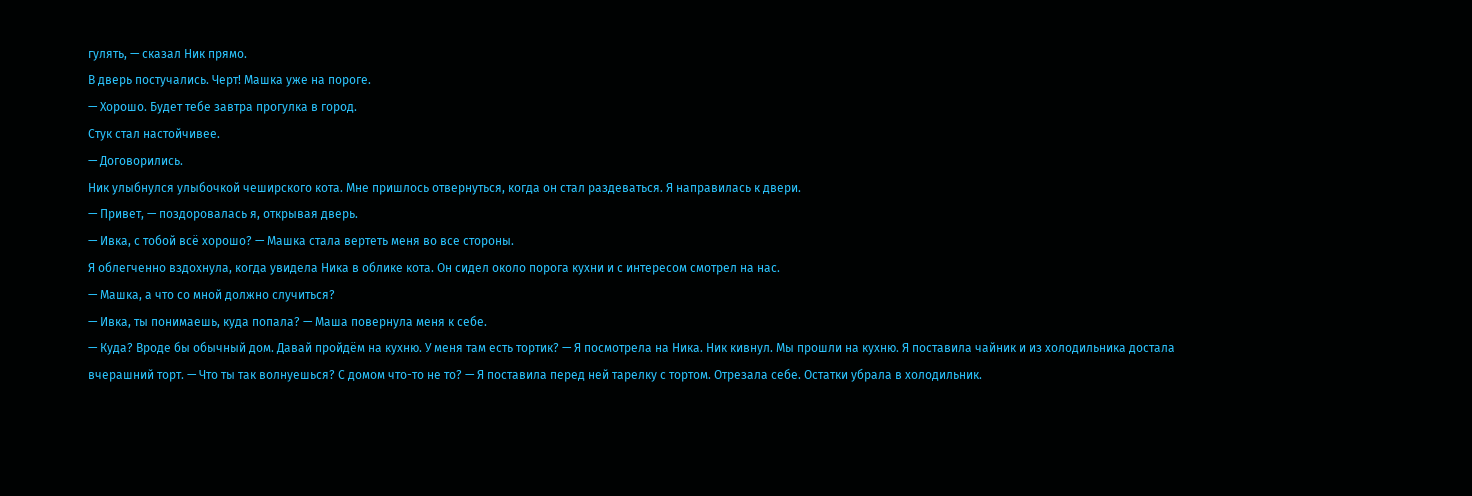гулять, — сказал Ник прямо.
В дверь постучались. Черт! Машка уже на пороге.
— Хорошо. Будет тебе завтра прогулка в город.
Стук стал настойчивее.
— Договорились.
Ник улыбнулся улыбочкой чеширского кота. Мне пришлось отвернуться, когда он стал раздеваться. Я направилась к двери.
— Привет, — поздоровалась я, открывая дверь.
— Ивка, с тобой всё хорошо? — Машка стала вертеть меня во все стороны.
Я облегченно вздохнула, когда увидела Ника в облике кота. Он сидел около порога кухни и с интересом смотрел на нас.
— Машка, а что со мной должно случиться?
— Ивка, ты понимаешь, куда попала? — Маша повернула меня к себе.
— Куда? Вроде бы обычный дом. Давай пройдём на кухню. У меня там есть тортик? — Я посмотрела на Ника. Ник кивнул. Мы прошли на кухню. Я поставила чайник и из холодильника достала вчерашний торт. — Что ты так волнуешься? С домом что-то не то? — Я поставила перед ней тарелку с тортом. Отрезала себе. Остатки убрала в холодильник.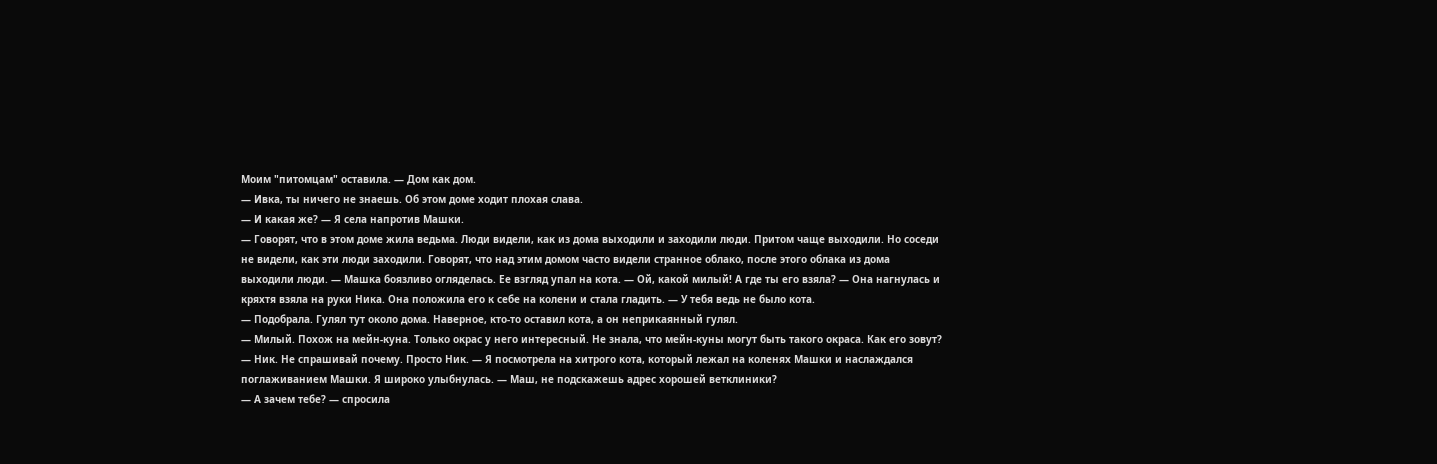Моим "питомцам" оставила. — Дом как дом.
— Ивка, ты ничего не знаешь. Об этом доме ходит плохая слава.
— И какая же? — Я села напротив Машки.
— Говорят, что в этом доме жила ведьма. Люди видели, как из дома выходили и заходили люди. Притом чаще выходили. Но соседи не видели, как эти люди заходили. Говорят, что над этим домом часто видели странное облако, после этого облака из дома выходили люди. — Машка боязливо огляделась. Ее взгляд упал на кота. — Ой, какой милый! А где ты его взяла? — Она нагнулась и кряхтя взяла на руки Ника. Она положила его к себе на колени и стала гладить. — У тебя ведь не было кота.
— Подобрала. Гулял тут около дома. Наверное, кто-то оставил кота, а он неприкаянный гулял.
— Милый. Похож на мейн-куна. Только окрас у него интересный. Не знала, что мейн-куны могут быть такого окраса. Как его зовут?
— Ник. Не спрашивай почему. Просто Ник. — Я посмотрела на хитрого кота, который лежал на коленях Машки и наслаждался поглаживанием Машки. Я широко улыбнулась. — Маш, не подскажешь адрес хорошей ветклиники?
— А зачем тебе? — спросила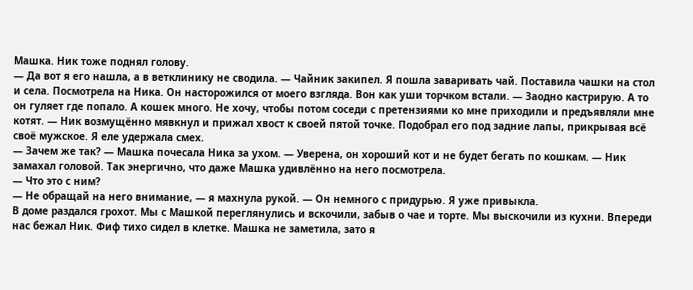Машка. Ник тоже поднял голову.
— Да вот я его нашла, а в ветклинику не сводила. — Чайник закипел. Я пошла заваривать чай. Поставила чашки на стол и села. Посмотрела на Ника. Он насторожился от моего взгляда. Вон как уши торчком встали. — Заодно кастрирую. А то он гуляет где попало. А кошек много. Не хочу, чтобы потом соседи с претензиями ко мне приходили и предъявляли мне котят. — Ник возмущённо мявкнул и прижал хвост к своей пятой точке. Подобрал его под задние лапы, прикрывая всё своё мужское. Я еле удержала смех.
— Зачем же так? — Машка почесала Ника за ухом. — Уверена, он хороший кот и не будет бегать по кошкам. — Ник замахал головой. Так энергично, что даже Машка удивлённо на него посмотрела.
— Что это с ним?
— Не обращай на него внимание, — я махнула рукой. — Он немного с придурью. Я уже привыкла.
В доме раздался грохот. Мы с Машкой переглянулись и вскочили, забыв о чае и торте. Мы выскочили из кухни. Впереди нас бежал Ник. Фиф тихо сидел в клетке. Машка не заметила, зато я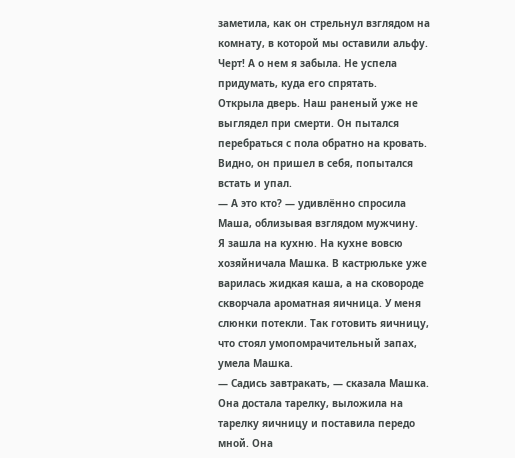заметила, как он стрельнул взглядом на комнату, в которой мы оставили альфу.
Черт! А о нем я забыла. Не успела придумать, куда его спрятать.
Открыла дверь. Наш раненый уже не выглядел при смерти. Он пытался перебраться с пола обратно на кровать. Видно, он пришел в себя, попытался встать и упал.
— А это кто? — удивлённо спросила Маша, облизывая взглядом мужчину.
Я зашла на кухню. На кухне вовсю хозяйничала Машка. В кастрюльке уже варилась жидкая каша, а на сковороде скворчала ароматная яичница. У меня слюнки потекли. Так готовить яичницу, что стоял умопомрачительный запах, умела Машка.
— Садись завтракать, — сказала Машка. Она достала тарелку, выложила на тарелку яичницу и поставила передо мной. Она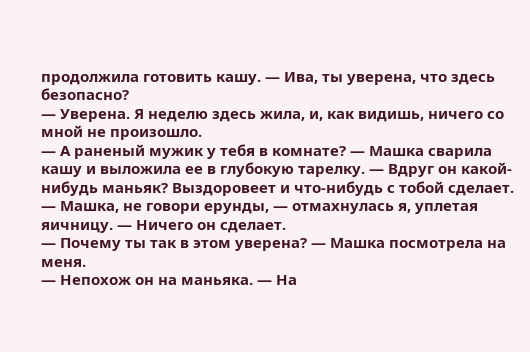продолжила готовить кашу. — Ива, ты уверена, что здесь безопасно?
— Уверена. Я неделю здесь жила, и, как видишь, ничего со мной не произошло.
— А раненый мужик у тебя в комнате? — Машка сварила кашу и выложила ее в глубокую тарелку. — Вдруг он какой-нибудь маньяк? Выздоровеет и что-нибудь с тобой сделает.
— Машка, не говори ерунды, — отмахнулась я, уплетая яичницу. — Ничего он сделает.
— Почему ты так в этом уверена? — Машка посмотрела на меня.
— Непохож он на маньяка. — На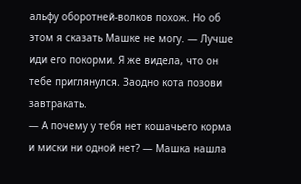альфу оборотней-волков похож. Но об этом я сказать Машке не могу. — Лучше иди его покорми. Я же видела, что он тебе приглянулся. Заодно кота позови завтракать.
— А почему у тебя нет кошачьего корма и миски ни одной нет? — Машка нашла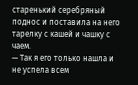старенький серебряный поднос и поставила на него тарелку с кашей и чашку с чаем.
— Так я его только нашла и не успела всем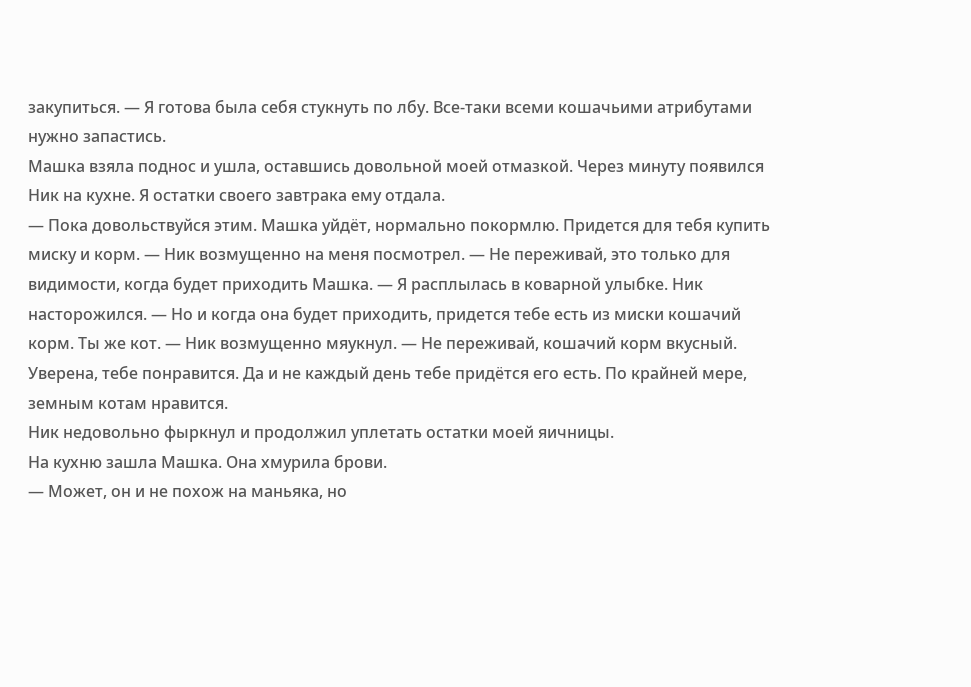закупиться. — Я готова была себя стукнуть по лбу. Все-таки всеми кошачьими атрибутами нужно запастись.
Машка взяла поднос и ушла, оставшись довольной моей отмазкой. Через минуту появился Ник на кухне. Я остатки своего завтрака ему отдала.
— Пока довольствуйся этим. Машка уйдёт, нормально покормлю. Придется для тебя купить миску и корм. — Ник возмущенно на меня посмотрел. — Не переживай, это только для видимости, когда будет приходить Машка. — Я расплылась в коварной улыбке. Ник насторожился. — Но и когда она будет приходить, придется тебе есть из миски кошачий корм. Ты же кот. — Ник возмущенно мяукнул. — Не переживай, кошачий корм вкусный. Уверена, тебе понравится. Да и не каждый день тебе придётся его есть. По крайней мере, земным котам нравится.
Ник недовольно фыркнул и продолжил уплетать остатки моей яичницы.
На кухню зашла Машка. Она хмурила брови.
— Может, он и не похож на маньяка, но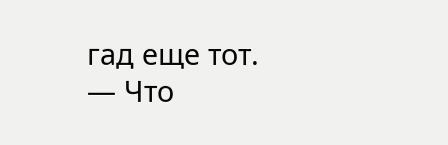гад еще тот.
— Что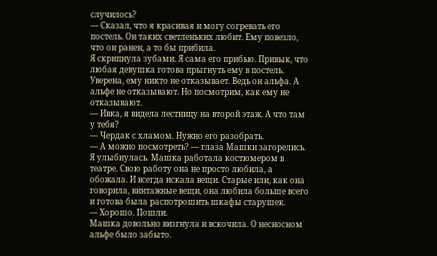случилось?
— Сказал, что я красивая и могу согревать его постель. Он таких светленьких любит. Ему повезло, что он ранен, а то бы прибила.
Я скрипнула зубами. Я сама его прибью. Привык, что любая девушка готова прыгнуть ему в постель. Уверена, ему никто не отказывает. Ведь он альфа. А альфе не отказывают. Но посмотрим, как ему не отказывают.
— Ивка, я видела лестницу на второй этаж. А что там у тебя?
— Чердак с хламом. Нужно его разобрать.
— А можно посмотреть? — глаза Машки загорелись.
Я улыбнулась. Машка работала костюмером в театре. Свою работу она не просто любила, а обожала. И всегда искала вещи. Старые или, как она говорила, винтажные вещи, она любила больше всего и готова была распотрошить шкафы старушек.
— Хорошо. Пошли.
Машка довольно визгнула и вскочила. О несносном альфе было забыто.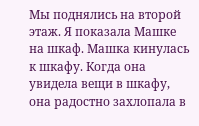Мы поднялись на второй этаж. Я показала Машке на шкаф. Машка кинулась к шкафу. Когда она увидела вещи в шкафу, она радостно захлопала в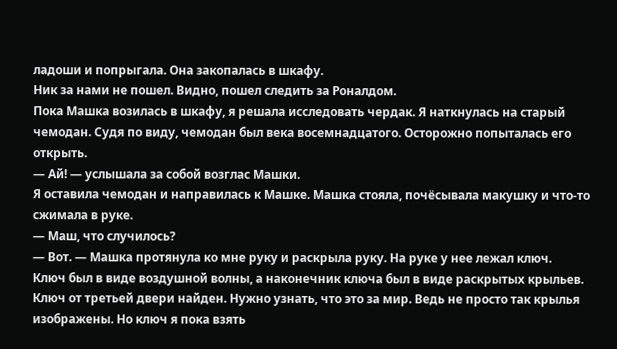ладоши и попрыгала. Она закопалась в шкафу.
Ник за нами не пошел. Видно, пошел следить за Роналдом.
Пока Машка возилась в шкафу, я решала исследовать чердак. Я наткнулась на старый чемодан. Судя по виду, чемодан был века восемнадцатого. Осторожно попыталась его открыть.
— Ай! — услышала за собой возглас Машки.
Я оставила чемодан и направилась к Машке. Машка стояла, почёсывала макушку и что-то сжимала в руке.
— Маш, что случилось?
— Вот. — Машка протянула ко мне руку и раскрыла руку. На руке у нее лежал ключ.
Ключ был в виде воздушной волны, а наконечник ключа был в виде раскрытых крыльев. Ключ от третьей двери найден. Нужно узнать, что это за мир. Ведь не просто так крылья изображены. Но ключ я пока взять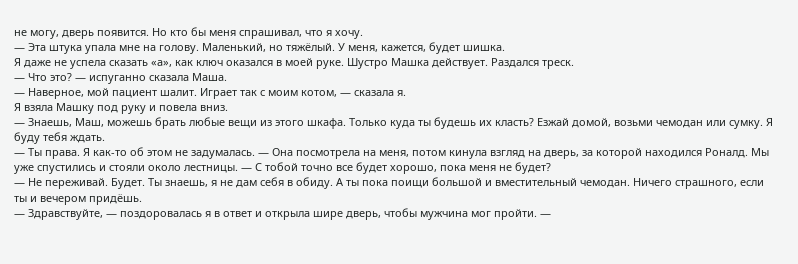не могу, дверь появится. Но кто бы меня спрашивал, что я хочу.
— Эта штука упала мне на голову. Маленький, но тяжёлый. У меня, кажется, будет шишка.
Я даже не успела сказать «а», как ключ оказался в моей руке. Шустро Машка действует. Раздался треск.
— Что это? — испуганно сказала Маша.
— Наверное, мой пациент шалит. Играет так с моим котом, — сказала я.
Я взяла Машку под руку и повела вниз.
— Знаешь, Маш, можешь брать любые вещи из этого шкафа. Только куда ты будешь их класть? Езжай домой, возьми чемодан или сумку. Я буду тебя ждать.
— Ты права. Я как-то об этом не задумалась. — Она посмотрела на меня, потом кинула взгляд на дверь, за которой находился Роналд. Мы уже спустились и стояли около лестницы. — С тобой точно все будет хорошо, пока меня не будет?
— Не переживай. Будет. Ты знаешь, я не дам себя в обиду. А ты пока поищи большой и вместительный чемодан. Ничего страшного, если ты и вечером придёшь.
— Здравствуйте, — поздоровалась я в ответ и открыла шире дверь, чтобы мужчина мог пройти. —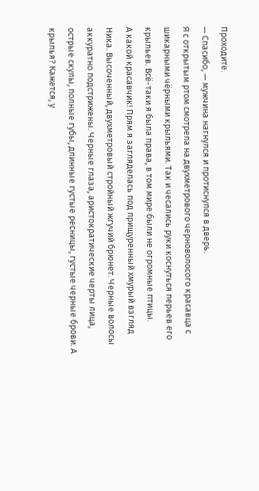Проходите.
— Спасибо, — мужчина нагнулся и протиснулся в дверь.
Я с открытым ртом смотрела на двухметрового черноволосого красавца с шикарными чёрными крыльями. Так и чесались руки коснуться перьев его крыльев. Всё-таки я была права, в том мире были не огромные птицы.
А какой красавчик! Прям я загляделась под прищуренный хмурый взгляд Ника. Высоченный, двухметровый стройный жгучий брюнет. Черные волосы аккуратно подстрижены. Черные глаза, аристократические черты лица, острые скулы, полные губы, длинные густые ресницы, густые черные брови. А крылья? Кажется, у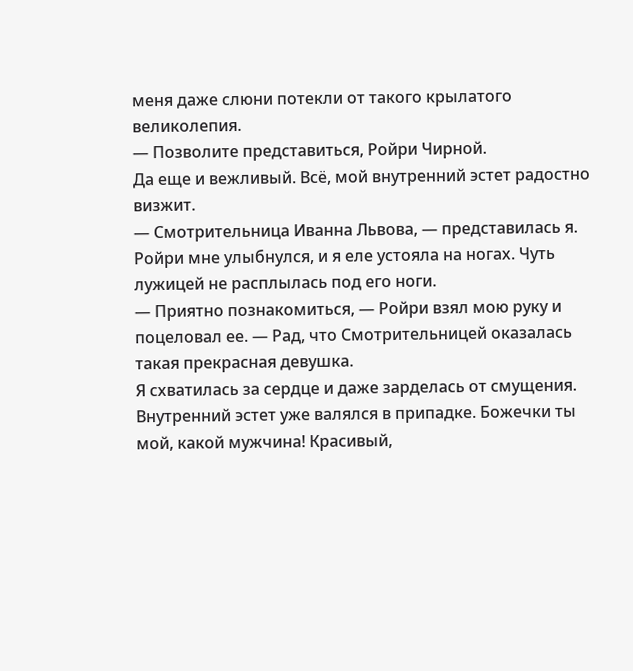меня даже слюни потекли от такого крылатого великолепия.
— Позволите представиться, Ройри Чирной.
Да еще и вежливый. Всё, мой внутренний эстет радостно визжит.
— Смотрительница Иванна Львова, — представилась я.
Ройри мне улыбнулся, и я еле устояла на ногах. Чуть лужицей не расплылась под его ноги.
— Приятно познакомиться, — Ройри взял мою руку и поцеловал ее. — Рад, что Смотрительницей оказалась такая прекрасная девушка.
Я схватилась за сердце и даже зарделась от смущения. Внутренний эстет уже валялся в припадке. Божечки ты мой, какой мужчина! Красивый,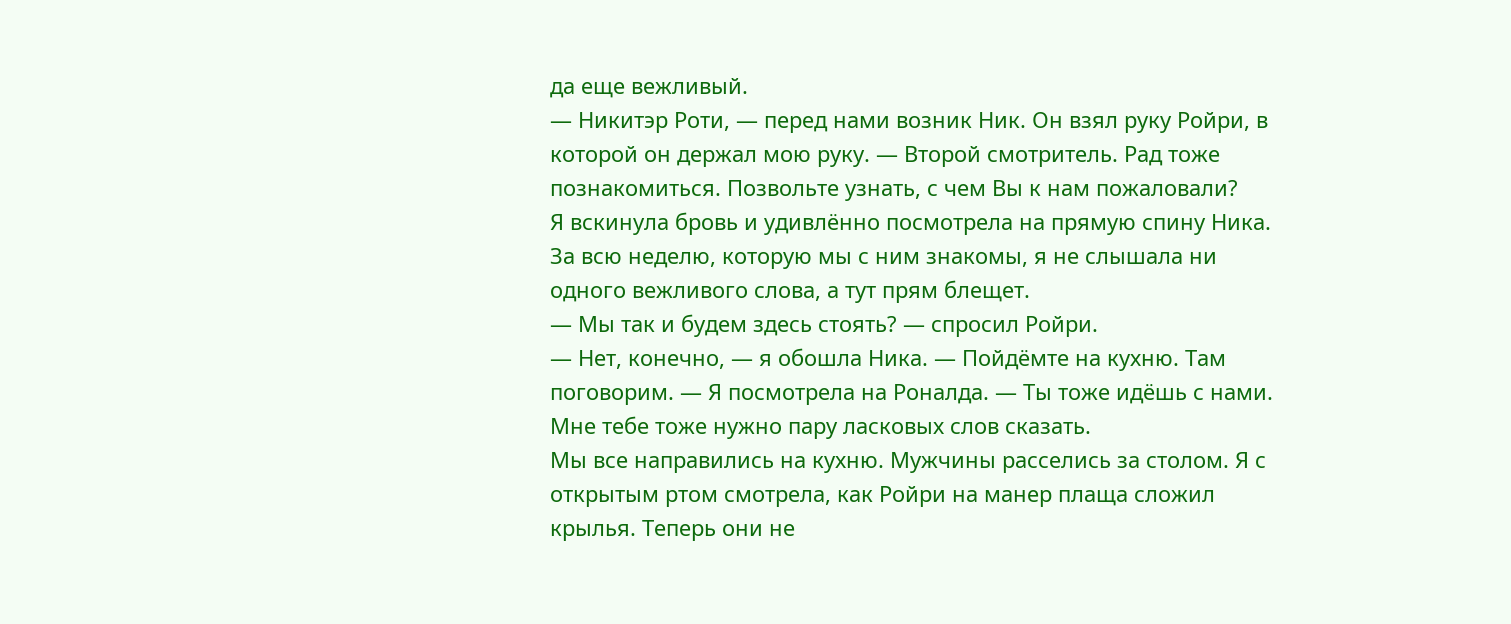да еще вежливый.
— Никитэр Роти, — перед нами возник Ник. Он взял руку Ройри, в которой он держал мою руку. — Второй смотритель. Рад тоже познакомиться. Позвольте узнать, с чем Вы к нам пожаловали?
Я вскинула бровь и удивлённо посмотрела на прямую спину Ника. За всю неделю, которую мы с ним знакомы, я не слышала ни одного вежливого слова, а тут прям блещет.
— Мы так и будем здесь стоять? — спросил Ройри.
— Нет, конечно, — я обошла Ника. — Пойдёмте на кухню. Там поговорим. — Я посмотрела на Роналда. — Ты тоже идёшь с нами. Мне тебе тоже нужно пару ласковых слов сказать.
Мы все направились на кухню. Мужчины расселись за столом. Я с открытым ртом смотрела, как Ройри на манер плаща сложил крылья. Теперь они не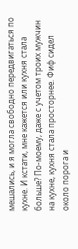мешались, и я могла свободно передвигаться по кухне. И кстати, мне кажется или кухня стала больше? По-моему, даже с учетом троих мужчин на кухне, кухня стала просторнее. Фиф сидел около порога и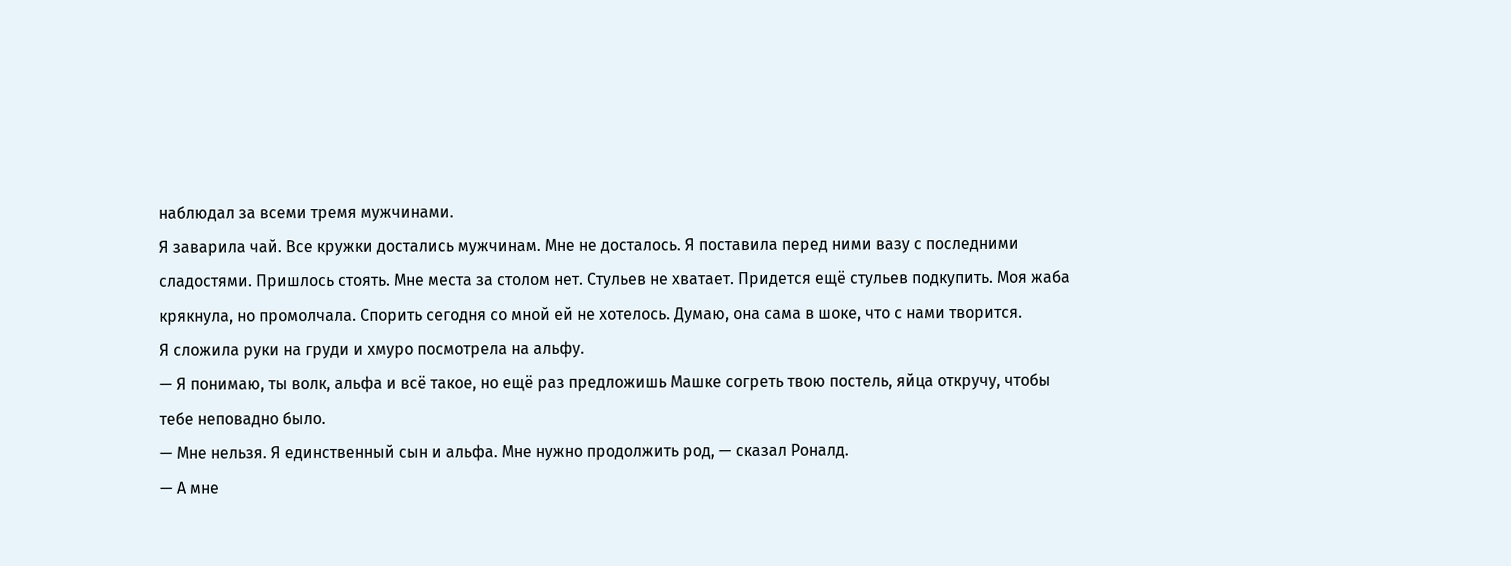наблюдал за всеми тремя мужчинами.
Я заварила чай. Все кружки достались мужчинам. Мне не досталось. Я поставила перед ними вазу с последними сладостями. Пришлось стоять. Мне места за столом нет. Стульев не хватает. Придется ещё стульев подкупить. Моя жаба крякнула, но промолчала. Спорить сегодня со мной ей не хотелось. Думаю, она сама в шоке, что с нами творится.
Я сложила руки на груди и хмуро посмотрела на альфу.
— Я понимаю, ты волк, альфа и всё такое, но ещё раз предложишь Машке согреть твою постель, яйца откручу, чтобы тебе неповадно было.
— Мне нельзя. Я единственный сын и альфа. Мне нужно продолжить род, — сказал Роналд.
— А мне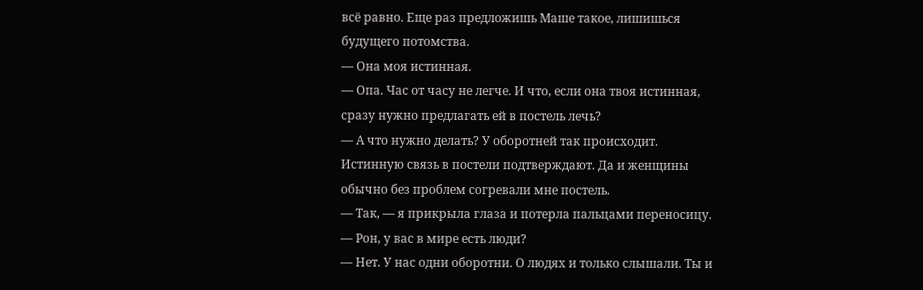всё равно. Еще раз предложишь Маше такое, лишишься будущего потомства.
— Она моя истинная.
— Опа. Час от часу не легче. И что, если она твоя истинная, сразу нужно предлагать ей в постель лечь?
— А что нужно делать? У оборотней так происходит. Истинную связь в постели подтверждают. Да и женщины обычно без проблем согревали мне постель.
— Так, — я прикрыла глаза и потерла пальцами переносицу. — Рон, у вас в мире есть люди?
— Нет. У нас одни оборотни. О людях и только слышали. Ты и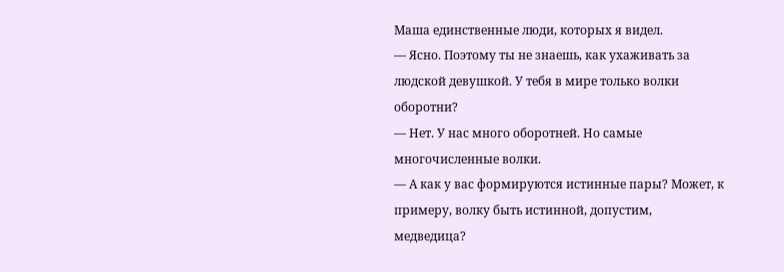Маша единственные люди, которых я видел.
— Ясно. Поэтому ты не знаешь, как ухаживать за людской девушкой. У тебя в мире только волки оборотни?
— Нет. У нас много оборотней. Но самые многочисленные волки.
— А как у вас формируются истинные пары? Может, к примеру, волку быть истинной, допустим, медведица?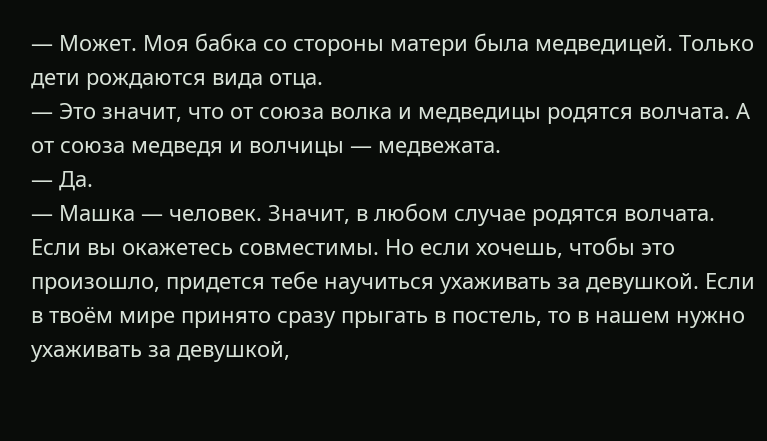— Может. Моя бабка со стороны матери была медведицей. Только дети рождаются вида отца.
— Это значит, что от союза волка и медведицы родятся волчата. А от союза медведя и волчицы — медвежата.
— Да.
— Машка — человек. Значит, в любом случае родятся волчата. Если вы окажетесь совместимы. Но если хочешь, чтобы это произошло, придется тебе научиться ухаживать за девушкой. Если в твоём мире принято сразу прыгать в постель, то в нашем нужно ухаживать за девушкой,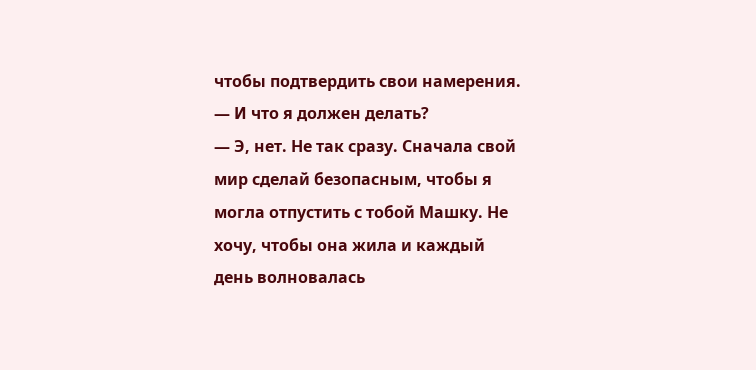чтобы подтвердить свои намерения.
— И что я должен делать?
— Э, нет. Не так сразу. Сначала свой мир сделай безопасным, чтобы я могла отпустить с тобой Машку. Не хочу, чтобы она жила и каждый день волновалась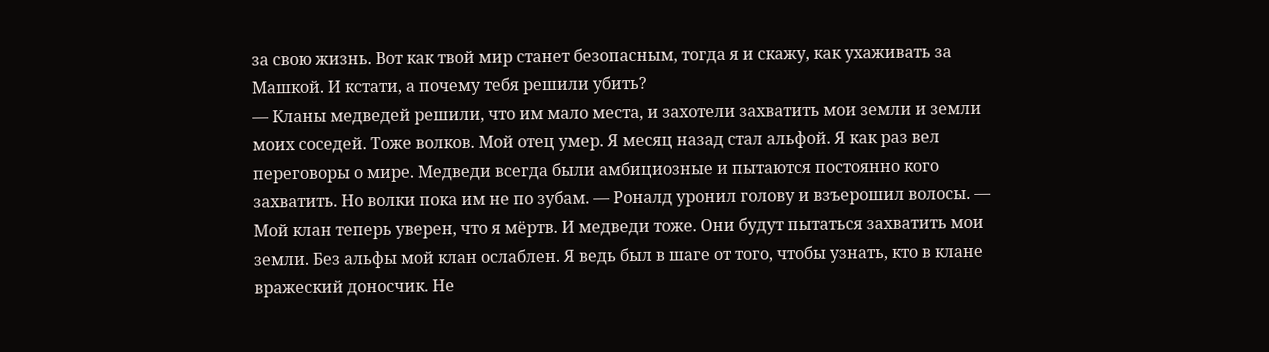за свою жизнь. Вот как твой мир станет безопасным, тогда я и скажу, как ухаживать за Машкой. И кстати, а почему тебя решили убить?
— Кланы медведей решили, что им мало места, и захотели захватить мои земли и земли моих соседей. Тоже волков. Мой отец умер. Я месяц назад стал альфой. Я как раз вел переговоры о мире. Медведи всегда были амбициозные и пытаются постоянно кого захватить. Но волки пока им не по зубам. — Роналд уронил голову и взъерошил волосы. — Мой клан теперь уверен, что я мёртв. И медведи тоже. Они будут пытаться захватить мои земли. Без альфы мой клан ослаблен. Я ведь был в шаге от того, чтобы узнать, кто в клане вражеский доносчик. Не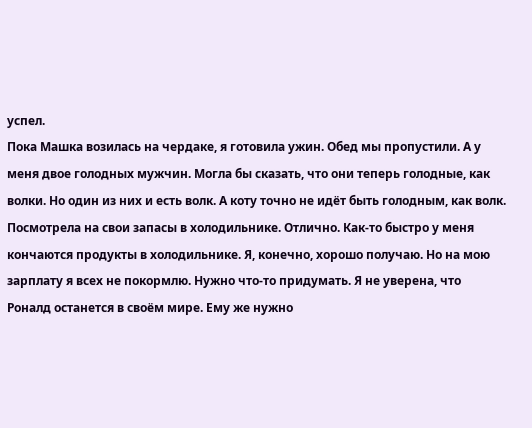успел.
Пока Машка возилась на чердаке, я готовила ужин. Обед мы пропустили. А у меня двое голодных мужчин. Могла бы сказать, что они теперь голодные, как волки. Но один из них и есть волк. А коту точно не идёт быть голодным, как волк.
Посмотрела на свои запасы в холодильнике. Отлично. Как-то быстро у меня кончаются продукты в холодильнике. Я, конечно, хорошо получаю. Но на мою зарплату я всех не покормлю. Нужно что-то придумать. Я не уверена, что Роналд останется в своём мире. Ему же нужно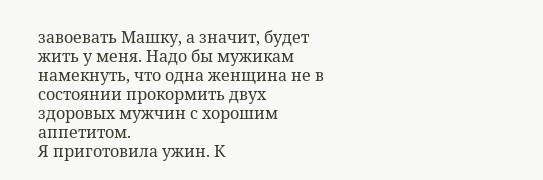завоевать Машку, а значит, будет жить у меня. Надо бы мужикам намекнуть, что одна женщина не в состоянии прокормить двух здоровых мужчин с хорошим аппетитом.
Я приготовила ужин. К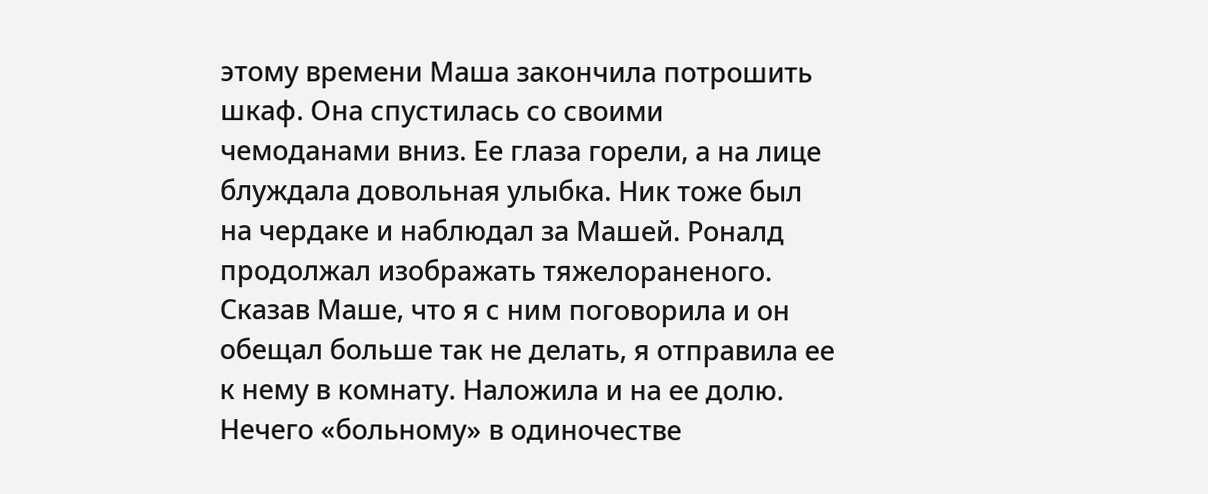этому времени Маша закончила потрошить шкаф. Она спустилась со своими чемоданами вниз. Ее глаза горели, а на лице блуждала довольная улыбка. Ник тоже был на чердаке и наблюдал за Машей. Роналд продолжал изображать тяжелораненого. Сказав Маше, что я с ним поговорила и он обещал больше так не делать, я отправила ее к нему в комнату. Наложила и на ее долю. Нечего «больному» в одиночестве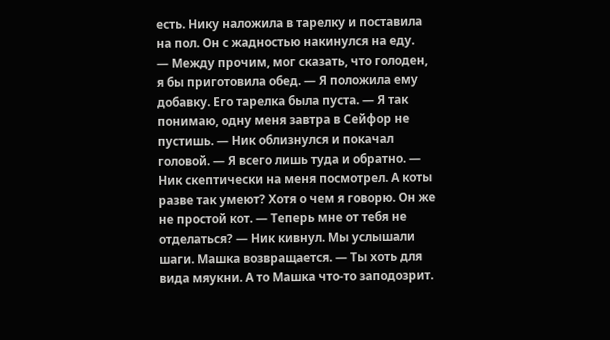есть. Нику наложила в тарелку и поставила на пол. Он с жадностью накинулся на еду.
— Между прочим, мог сказать, что голоден, я бы приготовила обед. — Я положила ему добавку. Его тарелка была пуста. — Я так понимаю, одну меня завтра в Сейфор не пустишь. — Ник облизнулся и покачал головой. — Я всего лишь туда и обратно. — Ник скептически на меня посмотрел. А коты разве так умеют? Хотя о чем я говорю. Он же не простой кот. — Теперь мне от тебя не отделаться? — Ник кивнул. Мы услышали шаги. Машка возвращается. — Ты хоть для вида мяукни. А то Машка что-то заподозрит.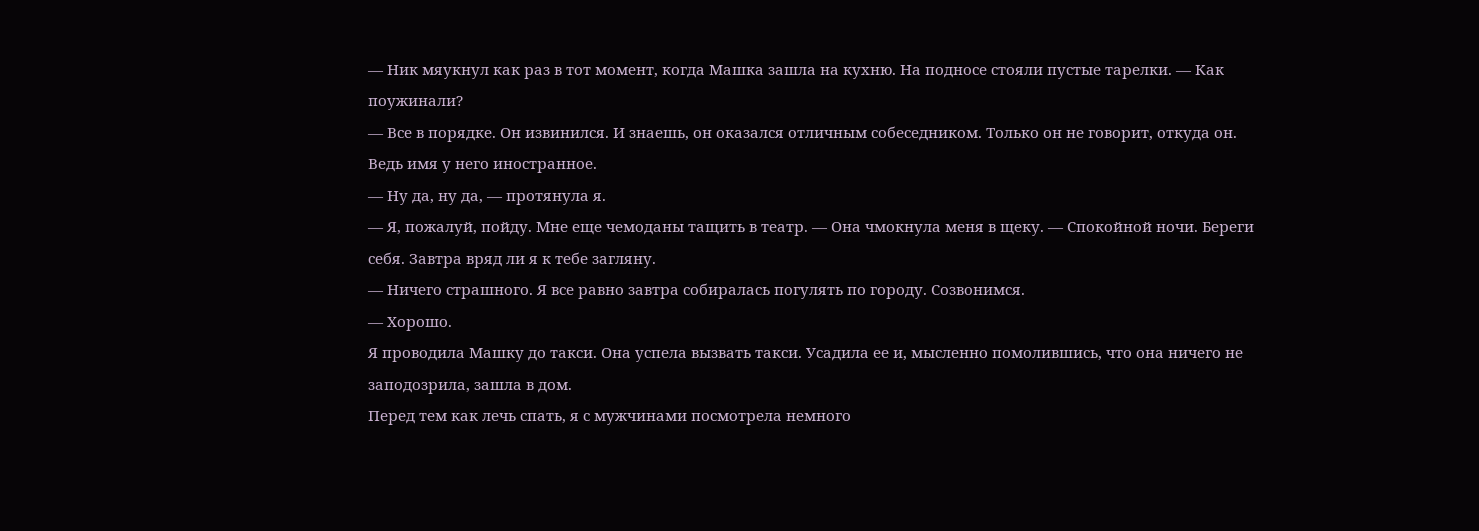— Ник мяукнул как раз в тот момент, когда Машка зашла на кухню. На подносе стояли пустые тарелки. — Как поужинали?
— Все в порядке. Он извинился. И знаешь, он оказался отличным собеседником. Только он не говорит, откуда он. Ведь имя у него иностранное.
— Ну да, ну да, — протянула я.
— Я, пожалуй, пойду. Мне еще чемоданы тащить в театр. — Она чмокнула меня в щеку. — Спокойной ночи. Береги себя. Завтра вряд ли я к тебе загляну.
— Ничего страшного. Я все равно завтра собиралась погулять по городу. Созвонимся.
— Хорошо.
Я проводила Машку до такси. Она успела вызвать такси. Усадила ее и, мысленно помолившись, что она ничего не заподозрила, зашла в дом.
Перед тем как лечь спать, я с мужчинами посмотрела немного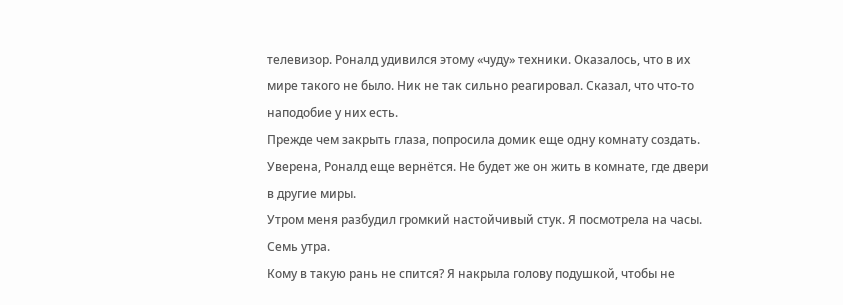телевизор. Роналд удивился этому «чуду» техники. Оказалось, что в их мире такого не было. Ник не так сильно реагировал. Сказал, что что-то наподобие у них есть.
Прежде чем закрыть глаза, попросила домик еще одну комнату создать. Уверена, Роналд еще вернётся. Не будет же он жить в комнате, где двери в другие миры.
Утром меня разбудил громкий настойчивый стук. Я посмотрела на часы. Семь утра.
Кому в такую рань не спится? Я накрыла голову подушкой, чтобы не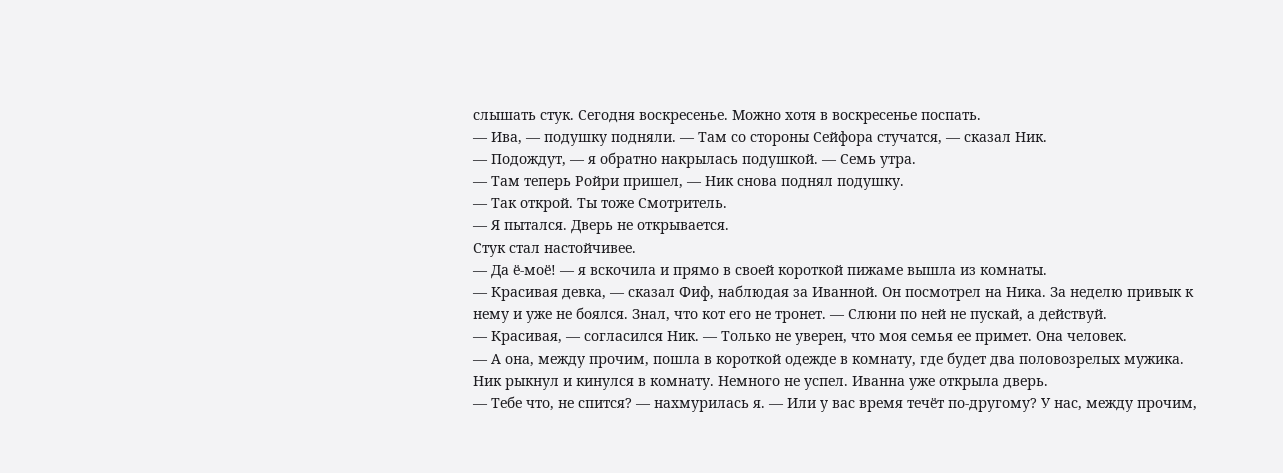слышать стук. Сегодня воскресенье. Можно хотя в воскресенье поспать.
— Ива, — подушку подняли. — Там со стороны Сейфора стучатся, — сказал Ник.
— Подождут, — я обратно накрылась подушкой. — Семь утра.
— Там теперь Ройри пришел, — Ник снова поднял подушку.
— Так открой. Ты тоже Смотритель.
— Я пытался. Дверь не открывается.
Стук стал настойчивее.
— Да ё-моё! — я вскочила и прямо в своей короткой пижаме вышла из комнаты.
— Красивая девка, — сказал Фиф, наблюдая за Иванной. Он посмотрел на Ника. За неделю привык к нему и уже не боялся. Знал, что кот его не тронет. — Слюни по ней не пускай, а действуй.
— Красивая, — согласился Ник. — Только не уверен, что моя семья ее примет. Она человек.
— А она, между прочим, пошла в короткой одежде в комнату, где будет два половозрелых мужика.
Ник рыкнул и кинулся в комнату. Немного не успел. Иванна уже открыла дверь.
— Тебе что, не спится? — нахмурилась я. — Или у вас время течёт по-другому? У нас, между прочим,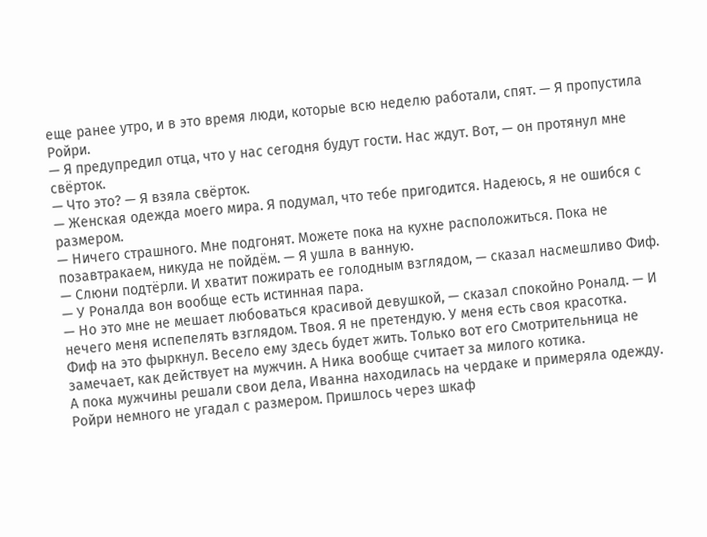еще ранее утро, и в это время люди, которые всю неделю работали, спят. — Я пропустила Ройри.
— Я предупредил отца, что у нас сегодня будут гости. Нас ждут. Вот, — он протянул мне свёрток.
— Что это? — Я взяла свёрток.
— Женская одежда моего мира. Я подумал, что тебе пригодится. Надеюсь, я не ошибся с размером.
— Ничего страшного. Мне подгонят. Можете пока на кухне расположиться. Пока не позавтракаем, никуда не пойдём. — Я ушла в ванную.
— Слюни подтёрли. И хватит пожирать ее голодным взглядом, — сказал насмешливо Фиф. — У Роналда вон вообще есть истинная пара.
— Но это мне не мешает любоваться красивой девушкой, — сказал спокойно Роналд. — И нечего меня испепелять взглядом. Твоя. Я не претендую. У меня есть своя красотка.
Фиф на это фыркнул. Весело ему здесь будет жить. Только вот его Смотрительница не замечает, как действует на мужчин. А Ника вообще считает за милого котика.
А пока мужчины решали свои дела, Иванна находилась на чердаке и примеряла одежду.
Ройри немного не угадал с размером. Пришлось через шкаф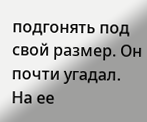подгонять под свой размер. Он почти угадал. На ее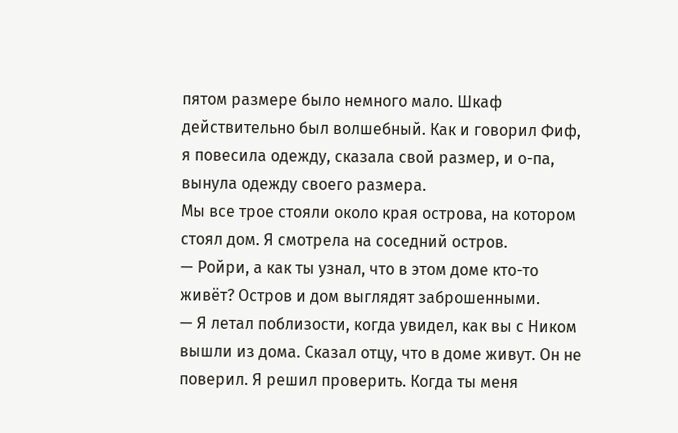пятом размере было немного мало. Шкаф действительно был волшебный. Как и говорил Фиф, я повесила одежду, сказала свой размер, и о-па, вынула одежду своего размера.
Мы все трое стояли около края острова, на котором стоял дом. Я смотрела на соседний остров.
— Ройри, а как ты узнал, что в этом доме кто-то живёт? Остров и дом выглядят заброшенными.
— Я летал поблизости, когда увидел, как вы с Ником вышли из дома. Сказал отцу, что в доме живут. Он не поверил. Я решил проверить. Когда ты меня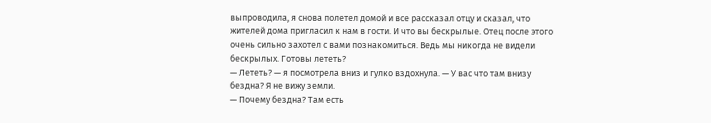выпроводила, я снова полетел домой и все рассказал отцу и сказал, что жителей дома пригласил к нам в гости. И что вы бескрылые. Отец после этого очень сильно захотел с вами познакомиться. Ведь мы никогда не видели бескрылых. Готовы лететь?
— Лететь? — я посмотрела вниз и гулко вздохнула. — У вас что там внизу бездна? Я не вижу земли.
— Почему бездна? Там есть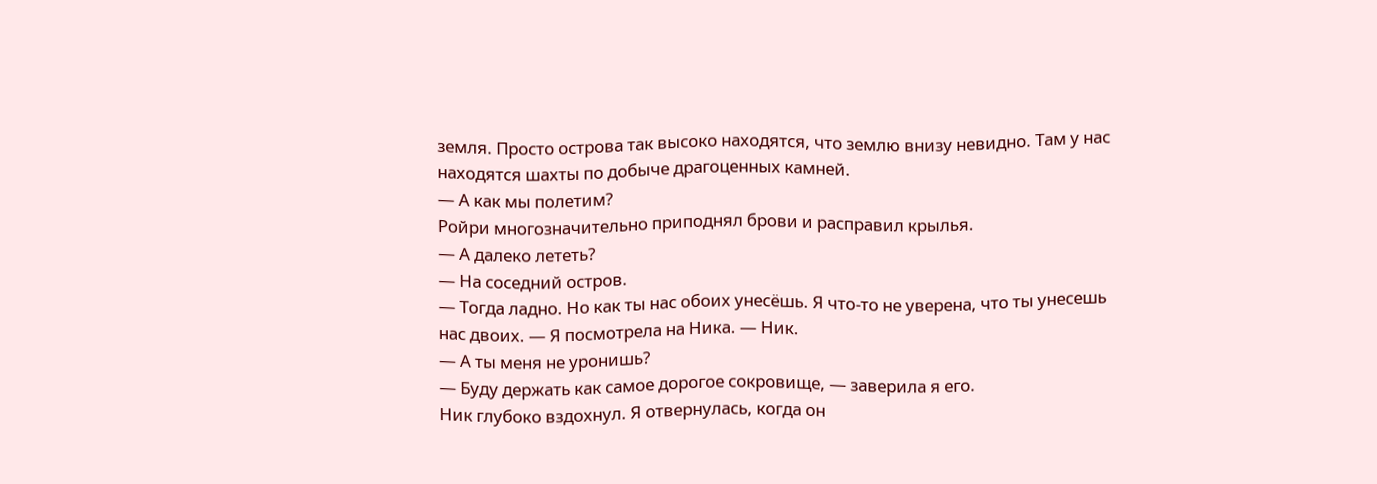земля. Просто острова так высоко находятся, что землю внизу невидно. Там у нас находятся шахты по добыче драгоценных камней.
— А как мы полетим?
Ройри многозначительно приподнял брови и расправил крылья.
— А далеко лететь?
— На соседний остров.
— Тогда ладно. Но как ты нас обоих унесёшь. Я что-то не уверена, что ты унесешь нас двоих. — Я посмотрела на Ника. — Ник.
— А ты меня не уронишь?
— Буду держать как самое дорогое сокровище, — заверила я его.
Ник глубоко вздохнул. Я отвернулась, когда он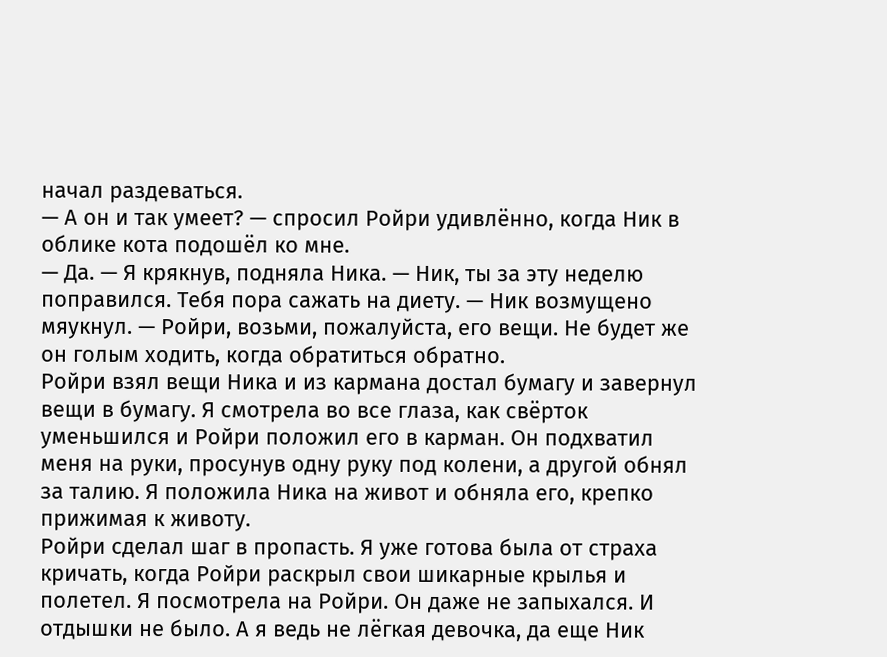начал раздеваться.
— А он и так умеет? — спросил Ройри удивлённо, когда Ник в облике кота подошёл ко мне.
— Да. — Я крякнув, подняла Ника. — Ник, ты за эту неделю поправился. Тебя пора сажать на диету. — Ник возмущено мяукнул. — Ройри, возьми, пожалуйста, его вещи. Не будет же он голым ходить, когда обратиться обратно.
Ройри взял вещи Ника и из кармана достал бумагу и завернул вещи в бумагу. Я смотрела во все глаза, как свёрток уменьшился и Ройри положил его в карман. Он подхватил меня на руки, просунув одну руку под колени, а другой обнял за талию. Я положила Ника на живот и обняла его, крепко прижимая к животу.
Ройри сделал шаг в пропасть. Я уже готова была от страха кричать, когда Ройри раскрыл свои шикарные крылья и полетел. Я посмотрела на Ройри. Он даже не запыхался. И отдышки не было. А я ведь не лёгкая девочка, да еще Ник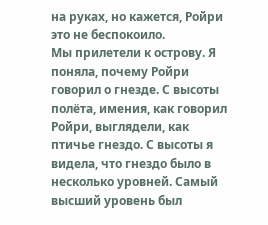на руках, но кажется, Ройри это не беспокоило.
Мы прилетели к острову. Я поняла, почему Ройри говорил о гнезде. С высоты полёта, имения, как говорил Ройри, выглядели, как птичье гнездо. С высоты я видела, что гнездо было в несколько уровней. Самый высший уровень был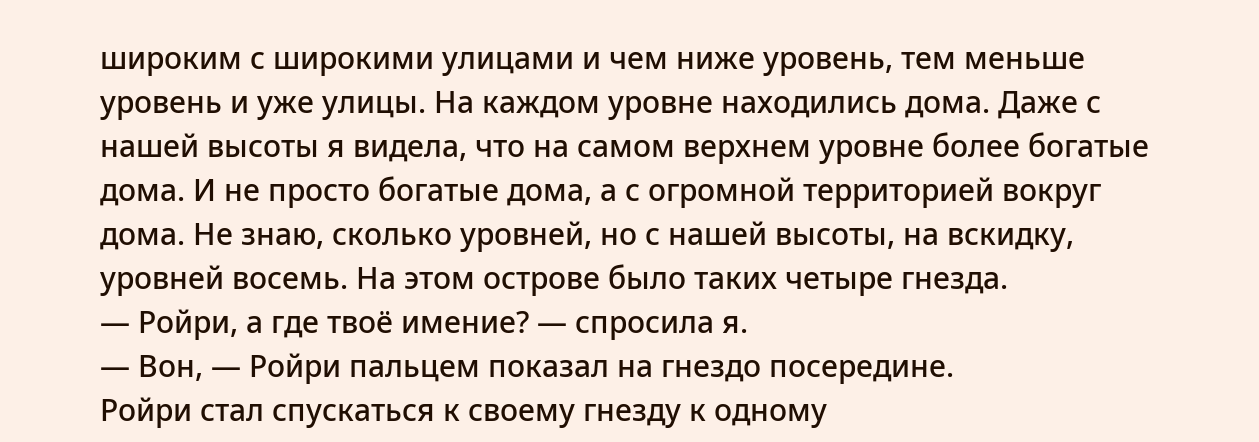широким с широкими улицами и чем ниже уровень, тем меньше уровень и уже улицы. На каждом уровне находились дома. Даже с нашей высоты я видела, что на самом верхнем уровне более богатые дома. И не просто богатые дома, а с огромной территорией вокруг дома. Не знаю, сколько уровней, но с нашей высоты, на вскидку, уровней восемь. На этом острове было таких четыре гнезда.
— Ройри, а где твоё имение? — спросила я.
— Вон, — Ройри пальцем показал на гнездо посередине.
Ройри стал спускаться к своему гнезду к одному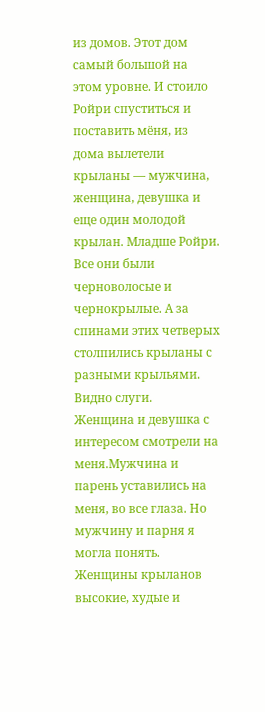из домов. Этот дом самый большой на этом уровне. И стоило Ройри спуститься и поставить мёня, из дома вылетели крыланы — мужчина, женщина, девушка и еще один молодой крылан. Младше Ройри. Все они были черноволосые и чернокрылые. А за спинами этих четверых столпились крыланы с разными крыльями. Видно слуги.
Женщина и девушка с интересом смотрели на меня.Мужчина и парень уставились на меня, во все глаза. Но мужчину и парня я могла понять. Женщины крыланов высокие, худые и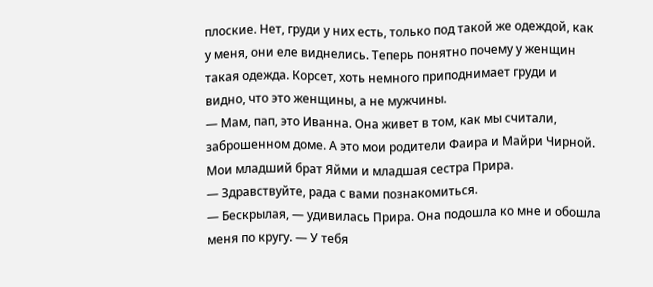плоские. Нет, груди у них есть, только под такой же одеждой, как у меня, они еле виднелись. Теперь понятно почему у женщин такая одежда. Корсет, хоть немного приподнимает груди и видно, что это женщины, а не мужчины.
— Мам, пап, это Иванна. Она живет в том, как мы считали, заброшенном доме. А это мои родители Фаира и Майри Чирной. Мои младший брат Яйми и младшая сестра Прира.
— Здравствуйте, рада с вами познакомиться.
— Бескрылая, — удивилась Прира. Она подошла ко мне и обошла меня по кругу. — У тебя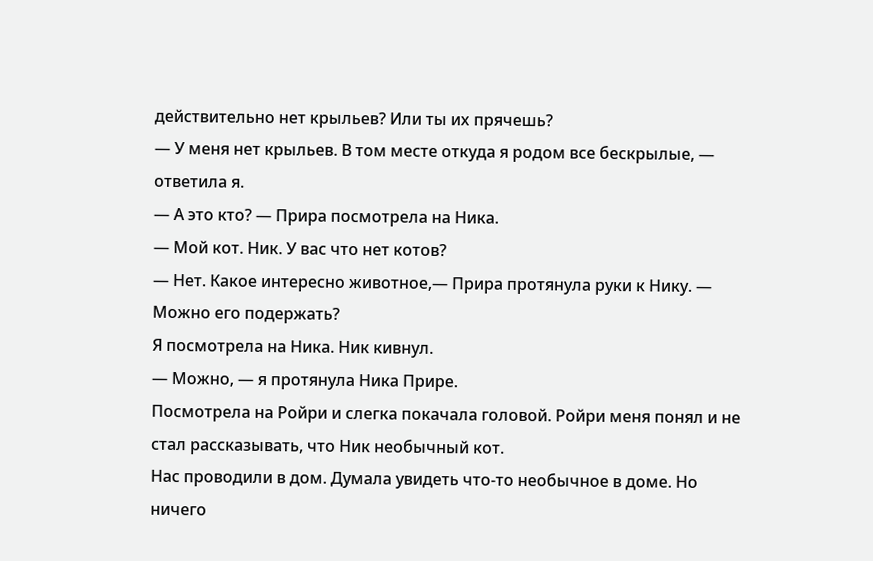действительно нет крыльев? Или ты их прячешь?
— У меня нет крыльев. В том месте откуда я родом все бескрылые, — ответила я.
— А это кто? — Прира посмотрела на Ника.
— Мой кот. Ник. У вас что нет котов?
— Нет. Какое интересно животное,— Прира протянула руки к Нику. — Можно его подержать?
Я посмотрела на Ника. Ник кивнул.
— Можно, — я протянула Ника Прире.
Посмотрела на Ройри и слегка покачала головой. Ройри меня понял и не стал рассказывать, что Ник необычный кот.
Нас проводили в дом. Думала увидеть что-то необычное в доме. Но ничего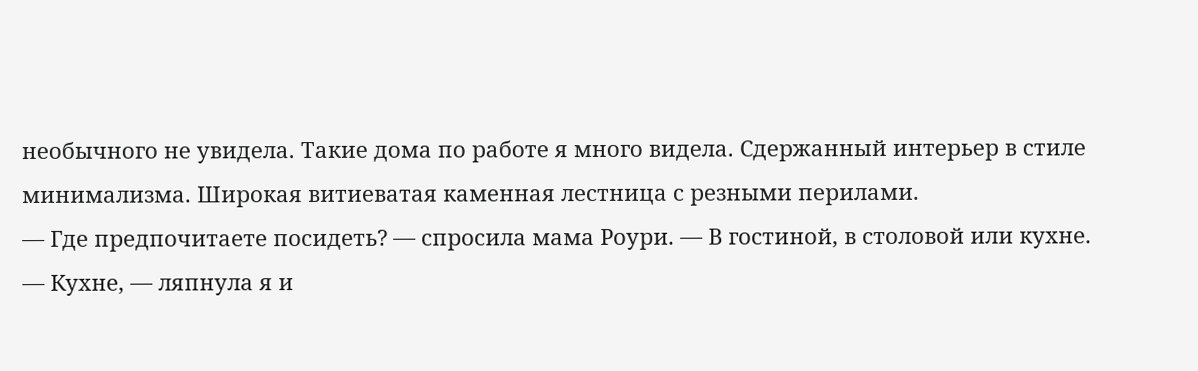необычного не увидела. Такие дома по работе я много видела. Сдержанный интерьер в стиле минимализма. Широкая витиеватая каменная лестница с резными перилами.
— Где предпочитаете посидеть? — спросила мама Роури. — В гостиной, в столовой или кухне.
— Кухне, — ляпнула я и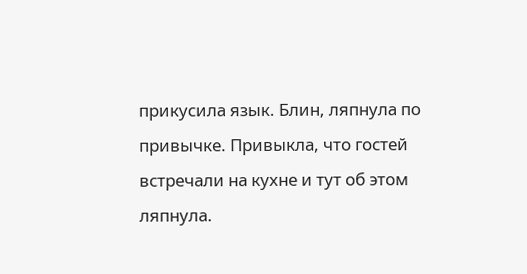прикусила язык. Блин, ляпнула по привычке. Привыкла, что гостей встречали на кухне и тут об этом ляпнула.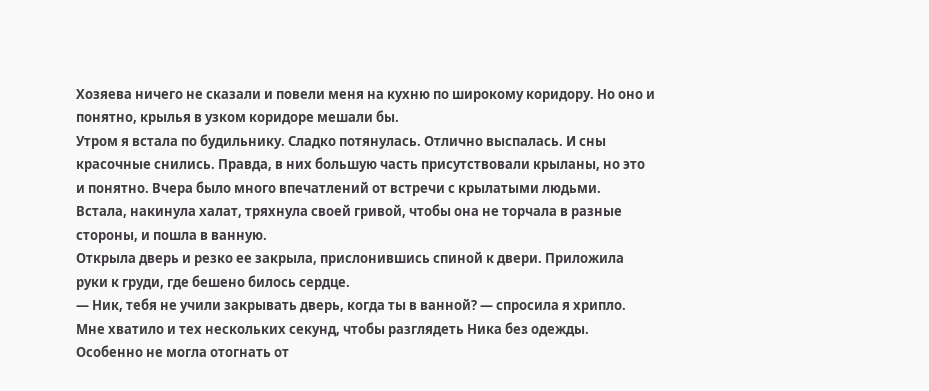Хозяева ничего не сказали и повели меня на кухню по широкому коридору. Но оно и понятно, крылья в узком коридоре мешали бы.
Утром я встала по будильнику. Сладко потянулась. Отлично выспалась. И сны красочные снились. Правда, в них большую часть присутствовали крыланы, но это и понятно. Вчера было много впечатлений от встречи с крылатыми людьми.
Встала, накинула халат, тряхнула своей гривой, чтобы она не торчала в разные стороны, и пошла в ванную.
Открыла дверь и резко ее закрыла, прислонившись спиной к двери. Приложила руки к груди, где бешено билось сердце.
— Ник, тебя не учили закрывать дверь, когда ты в ванной? — спросила я хрипло.
Мне хватило и тех нескольких секунд, чтобы разглядеть Ника без одежды. Особенно не могла отогнать от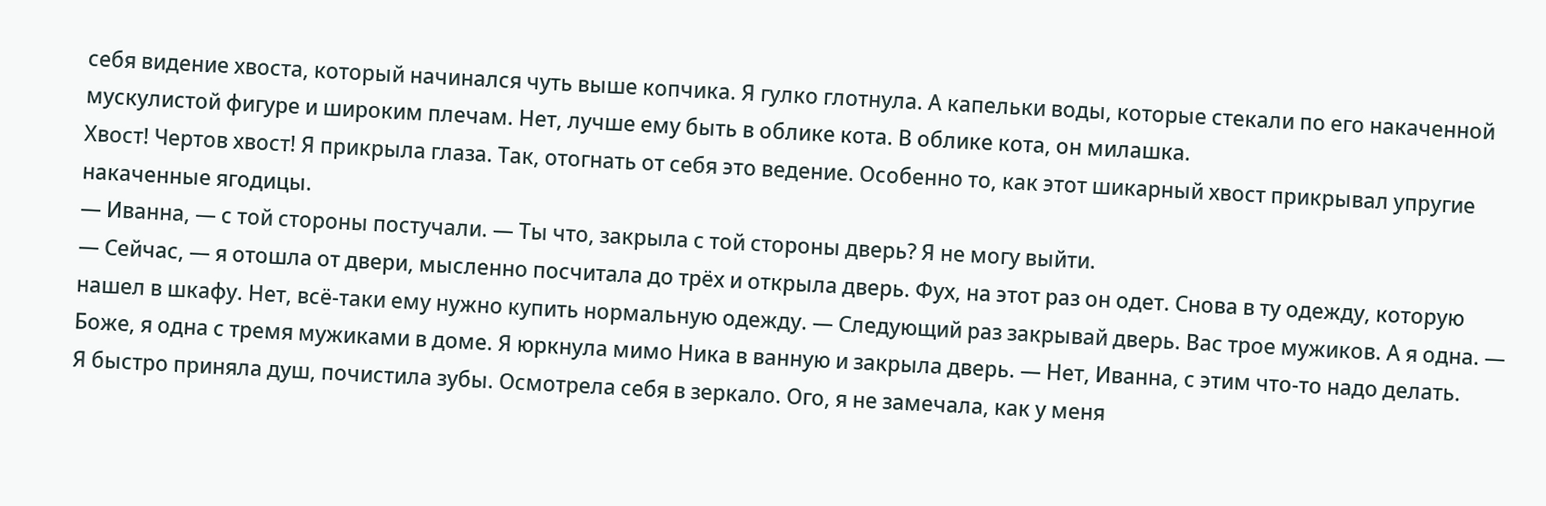себя видение хвоста, который начинался чуть выше копчика. Я гулко глотнула. А капельки воды, которые стекали по его накаченной мускулистой фигуре и широким плечам. Нет, лучше ему быть в облике кота. В облике кота, он милашка.
Хвост! Чертов хвост! Я прикрыла глаза. Так, отогнать от себя это ведение. Особенно то, как этот шикарный хвост прикрывал упругие накаченные ягодицы.
— Иванна, — с той стороны постучали. — Ты что, закрыла с той стороны дверь? Я не могу выйти.
— Сейчас, — я отошла от двери, мысленно посчитала до трёх и открыла дверь. Фух, на этот раз он одет. Снова в ту одежду, которую нашел в шкафу. Нет, всё-таки ему нужно купить нормальную одежду. — Следующий раз закрывай дверь. Вас трое мужиков. А я одна. — Боже, я одна с тремя мужиками в доме. Я юркнула мимо Ника в ванную и закрыла дверь. — Нет, Иванна, с этим что-то надо делать.
Я быстро приняла душ, почистила зубы. Осмотрела себя в зеркало. Ого, я не замечала, как у меня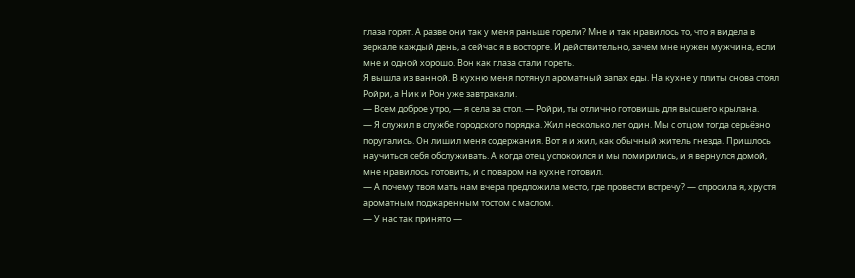глаза горят. А разве они так у меня раньше горели? Мне и так нравилось то, что я видела в зеркале каждый день, а сейчас я в восторге. И действительно, зачем мне нужен мужчина, если мне и одной хорошо. Вон как глаза стали гореть.
Я вышла из ванной. В кухню меня потянул ароматный запах еды. На кухне у плиты снова стоял Ройри, а Ник и Рон уже завтракали.
— Всем доброе утро, — я села за стол. — Ройри, ты отлично готовишь для высшего крылана.
— Я служил в службе городского порядка. Жил несколько лет один. Мы с отцом тогда серьёзно поругались. Он лишил меня содержания. Вот я и жил, как обычный житель гнезда. Пришлось научиться себя обслуживать. А когда отец успокоился и мы помирились, и я вернулся домой, мне нравилось готовить, и с поваром на кухне готовил.
— А почему твоя мать нам вчера предложила место, где провести встречу? — спросила я, хрустя ароматным поджаренным тостом с маслом.
— У нас так принято —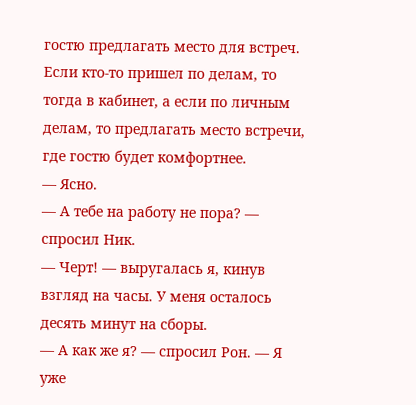гостю предлагать место для встреч. Если кто-то пришел по делам, то тогда в кабинет, а если по личным делам, то предлагать место встречи, где гостю будет комфортнее.
— Ясно.
— А тебе на работу не пора? — спросил Ник.
— Черт! — выругалась я, кинув взгляд на часы. У меня осталось десять минут на сборы.
— А как же я? — спросил Рон. — Я уже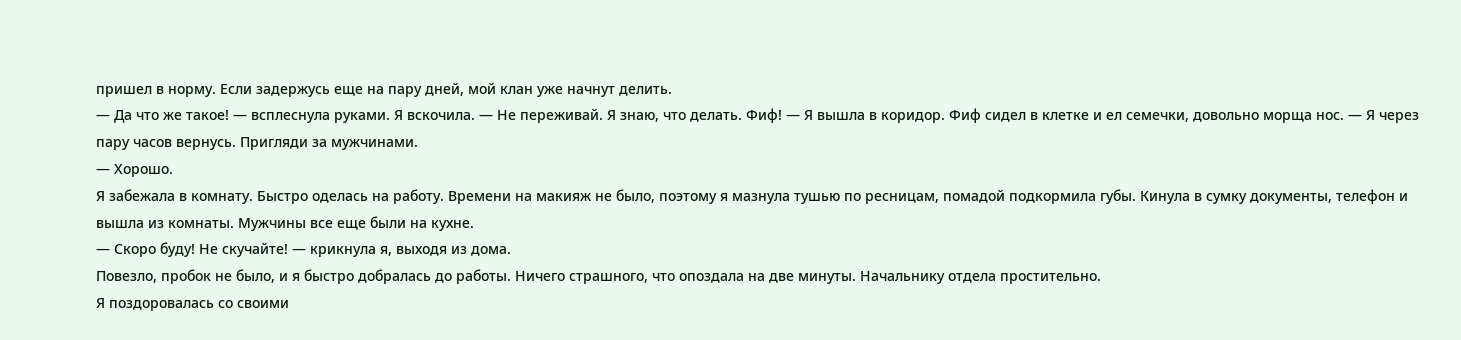пришел в норму. Если задержусь еще на пару дней, мой клан уже начнут делить.
— Да что же такое! — всплеснула руками. Я вскочила. — Не переживай. Я знаю, что делать. Фиф! — Я вышла в коридор. Фиф сидел в клетке и ел семечки, довольно морща нос. — Я через пару часов вернусь. Пригляди за мужчинами.
— Хорошо.
Я забежала в комнату. Быстро оделась на работу. Времени на макияж не было, поэтому я мазнула тушью по ресницам, помадой подкормила губы. Кинула в сумку документы, телефон и вышла из комнаты. Мужчины все еще были на кухне.
— Скоро буду! Не скучайте! — крикнула я, выходя из дома.
Повезло, пробок не было, и я быстро добралась до работы. Ничего страшного, что опоздала на две минуты. Начальнику отдела простительно.
Я поздоровалась со своими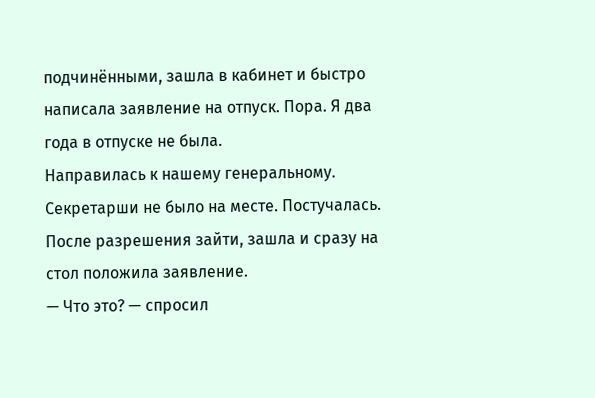подчинёнными, зашла в кабинет и быстро написала заявление на отпуск. Пора. Я два года в отпуске не была.
Направилась к нашему генеральному. Секретарши не было на месте. Постучалась. После разрешения зайти, зашла и сразу на стол положила заявление.
— Что это? — спросил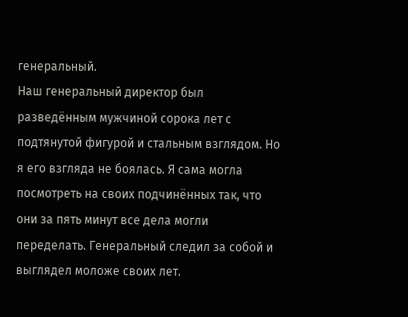генеральный.
Наш генеральный директор был разведённым мужчиной сорока лет с подтянутой фигурой и стальным взглядом. Но я его взгляда не боялась. Я сама могла посмотреть на своих подчинённых так, что они за пять минут все дела могли переделать. Генеральный следил за собой и выглядел моложе своих лет.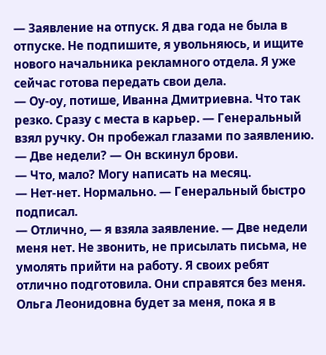— Заявление на отпуск. Я два года не была в отпуске. Не подпишите, я увольняюсь, и ищите нового начальника рекламного отдела. Я уже сейчас готова передать свои дела.
— Оу-оу, потише, Иванна Дмитриевна. Что так резко. Сразу с места в карьер. — Генеральный взял ручку. Он пробежал глазами по заявлению. — Две недели? — Он вскинул брови.
— Что, мало? Могу написать на месяц.
— Нет-нет. Нормально. — Генеральный быстро подписал.
— Отлично, — я взяла заявление. — Две недели меня нет. Не звонить, не присылать письма, не умолять прийти на работу. Я своих ребят отлично подготовила. Они справятся без меня. Ольга Леонидовна будет за меня, пока я в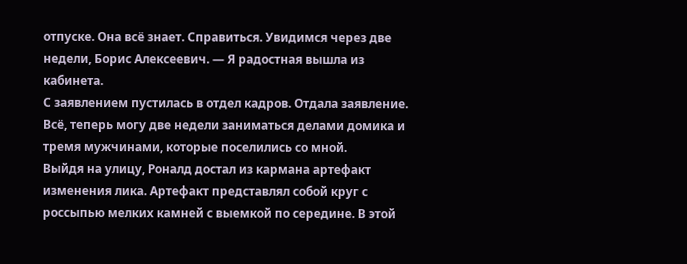отпуске. Она всё знает. Справиться. Увидимся через две недели, Борис Алексеевич. — Я радостная вышла из кабинета.
С заявлением пустилась в отдел кадров. Отдала заявление. Всё, теперь могу две недели заниматься делами домика и тремя мужчинами, которые поселились со мной.
Выйдя на улицу, Роналд достал из кармана артефакт изменения лика. Артефакт представлял собой круг с россыпью мелких камней с выемкой по середине. В этой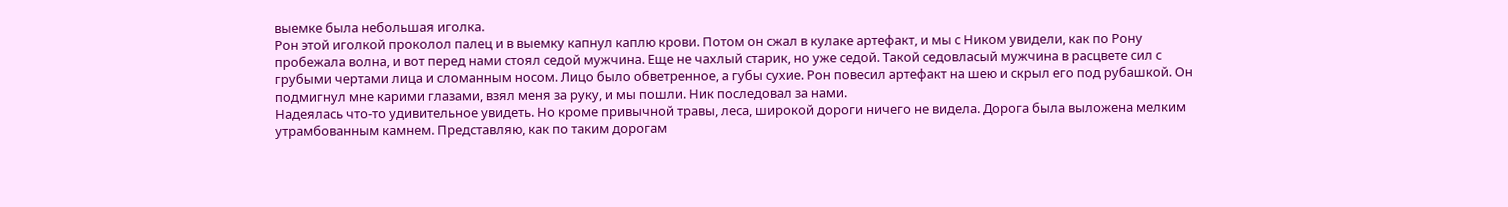выемке была небольшая иголка.
Рон этой иголкой проколол палец и в выемку капнул каплю крови. Потом он сжал в кулаке артефакт, и мы с Ником увидели, как по Рону пробежала волна, и вот перед нами стоял седой мужчина. Еще не чахлый старик, но уже седой. Такой седовласый мужчина в расцвете сил с грубыми чертами лица и сломанным носом. Лицо было обветренное, а губы сухие. Рон повесил артефакт на шею и скрыл его под рубашкой. Он подмигнул мне карими глазами, взял меня за руку, и мы пошли. Ник последовал за нами.
Надеялась что-то удивительное увидеть. Но кроме привычной травы, леса, широкой дороги ничего не видела. Дорога была выложена мелким утрамбованным камнем. Представляю, как по таким дорогам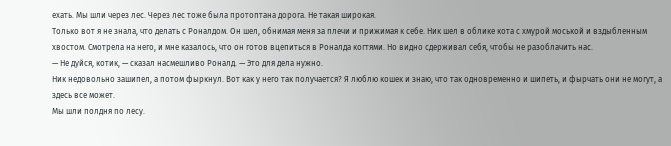ехать. Мы шли через лес. Через лес тоже была протоптана дорога. Не такая широкая.
Только вот я не знала, что делать с Роналдом. Он шел, обнимая меня за плечи и прижимая к себе. Ник шел в облике кота с хмурой моськой и вздыбленным хвостом. Смотрела на него, и мне казалось, что он готов вцепиться в Роналда когтями. Но видно сдерживал себя, чтобы не разоблачить нас.
— Не дуйся, котик, — сказал насмешливо Роналд. — Это для дела нужно.
Ник недовольно зашипел, а потом фыркнул. Вот как у него так получается? Я люблю кошек и знаю, что так одновременно и шипеть, и фырчать они не могут, а здесь все может.
Мы шли полдня по лесу.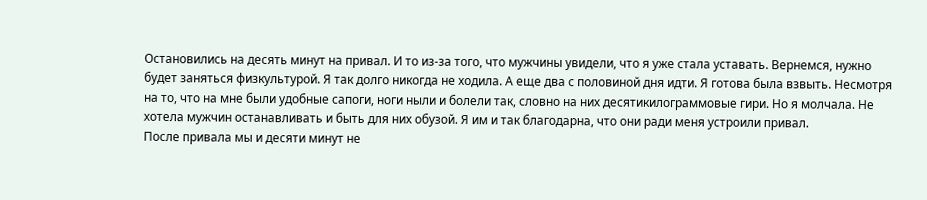Остановились на десять минут на привал. И то из-за того, что мужчины увидели, что я уже стала уставать. Вернемся, нужно будет заняться физкультурой. Я так долго никогда не ходила. А еще два с половиной дня идти. Я готова была взвыть. Несмотря на то, что на мне были удобные сапоги, ноги ныли и болели так, словно на них десятикилограммовые гири. Но я молчала. Не хотела мужчин останавливать и быть для них обузой. Я им и так благодарна, что они ради меня устроили привал.
После привала мы и десяти минут не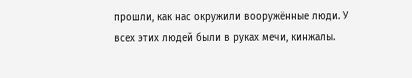прошли, как нас окружили вооружённые люди. У всех этих людей были в руках мечи, кинжалы.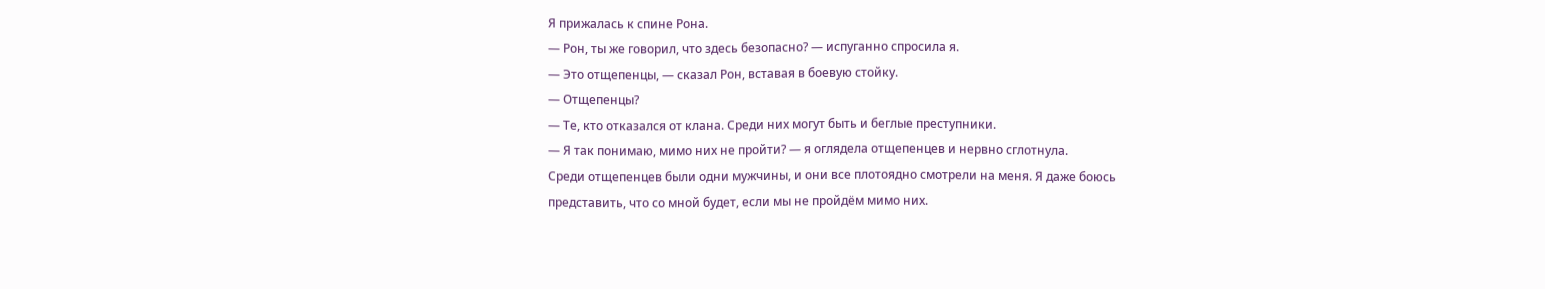Я прижалась к спине Рона.
— Рон, ты же говорил, что здесь безопасно? — испуганно спросила я.
— Это отщепенцы, — сказал Рон, вставая в боевую стойку.
— Отщепенцы?
— Те, кто отказался от клана. Среди них могут быть и беглые преступники.
— Я так понимаю, мимо них не пройти? — я оглядела отщепенцев и нервно сглотнула.
Среди отщепенцев были одни мужчины, и они все плотоядно смотрели на меня. Я даже боюсь представить, что со мной будет, если мы не пройдём мимо них.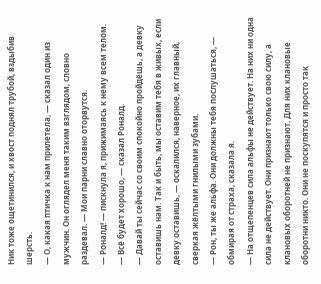Ник тоже ощетинился, и хвост поднял трубой, вздыбив шерсть.
— О, какая птичка к нам прилетела, — сказал один из мужчин. Он оглядел меня таким взглядом, словно раздевал. — Мои парни славно оторвутся.
— Роналд! — пискнула я, прижимаясь к нему всем телом.
— Всё будет хорошо, — сказал Роналд.
— Давай ты сейчас со своим спокойно пройдёшь, а девку оставишь нам. Так и быть, мы оставим тебя в живых, если девку оставишь, — оскалился, наверное, их главный, сверкая жёлтыми гнилыми зубами.
— Рон, ты же альфа. Они должны тебя послушаться, — обмирая от страха, сказала я.
— На отщепенцев сила альфы не действует. На них ни одна сила не действует. Они признают только свою силу, а клановых оборотней не признают. Для них клановые оборотни никто. Они не поскупятся и просто так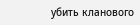убить кланового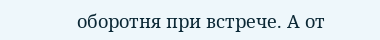оборотня при встрече. А от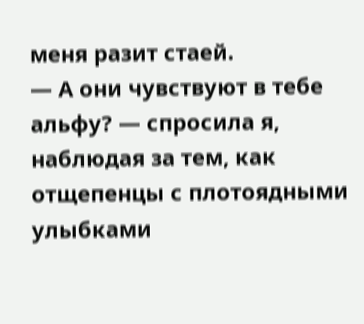меня разит стаей.
— А они чувствуют в тебе альфу? — спросила я, наблюдая за тем, как отщепенцы с плотоядными улыбками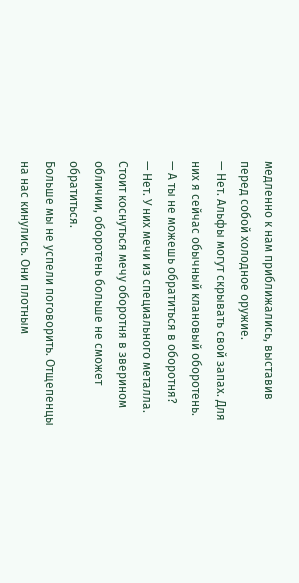медленно к нам приближались, выставив перед собой холодное оружие.
— Нет. Альфы могут скрывать свой запах. Для них я сейчас обычный клановый оборотень.
— А ты не можешь обратиться в оборотня?
— Нет. У них мечи из специального металла. Стоит коснуться мечу оборотня в зверином обличии, оборотень больше не сможет обратиться.
Больше мы не успели поговорить. Отщепенцы на нас кинулись. Они плотным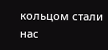кольцом стали нас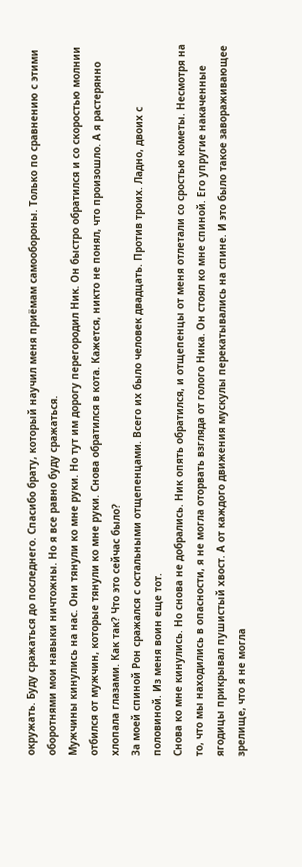окружать. Буду сражаться до последнего. Спасибо брату, который научил меня приёмам самообороны. Только по сравнению с этими оборотнями мои навыки ничтожны. Но я все равно буду сражаться.
Мужчины кинулись на нас. Они тянули ко мне руки. Но тут им дорогу перегородил Ник. Он быстро обратился и со скоростью молнии отбился от мужчин, которые тянули ко мне руки. Снова обратился в кота. Кажется, никто не понял, что произошло. А я растерянно хлопала глазами. Как так? Что это сейчас было?
За моей спиной Рон сражался с остальными отщепенцами. Всего их было человек двадцать. Против троих. Ладно, двоих с половиной. Из меня воин еще тот.
Снова ко мне кинулись. Но снова не добрались. Ник опять обратился, и отщепенцы от меня отлетали со сростью кометы. Несмотря на то, что мы находились в опасности, я не могла оторвать взгляда от голого Ника. Он стоял ко мне спиной. Его упругие накаченные ягодицы прикрывал пушистый хвост. А от каждого движения мускулы перекатывались на спине. И это было такое завораживающее зрелище, что я не могла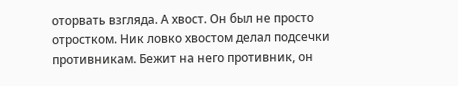оторвать взгляда. А хвост. Он был не просто отростком. Ник ловко хвостом делал подсечки противникам. Бежит на него противник, он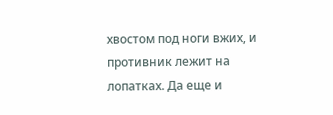хвостом под ноги вжих, и противник лежит на лопатках. Да еще и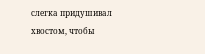слегка придушивал хвостом, чтобы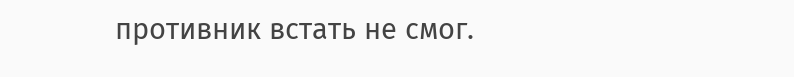противник встать не смог.